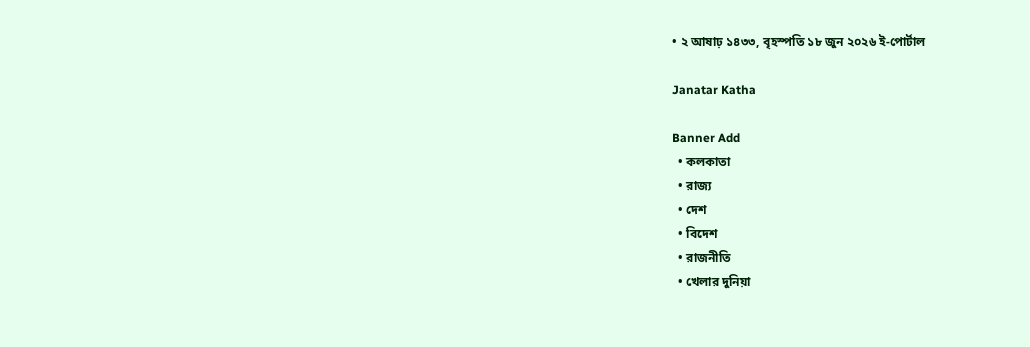• ২ আষাঢ় ১৪৩৩, বৃহস্পতি ১৮ জুন ২০২৬ ই-পোর্টাল

Janatar Katha

Banner Add
  • কলকাতা
  • রাজ্য
  • দেশ
  • বিদেশ
  • রাজনীতি
  • খেলার দুনিয়া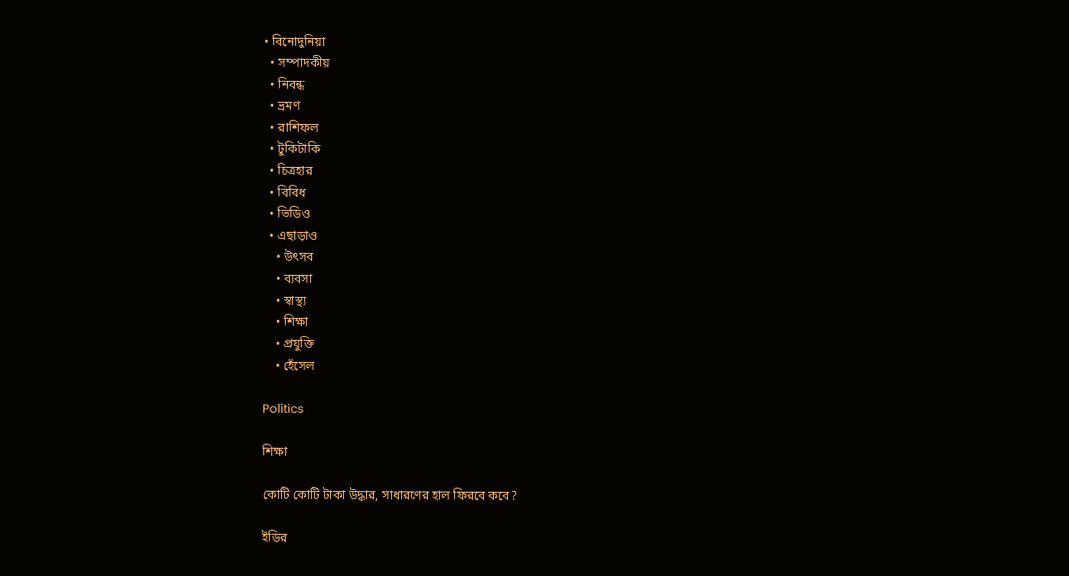• বিনোদুনিয়া
  • সম্পাদকীয়
  • নিবন্ধ
  • ভ্রমণ
  • রাশিফল
  • টুকিটাকি
  • চিত্রহার
  • বিবিধ
  • ভিডিও
  • এছাড়াও
    • উৎসব
    • ব্যবসা
    • স্বাস্থ্য
    • শিক্ষা
    • প্রযুক্তি
    • হেঁসেল

Politics

শিক্ষা

কোটি কোটি টাকা উদ্ধার, সাধারণের হাল ফিরবে কবে?

ইডির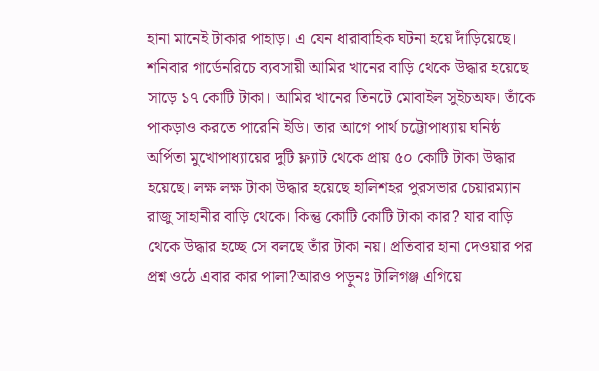হানা মানেই টাকার পাহাড়। এ যেন ধারাবাহিক ঘটনা হয়ে দাঁড়িয়েছে। শনিবার গার্ডেনরিচে ব্যবসায়ী আমির খানের বাড়ি থেকে উদ্ধার হয়েছে সাড়ে ১৭ কোটি টাকা। আমির খানের তিনটে মোবাইল সুইচঅফ। তাঁকে পাকড়াও করতে পারেনি ইডি। তার আগে পার্থ চট্টোপাধ্যায় ঘনিষ্ঠ অর্পিতা মুখোপাধ্যায়ের দুটি ফ্ল্যাট থেকে প্রায় ৫০ কোটি টাকা উদ্ধার হয়েছে। লক্ষ লক্ষ টাকা উদ্ধার হয়েছে হালিশহর পুরসভার চেয়ারম্যান রাজু সাহানীর বাড়ি থেকে। কিন্তু কোটি কোটি টাকা কার? যার বাড়ি থেকে উদ্ধার হচ্ছে সে বলছে তাঁর টাকা নয়। প্রতিবার হানা দেওয়ার পর প্রশ্ন ওঠে এবার কার পালা?আরও পড়ুনঃ টালিগঞ্জ এগিয়ে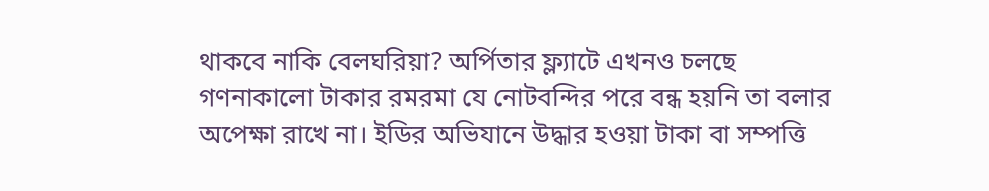থাকবে নাকি বেলঘরিয়া? অর্পিতার ফ্ল্যাটে এখনও চলছে গণনাকালো টাকার রমরমা যে নোটবন্দির পরে বন্ধ হয়নি তা বলার অপেক্ষা রাখে না। ইডির অভিযানে উদ্ধার হওয়া টাকা বা সম্পত্তি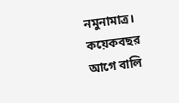নমুনামাত্র। কয়েকবছর আগে বালি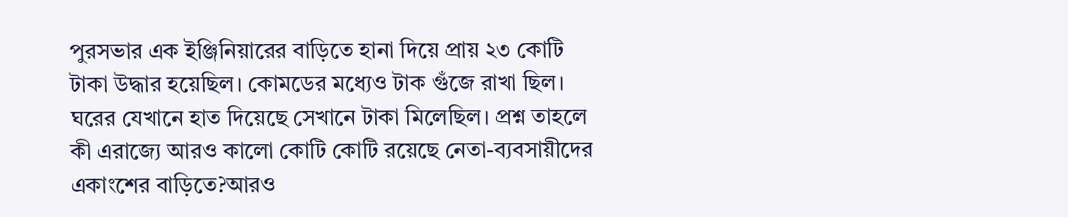পুরসভার এক ইঞ্জিনিয়ারের বাড়িতে হানা দিয়ে প্রায় ২৩ কোটি টাকা উদ্ধার হয়েছিল। কোমডের মধ্যেও টাক গুঁজে রাখা ছিল। ঘরের যেখানে হাত দিয়েছে সেখানে টাকা মিলেছিল। প্রশ্ন তাহলে কী এরাজ্যে আরও কালো কোটি কোটি রয়েছে নেতা-ব্যবসায়ীদের একাংশের বাড়িতে?আরও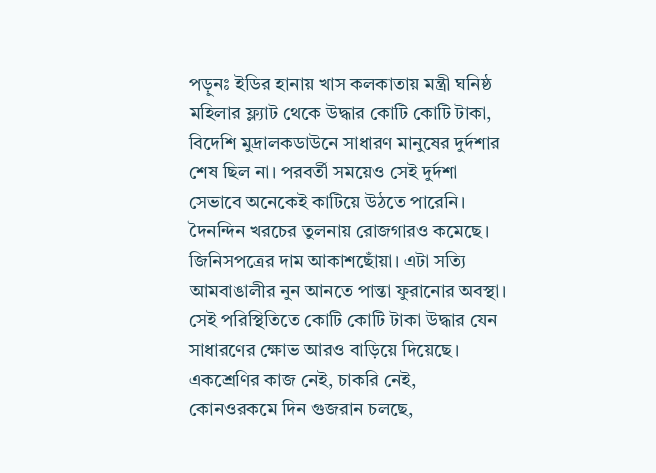পড়ুনঃ ইডির হানায় খাস কলকাতায় মন্ত্রী ঘনিষ্ঠ মহিলার ফ্ল্যাট থেকে উদ্ধার কোটি কোটি টাকা, বিদেশি মুদ্রালকডাউনে সাধারণ মানুষের দুর্দশার শেষ ছিল না। পরবর্তী সময়েও সেই দুর্দশা সেভাবে অনেকেই কাটিয়ে উঠতে পারেনি। দৈনন্দিন খরচের তুলনায় রোজগারও কমেছে। জিনিসপত্রের দাম আকাশছোঁয়া। এটা সত্যি আমবাঙালীর নুন আনতে পান্তা ফুরানোর অবস্থা। সেই পরিস্থিতিতে কোটি কোটি টাকা উদ্ধার যেন সাধারণের ক্ষোভ আরও বাড়িয়ে দিয়েছে। একশ্রেণির কাজ নেই, চাকরি নেই, কোনওরকমে দিন গুজরান চলছে,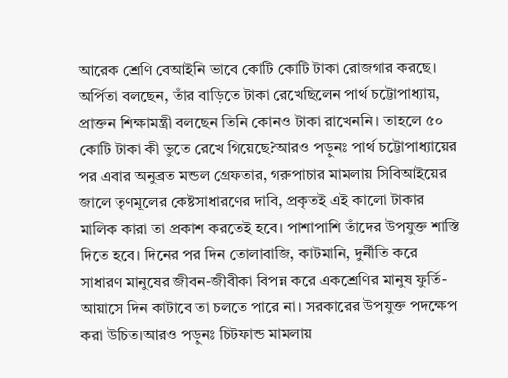আরেক শ্রেণি বেআইনি ভাবে কোটি কোটি টাকা রোজগার করছে। অর্পিতা বলছেন, তাঁর বাড়িতে টাকা রেখেছিলেন পার্থ চট্টোপাধ্যায়, প্রাক্তন শিক্ষামন্ত্রী বলছেন তিনি কোনও টাকা রাখেননি। তাহলে ৫০ কোটি টাকা কী ভুতে রেখে গিয়েছে?আরও পড়ুনঃ পার্থ চট্টোপাধ্যায়ের পর এবার অনুব্রত মন্ডল গ্রেফতার, গরুপাচার মামলায় সিবিআইয়ের জালে তৃণমূলের কেষ্টসাধারণের দাবি, প্রকৃতই এই কালো টাকার মালিক কারা তা প্রকাশ করতেই হবে। পাশাপাশি তাঁদের উপযুক্ত শাস্তি দিতে হবে। দিনের পর দিন তোলাবাজি, কাটমানি, দুর্নীতি করে সাধারণ মানুষের জীবন-জীবীকা বিপন্ন করে একশ্রেণির মানুষ ফুর্তি-আয়াসে দিন কাটাবে তা চলতে পারে না। সরকারের উপযুক্ত পদক্ষেপ করা উচিত।আরও পড়ুনঃ চিটফান্ড মামলায়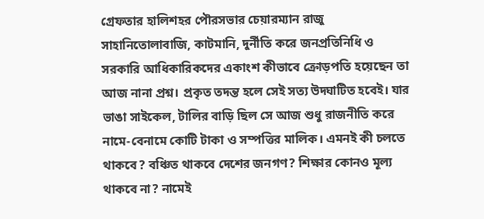গ্রেফতার হালিশহর পৌরসভার চেয়ারম্যান রাজু সাহানিতোলাবাজি, কাটমানি, দুর্নীতি করে জনপ্রতিনিধি ও সরকারি আধিকারিকদের একাংশ কীভাবে ক্রোড়পতি হয়েছেন তা আজ নানা প্রশ্ন। প্রকৃত তদন্ত হলে সেই সত্য উদ্ঘাটিত হবেই। যার ভাঙা সাইকেল, টালির বাড়ি ছিল সে আজ শুধু রাজনীতি করে নামে-বেনামে কোটি টাকা ও সম্পত্তির মালিক। এমনই কী চলতে থাকবে? বঞ্চিত থাকবে দেশের জনগণ? শিক্ষার কোনও মূল্য থাকবে না? নামেই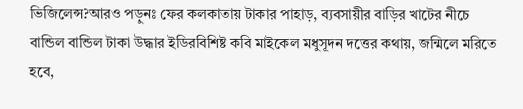ভিজিলেন্স?আরও পড়ুনঃ ফের কলকাতায় টাকার পাহাড়, ব্যবসায়ীর বাড়ির খাটের নীচে বান্ডিল বান্ডিল টাকা উদ্ধার ইডিরবিশিষ্ট কবি মাইকেল মধুসূদন দত্তের কথায়, জন্মিলে মরিতে হবে,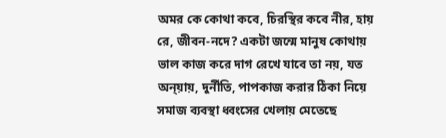অমর কে কোথা কবে, চিরস্থির কবে নীর, হায় রে, জীবন-নদে? একটা জন্মে মানুষ কোথায় ভাল কাজ করে দাগ রেখে যাবে তা নয়, যত অন্য়ায়, দুর্নীতি, পাপকাজ করার ঠিকা নিয়ে সমাজ ব্যবস্থা ধ্বংসের খেলায় মেতেছে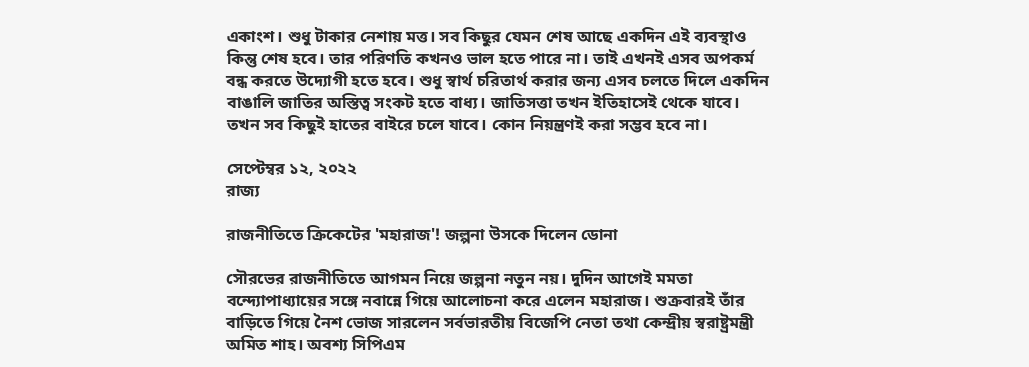একাংশ। শুধু টাকার নেশায় মত্ত। সব কিছুর যেমন শেষ আছে একদিন এই ব্যবস্থাও কিন্তু শেষ হবে। তার পরিণতি কখনও ভাল হতে পারে না। তাই এখনই এসব অপকর্ম বন্ধ করতে উদ্যোগী হতে হবে। শুধু স্বার্থ চরিতার্থ করার জন্য এসব চলতে দিলে একদিন বাঙালি জাতির অস্তিত্ব সংকট হতে বাধ্য। জাতিসত্তা তখন ইতিহাসেই থেকে যাবে। তখন সব কিছুই হাতের বাইরে চলে যাবে। কোন নিয়ন্ত্রণই করা সম্ভব হবে না।

সেপ্টেম্বর ১২, ২০২২
রাজ্য

রাজনীতিতে ক্রিকেটের 'মহারাজ'! জল্পনা উসকে দিলেন ডোনা

সৌরভের রাজনীতিতে আগমন নিয়ে জল্পনা নতুন নয়। দুদিন আগেই মমতা বন্দ্যোপাধ্যায়ের সঙ্গে নবান্নে গিয়ে আলোচনা করে এলেন মহারাজ। শুক্রবারই তাঁর বাড়িতে গিয়ে নৈশ ভোজ সারলেন সর্বভারতীয় বিজেপি নেতা তথা কেন্দ্রীয় স্বরাষ্ট্রমন্ত্রী অমিত শাহ। অবশ্য সিপিএম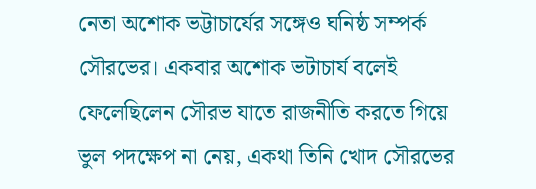নেতা অশোক ভট্টাচার্যের সঙ্গেও ঘনিষ্ঠ সম্পর্ক সৌরভের। একবার অশোক ভটাচার্য বলেই ফেলেছিলেন সৌরভ যাতে রাজনীতি করতে গিয়ে ভুল পদক্ষেপ না নেয়, একথা তিনি খোদ সৌরভের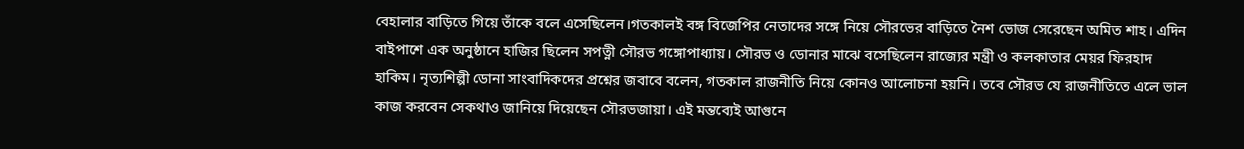বেহালার বাড়িতে গিয়ে তাঁকে বলে এসেছিলেন।গতকালই বঙ্গ বিজেপির নেতাদের সঙ্গে নিয়ে সৌরভের বাড়িতে নৈশ ভোজ সেরেছেন অমিত শাহ। এদিন বাইপাশে এক অনুষ্ঠানে হাজির ছিলেন সপত্নী সৌরভ গঙ্গোপাধ্যায়। সৌরভ ও ডোনার মাঝে বসেছিলেন রাজ্যের মন্ত্রী ও কলকাতার মেয়র ফিরহাদ হাকিম। নৃত্যশিল্পী ডোনা সাংবাদিকদের প্রশ্নের জবাবে বলেন, গতকাল রাজনীতি নিয়ে কোনও আলোচনা হয়নি। তবে সৌরভ যে রাজনীতিতে এলে ভাল কাজ করবেন সেকথাও জানিয়ে দিয়েছেন সৌরভজায়া। এই মন্তব্যেই আগুনে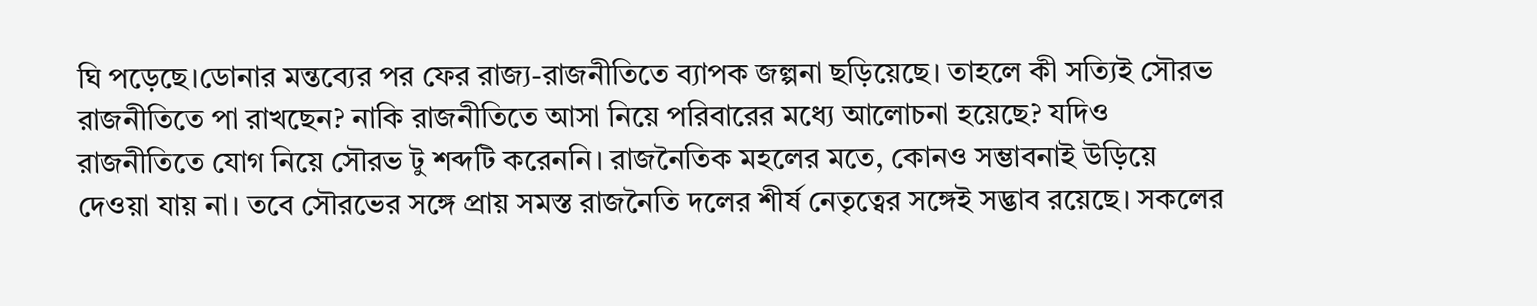ঘি পড়েছে।ডোনার মন্তব্যের পর ফের রাজ্য-রাজনীতিতে ব্যাপক জল্পনা ছড়িয়েছে। তাহলে কী সত্যিই সৌরভ রাজনীতিতে পা রাখছেন? নাকি রাজনীতিতে আসা নিয়ে পরিবারের মধ্যে আলোচনা হয়েছে? যদিও রাজনীতিতে যোগ নিয়ে সৌরভ টু শব্দটি করেননি। রাজনৈতিক মহলের মতে, কোনও সম্ভাবনাই উড়িয়ে দেওয়া যায় না। তবে সৌরভের সঙ্গে প্রায় সমস্ত রাজনৈতি দলের শীর্ষ নেতৃত্বের সঙ্গেই সদ্ভাব রয়েছে। সকলের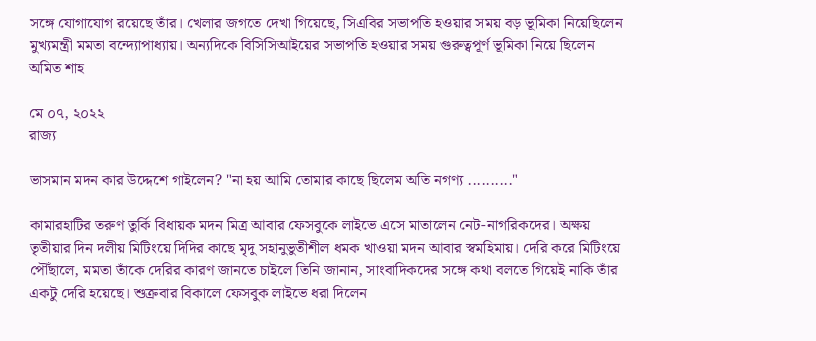সঙ্গে যোগাযোগ রয়েছে তাঁর। খেলার জগতে দেখা গিয়েছে, সিএবির সভাপতি হওয়ার সময় বড় ভূমিকা নিয়েছিলেন মুখ্যমন্ত্রী মমতা বন্দ্যোপাধ্যায়। অন্যদিকে বিসিসিআইয়ের সভাপতি হওয়ার সময় গুরুত্বপূর্ণ ভূমিকা নিয়ে ছিলেন অমিত শাহ

মে ০৭, ২০২২
রাজ্য

ভাসমান মদন কার উদ্দেশে গাইলেন? "না হয় আমি তোমার কাছে ছিলেম অতি নগণ্য .........."

কামারহাটির তরুণ তুর্কি বিধায়ক মদন মিত্র আবার ফেসবুকে লাইভে এসে মাতালেন নেট-নাগরিকদের। অক্ষয় তৃতীয়ার দিন দলীয় মিটিংয়ে দিদির কাছে মৃদু সহানুভুতীশীল ধমক খাওয়া মদন আবার স্বমহিমায়। দেরি করে মিটিংয়ে পৌঁছালে, মমতা তাঁকে দেরির কারণ জানতে চাইলে তিনি জানান, সাংবাদিকদের সঙ্গে কথা বলতে গিয়েই নাকি তাঁর একটু দেরি হয়েছে। শুক্রবার বিকালে ফেসবুক লাইভে ধরা দিলেন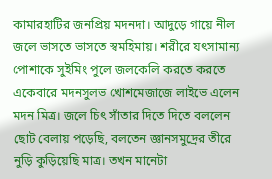কামারহাটির জনপ্রিয় মদনদা। আদুড়ে গায়ে নীল জলে ভাসতে ভাসতে স্বমহিমায়। শরীরে যৎসামান্য পোশাকে সুইমিং পুলে জলকেলি করতে করতে একেবারে মদনসুলভ খোশমেজাজে লাইভে এলেন মদন মিত্র। জলে চিৎ সাঁতার দিতে দিতে বললেন ছোট বেলায় পড়েছি, বলতেন জ্ঞানসমুদ্রের তীরে নুড়ি কুড়িয়েছি মাত্র। তখন মানেটা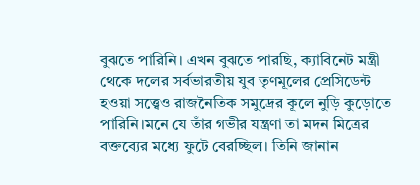বুঝতে পারিনি। এখন বুঝতে পারছি, ক্যাবিনেট মন্ত্রী থেকে দলের সর্বভারতীয় যুব তৃণমূলের প্রেসিডেন্ট হওয়া সত্ত্বেও রাজনৈতিক সমুদ্রের কূলে নুড়ি কুড়োতে পারিনি।মনে যে তাঁর গভীর যন্ত্রণা তা মদন মিত্রের বক্তব্যের মধ্যে ফুটে বেরচ্ছিল। তিনি জানান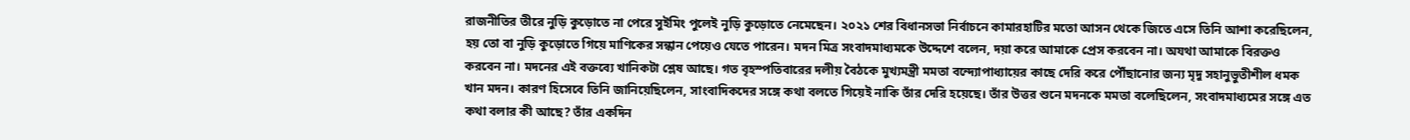রাজনীতির তীরে নুড়ি কুড়োতে না পেরে সুইমিং পুলেই নুড়ি কুড়োতে নেমেছেন। ২০২১ শের বিধানসভা নির্বাচনে কামারহাটির মতো আসন থেকে জিতে এসে তিনি আশা করেছিলেন, হয় তো বা নুড়ি কুড়োতে গিয়ে মাণিকের সন্ধান পেয়েও যেতে পারেন। মদন মিত্র সংবাদমাধ্যমকে উদ্দেশে বলেন, দয়া করে আমাকে প্রেস করবেন না। অযথা আমাকে বিরক্তও করবেন না। মদনের এই বক্তব্যে খানিকটা শ্লেষ আছে। গত বৃহস্পতিবারের দলীয় বৈঠকে মুখ্যমন্ত্রী মমতা বন্দ্যোপাধ্যায়ের কাছে দেরি করে পৌঁছানোর জন্য মৃদু সহানুভুতীশীল ধমক খান মদন। কারণ হিসেবে তিনি জানিয়েছিলেন, সাংবাদিকদের সঙ্গে কথা বলতে গিয়েই নাকি তাঁর দেরি হয়েছে। তাঁর উত্তর শুনে মদনকে মমতা বলেছিলেন, সংবাদমাধ্যমের সঙ্গে এত কথা বলার কী আছে? তাঁর একদিন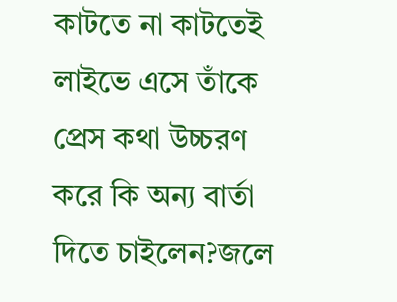কাটতে না কাটতেই লাইভে এসে তাঁকে প্রেস কথা উচ্চরণ করে কি অন্য বার্তা দিতে চাইলেন?জলে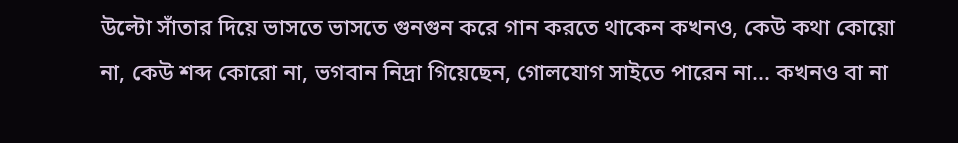উল্টো সাঁতার দিয়ে ভাসতে ভাসতে গুনগুন করে গান করতে থাকেন কখনও, কেউ কথা কোয়ো না, কেউ শব্দ কোরো না, ভগবান নিদ্রা গিয়েছেন, গোলযোগ সাইতে পারেন না... কখনও বা না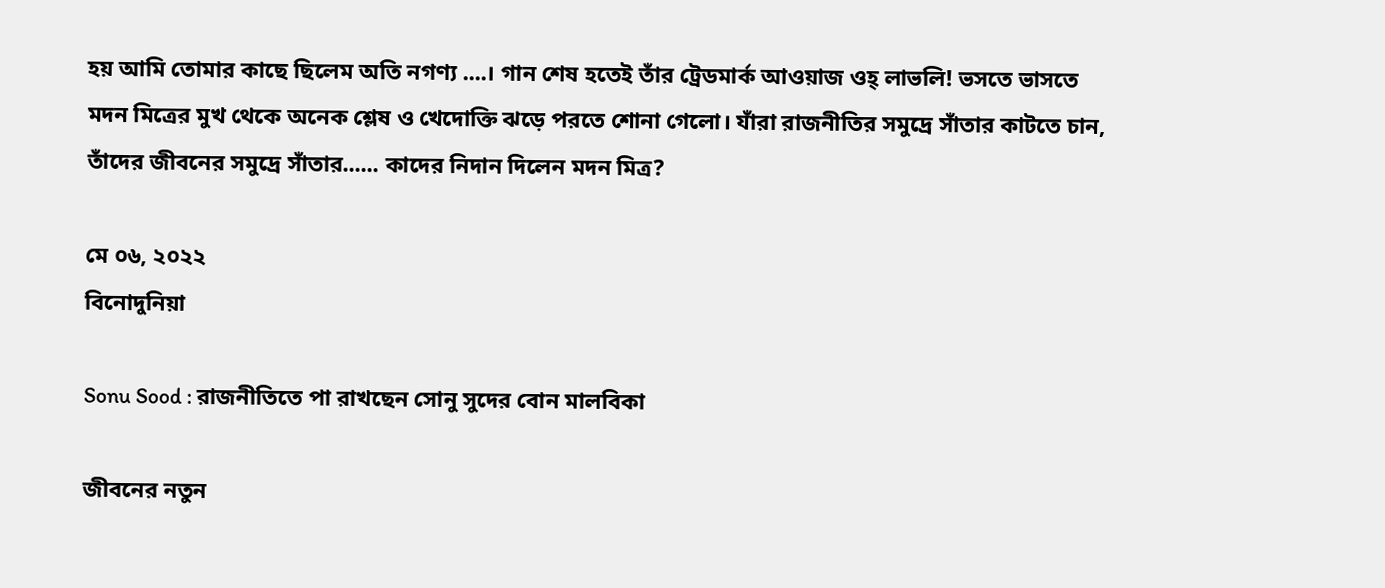হয় আমি তোমার কাছে ছিলেম অতি নগণ্য ....। গান শেষ হতেই তাঁর ট্রেডমার্ক আওয়াজ ওহ্ লাভলি! ভসতে ভাসতে মদন মিত্রের মুখ থেকে অনেক শ্লেষ ও খেদোক্তি ঝড়ে পরতে শোনা গেলো। যাঁরা রাজনীতির সমুদ্রে সাঁতার কাটতে চান, তাঁদের জীবনের সমুদ্রে সাঁতার...... কাদের নিদান দিলেন মদন মিত্র?

মে ০৬, ২০২২
বিনোদুনিয়া

Sonu Sood : রাজনীতিতে পা রাখছেন সোনু সুদের বোন মালবিকা

জীবনের নতুন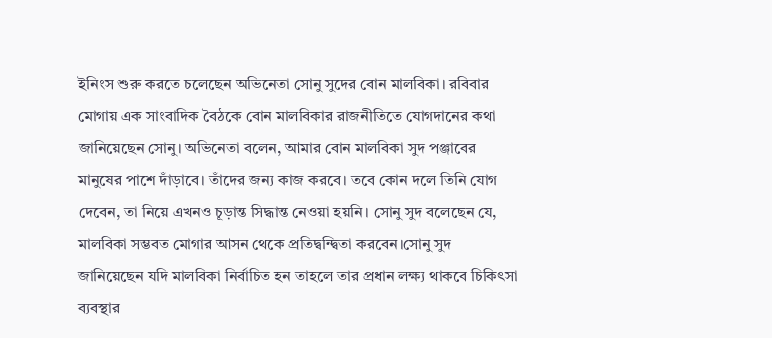ইনিংস শুরু করতে চলেছেন অভিনেতা সোনু সুদের বোন মালবিকা। রবিবার মোগায় এক সাংবাদিক বৈঠকে বোন মালবিকার রাজনীতিতে যোগদানের কথা জানিয়েছেন সোনু। অভিনেতা বলেন, আমার বোন মালবিকা সুদ পঞ্জাবের মানুষের পাশে দাঁড়াবে। তাঁদের জন্য কাজ করবে। তবে কোন দলে তিনি যোগ দেবেন, তা নিয়ে এখনও চূড়ান্ত সিদ্ধান্ত নেওয়া হয়নি। সোনু সুদ বলেছেন যে, মালবিকা সম্ভবত মোগার আসন থেকে প্রতিদ্বন্দ্বিতা করবেন।সোনু সুদ জানিয়েছেন যদি মালবিকা নির্বাচিত হন তাহলে তার প্রধান লক্ষ্য থাকবে চিকিৎসা ব্যবস্থার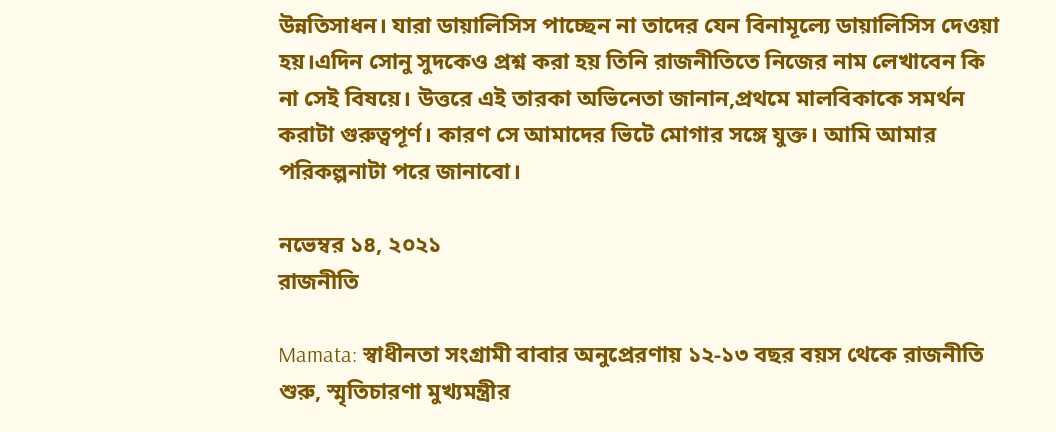উন্নতিসাধন। যারা ডায়ালিসিস পাচ্ছেন না তাদের যেন বিনামূল্যে ডায়ালিসিস দেওয়া হয়।এদিন সোনু সুদকেও প্রশ্ন করা হয় তিনি রাজনীতিতে নিজের নাম লেখাবেন কি না সেই বিষয়ে। উত্তরে এই তারকা অভিনেতা জানান,প্রথমে মালবিকাকে সমর্থন করাটা গুরুত্বপূর্ণ। কারণ সে আমাদের ভিটে মোগার সঙ্গে যুক্ত। আমি আমার পরিকল্পনাটা পরে জানাবো।

নভেম্বর ১৪, ২০২১
রাজনীতি

Mamata: স্বাধীনতা সংগ্রামী বাবার অনুপ্রেরণায় ১২-১৩ বছর বয়স থেকে রাজনীতি শুরু, স্মৃতিচারণা মুখ্যমন্ত্রীর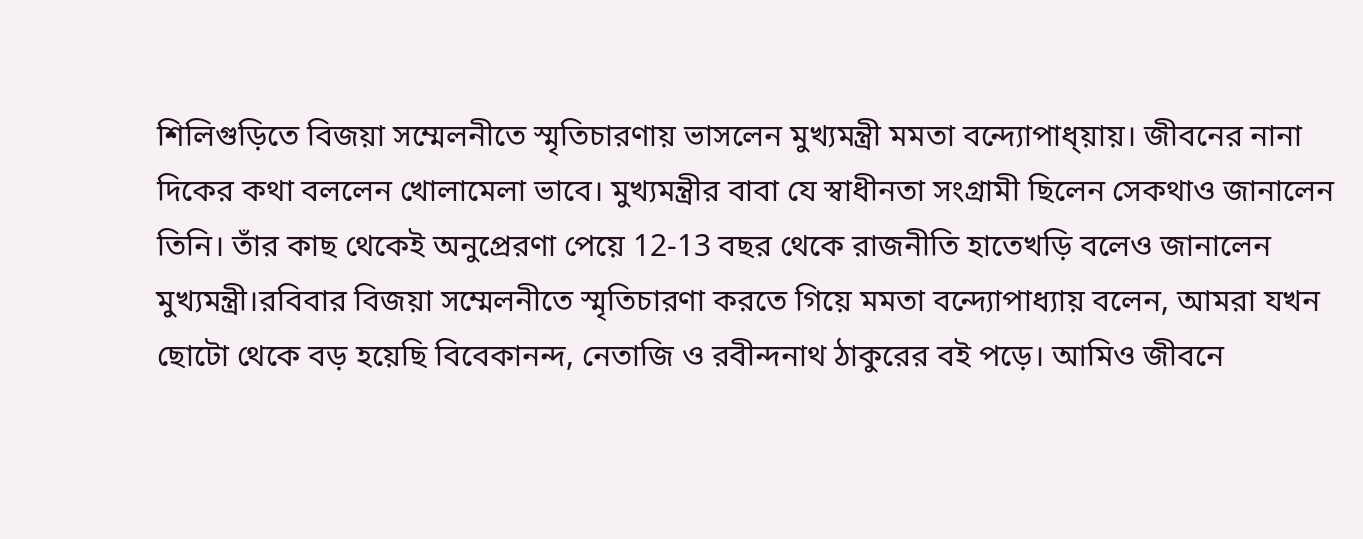শিলিগুড়িতে বিজয়া সম্মেলনীতে স্মৃতিচারণায় ভাসলেন মুখ্যমন্ত্রী মমতা বন্দ্যোপাধ্য়ায়। জীবনের নানা দিকের কথা বললেন খোলামেলা ভাবে। মুখ্যমন্ত্রীর বাবা যে স্বাধীনতা সংগ্রামী ছিলেন সেকথাও জানালেন তিনি। তাঁর কাছ থেকেই অনুপ্রেরণা পেয়ে 12-13 বছর থেকে রাজনীতি হাতেখড়ি বলেও জানালেন মুখ্যমন্ত্রী।রবিবার বিজয়া সম্মেলনীতে স্মৃতিচারণা করতে গিয়ে মমতা বন্দ্যোপাধ্যায় বলেন, আমরা যখন ছোটো থেকে বড় হয়েছি বিবেকানন্দ, নেতাজি ও রবীন্দনাথ ঠাকুরের বই পড়ে। আমিও জীবনে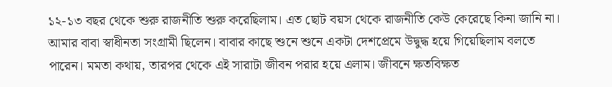১২-১৩ বছর থেকে শুরু রাজনীতি শুরু করেছিলাম। এত ছোট বয়স থেকে রাজনীতি কেউ কেরেছে কিনা জানি না। আমার বাবা স্বাধীনতা সংগ্রামী ছিলেন। বাবার কাছে শুনে শুনে একটা দেশপ্রেমে উদ্বুদ্ধ হয়ে গিয়েছিলাম বলতে পারেন। মমতা কথায়, তারপর থেকে এই সারাটা জীবন পরার হয়ে এলাম। জীবনে ক্ষতবিক্ষত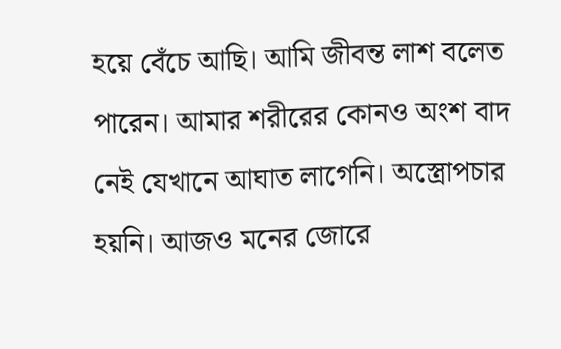হয়ে বেঁচে আছি। আমি জীবন্ত লাশ বলেত পারেন। আমার শরীরের কোনও অংশ বাদ নেই যেখানে আঘাত লাগেনি। অস্ত্রোপচার হয়নি। আজও মনের জোরে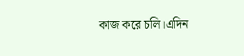কাজ করে চলি।এদিন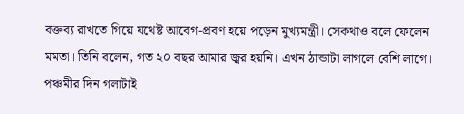বক্তব্য রাখতে গিয়ে যথেষ্ট আবেগ-প্রবণ হয়ে পড়েন মুখ্যমন্ত্রী। সেকথাও বলে ফেলেন মমতা। তিনি বলেন, গত ২০ বছর আমার জ্বর হয়নি। এখন ঠান্ডাটা লাগলে বেশি লাগে। পঞ্চমীর দিন গলাটাই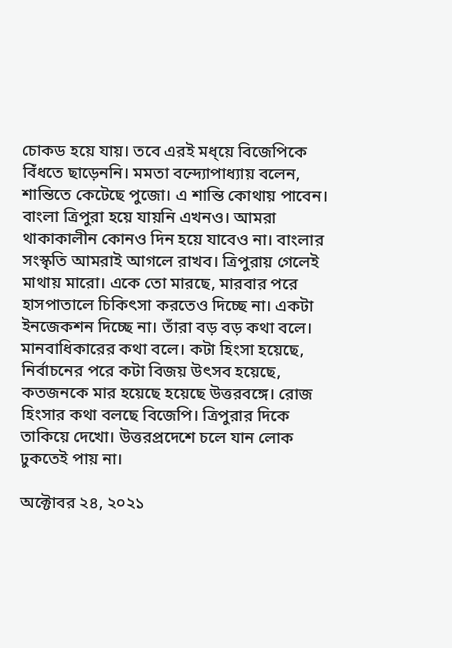চোকড হয়ে যায়। তবে এরই মধ্য়ে বিজেপিকে বিঁধতে ছাড়েননি। মমতা বন্দ্যোপাধ্যায় বলেন, শান্তিতে কেটেছে পুজো। এ শান্তি কোথায় পাবেন। বাংলা ত্রিপুরা হয়ে যায়নি এখনও। আমরা থাকাকালীন কোনও দিন হয়ে যাবেও না। বাংলার সংস্কৃতি আমরাই আগলে রাখব। ত্রিপুরায় গেলেই মাথায় মারো। একে তো মারছে, মারবার পরে হাসপাতালে চিকিৎসা করতেও দিচ্ছে না। একটা ইনজেকশন দিচ্ছে না। তাঁরা বড় বড় কথা বলে। মানবাধিকারের কথা বলে। কটা হিংসা হয়েছে, নির্বাচনের পরে কটা বিজয় উৎসব হয়েছে, কতজনকে মার হয়েছে হয়েছে উত্তরবঙ্গে। রোজ হিংসার কথা বলছে বিজেপি। ত্রিপুরার দিকে তাকিয়ে দেখো। উত্তরপ্রদেশে চলে যান লোক ঢুকতেই পায় না।

অক্টোবর ২৪, ২০২১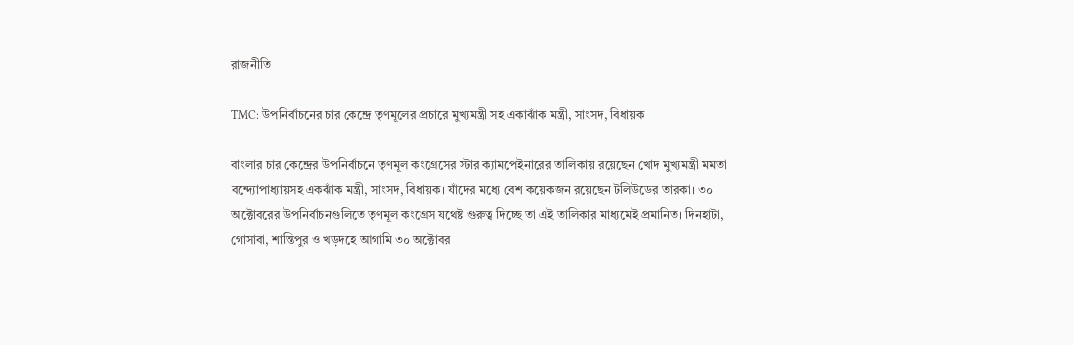রাজনীতি

TMC: উপনির্বাচনের চার কেন্দ্রে তৃণমূলের প্রচারে মুখ্যমন্ত্রী সহ একাঝাঁক মন্ত্রী, সাংসদ, বিধায়ক

বাংলার চার কেন্দ্রের উপনির্বাচনে তৃণমূল কংগ্রেসের স্টার ক্যামপেইনারের তালিকায় রয়েছেন খোদ মুখ্যমন্ত্রী মমতা বন্দ্যোপাধ্যায়সহ একঝাঁক মন্ত্রী, সাংসদ, বিধায়ক। যাঁদের মধ্যে বেশ কয়েকজন রয়েছেন টলিউডের তারকা। ৩০ অক্টোবরের উপনির্বাচনগুলিতে তৃণমূল কংগ্রেস যথেষ্ট গুরুত্ব দিচ্ছে তা এই তালিকার মাধ্যমেই প্রমানিত। দিনহাটা, গোসাবা, শান্তিপুর ও খড়দহে আগামি ৩০ অক্টোবর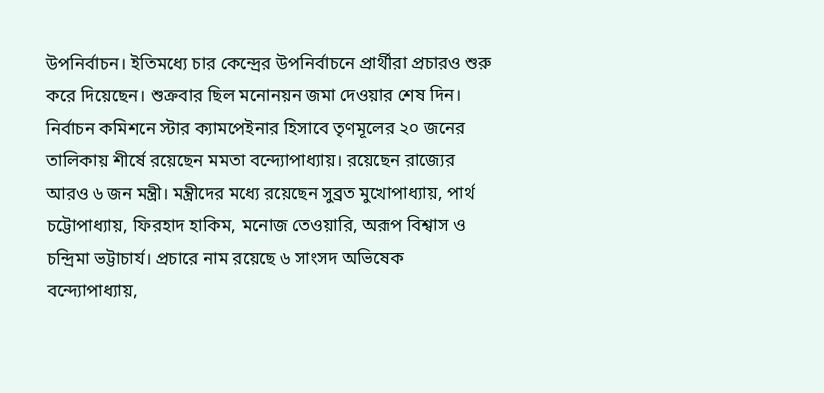উপনির্বাচন। ইতিমধ্যে চার কেন্দ্রের উপনির্বাচনে প্রার্থীরা প্রচারও শুরু করে দিয়েছেন। শুক্রবার ছিল মনোনয়ন জমা দেওয়ার শেষ দিন। নির্বাচন কমিশনে স্টার ক্যামপেইনার হিসাবে তৃণমূলের ২০ জনের তালিকায় শীর্ষে রয়েছেন মমতা বন্দ্যোপাধ্যায়। রয়েছেন রাজ্যের আরও ৬ জন মন্ত্রী। মন্ত্রীদের মধ্যে রয়েছেন সুব্রত মুখোপাধ্যায়, পার্থ চট্টোপাধ্যায়, ফিরহাদ হাকিম, মনোজ তেওয়ারি, অরূপ বিশ্বাস ও চন্দ্রিমা ভট্টাচার্য। প্রচারে নাম রয়েছে ৬ সাংসদ অভিষেক বন্দ্যোপাধ্যায়,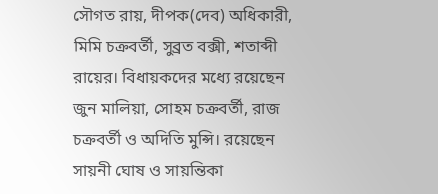সৌগত রায়, দীপক(দেব) অধিকারী, মিমি চক্রবর্তী, সুব্রত বক্সী, শতাব্দী রায়ের। বিধায়কদের মধ্যে রয়েছেন জুন মালিয়া, সোহম চক্রবর্তী, রাজ চক্রবর্তী ও অদিতি মুন্সি। রয়েছেন সায়নী ঘোষ ও সায়ন্তিকা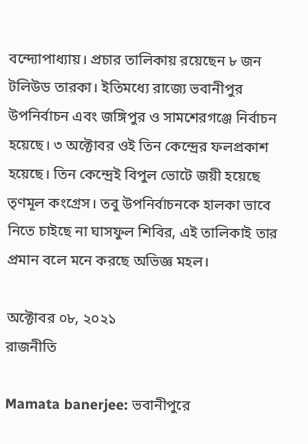বন্দ্যোপাধ্যায়। প্রচার তালিকায় রয়েছেন ৮ জন টলিউড তারকা। ইতিমধ্যে রাজ্যে ভবানীপুর উপনির্বাচন এবং জঙ্গিপুর ও সামশেরগঞ্জে নির্বাচন হয়েছে। ৩ অক্টোবর ওই তিন কেন্দ্রের ফলপ্রকাশ হয়েছে। তিন কেন্দ্রেই বিপুল ভোটে জয়ী হয়েছে তৃণমূল কংগ্রেস। তবু উপনির্বাচনকে হালকা ভাবে নিতে চাইছে না ঘাসফুল শিবির, এই তালিকাই তার প্রমান বলে মনে করছে অভিজ্ঞ মহল।

অক্টোবর ০৮, ২০২১
রাজনীতি

Mamata banerjee: ভবানীপুরে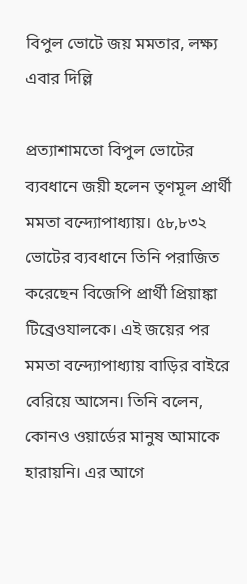বিপুল ভোটে জয় মমতার, লক্ষ্য এবার দিল্লি

প্রত্যাশামতো বিপুল ভোটের ব্যবধানে জয়ী হলেন তৃণমূল প্রার্থী মমতা বন্দ্যোপাধ্যায়। ৫৮,৮৩২ ভোটের ব্যবধানে তিনি পরাজিত করেছেন বিজেপি প্রার্থী প্রিয়াঙ্কা টিব্রেওযালকে। এই জয়ের পর মমতা বন্দ্যোপাধ্যায় বাড়ির বাইরে বেরিয়ে আসেন। তিনি বলেন, কোনও ওয়ার্ডের মানুষ আমাকে হারায়নি। এর আগে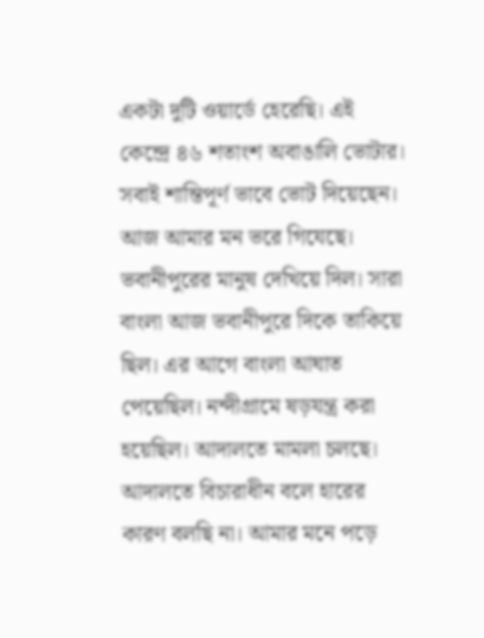একটা দুটি ওয়ার্ডে হেরেছি। এই কেন্দ্রে ৪৬ শতাংশ অবাঙালি ভোটার। সবাই শান্তিপূর্ণ ভাবে ভোট দিয়েছেন। আজ আমার মন ভরে গিযেছে। ভবানীপুরের মানুষ দেখিয়ে দিল। সারা বাংলা আজ ভবানীপুরে দিকে তাকিয়ে ছিল। এর আগে বাংলা আঘাত পেয়েছিল। নন্দীগ্রামে ষড়যন্ত্র করা হয়েছিল। আদালতে মামলা চলছে। আদালতে বিচারাধীন বলে হারের কারণ বলছি না। আমার মনে পড়ে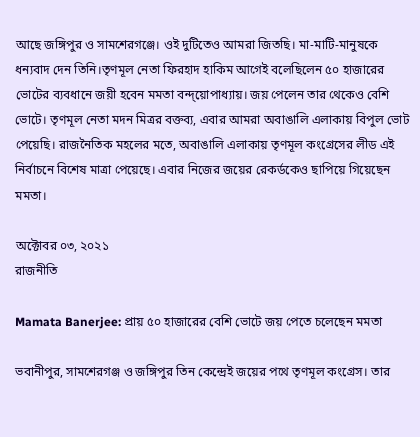আছে জঙ্গিপুর ও সামশেরগঞ্জে। ওই দুটিতেও আমরা জিতছি। মা-মাটি-মানুষকে ধন্যবাদ দেন তিনি।তৃণমূল নেতা ফিরহাদ হাকিম আগেই বলেছিলেন ৫০ হাজারের ভোটের ব্যবধানে জয়ী হবেন মমতা বন্দ্য়োপাধ্যায়। জয় পেলেন তার থেকেও বেশি ভোটে। তৃণমূল নেতা মদন মিত্রর বক্তব্য, এবার আমরা অবাঙালি এলাকায় বিপুল ভোট পেয়েছি। রাজনৈতিক মহলের মতে, অবাঙালি এলাকায় তৃণমূল কংগ্রেসের লীড এই নির্বাচনে বিশেষ মাত্রা পেয়েছে। এবার নিজের জয়ের রেকর্ডকেও ছাপিয়ে গিয়েছেন মমতা।

অক্টোবর ০৩, ২০২১
রাজনীতি

Mamata Banerjee: প্রায় ৫০ হাজারের বেশি ভোটে জয় পেতে চলেছেন মমতা

ভবানীপুর, সামশেরগঞ্জ ও জঙ্গিপুর তিন কেন্দ্রেই জয়ের পথে তৃণমূল কংগ্রেস। তার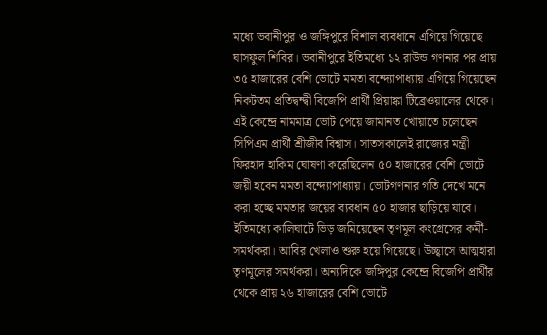মধ্যে ভবানীপুর ও জঙ্গিপুরে বিশাল ব্যবধানে এগিয়ে গিয়েছে ঘাসফুল শিবির। ভবানীপুরে ইতিমধ্যে ১২ রাউন্ড গণনার পর প্রায় ৩৫ হাজারের বেশি ভোটে মমতা বন্দ্যোপাধ্যায় এগিয়ে গিয়েছেন নিকটতম প্রতিদ্বন্দ্বী বিজেপি প্রার্থী প্রিয়াঙ্কা টিব্রেওয়ালের থেকে। এই কেন্দ্রে নামমাত্র ভোট পেয়ে জামানত খোয়াতে চলেছেন সিপিএম প্রার্থী শ্রীজীব বিশ্বাস। সাতসকালেই রাজ্যের মন্ত্রী ফিরহাদ হাকিম ঘোষণা করেছিলেন ৫০ হাজারের বেশি ভোটে জয়ী হবেন মমতা বন্দ্যোপাধ্যায়। ভোটগণনার গতি দেখে মনে করা হচ্ছে মমতার জয়ের ব্যবধান ৫০ হাজার ছাড়িয়ে যাবে। ইতিমধ্যে কালিঘাটে ভিড় জমিয়েছেন তৃণমূল কংগ্রেসের কর্মী-সমর্থকরা। আবির খেলাও শুরু হয়ে গিয়েছে। উচ্ছ্বাসে আত্মহারা তৃণমূলের সমর্থকরা। অন্যদিকে জঙ্গিপুর কেন্দ্রে বিজেপি প্রার্থীর থেকে প্রায় ২৬ হাজারের বেশি ভোটে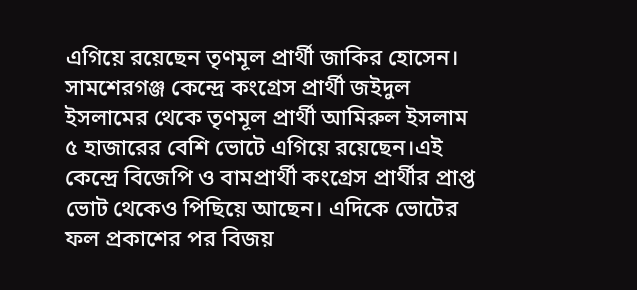এগিয়ে রয়েছেন তৃণমূল প্রার্থী জাকির হোসেন। সামশেরগঞ্জ কেন্দ্রে কংগ্রেস প্রার্থী জইদুল ইসলামের থেকে তৃণমূল প্রার্থী আমিরুল ইসলাম ৫ হাজারের বেশি ভোটে এগিয়ে রয়েছেন।এই কেন্দ্রে বিজেপি ও বামপ্রার্থী কংগ্রেস প্রার্থীর প্রাপ্ত ভোট থেকেও পিছিয়ে আছেন। এদিকে ভোটের ফল প্রকাশের পর বিজয়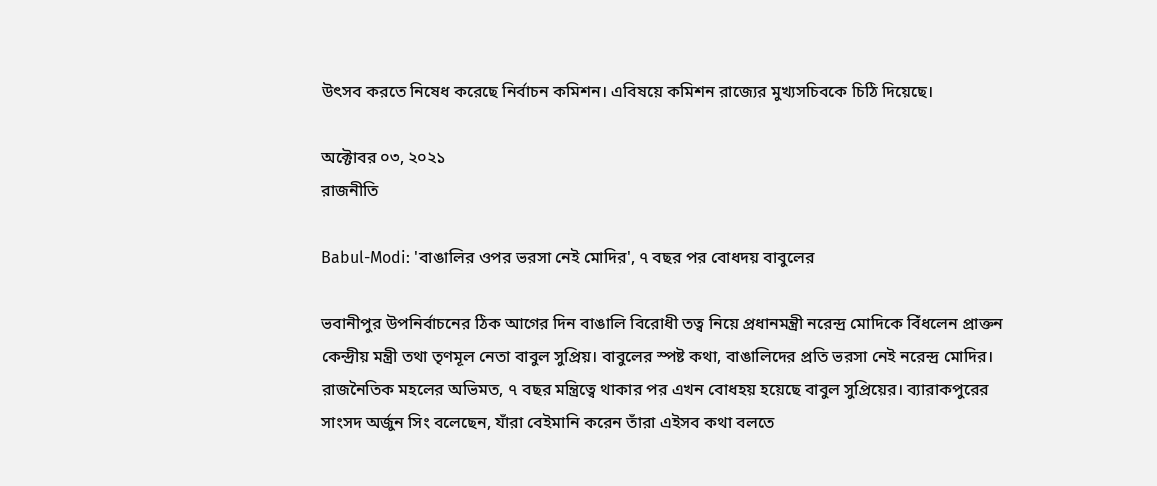উৎসব করতে নিষেধ করেছে নির্বাচন কমিশন। এবিষয়ে কমিশন রাজ্যের মুখ্যসচিবকে চিঠি দিয়েছে।

অক্টোবর ০৩, ২০২১
রাজনীতি

Babul-Modi: 'বাঙালির ওপর ভরসা নেই মোদির', ৭ বছর পর বোধদয় বাবুলের

ভবানীপুর উপনির্বাচনের ঠিক আগের দিন বাঙালি বিরোধী তত্ব নিয়ে প্রধানমন্ত্রী নরেন্দ্র মোদিকে বিঁধলেন প্রাক্তন কেন্দ্রীয় মন্ত্রী তথা তৃণমূল নেতা বাবুল সুপ্রিয়। বাবুলের স্পষ্ট কথা, বাঙালিদের প্রতি ভরসা নেই নরেন্দ্র মোদির। রাজনৈতিক মহলের অভিমত, ৭ বছর মন্ত্রিত্বে থাকার পর এখন বোধহয় হয়েছে বাবুল সুপ্রিয়ের। ব্যারাকপুরের সাংসদ অর্জুন সিং বলেছেন, যাঁরা বেইমানি করেন তাঁরা এইসব কথা বলতে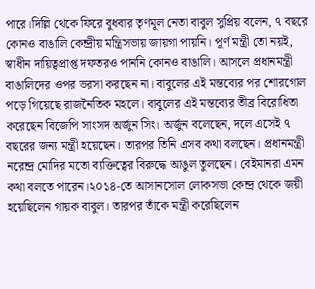পারে।দিল্লি থেকে ফিরে বুধবার তৃণমূল নেতা বাবুল সুপ্রিয় বলেন, ৭ বছরে কোনও বাঙালি কেন্দ্রীয় মন্ত্রিসভায় জায়গা পায়নি। পূর্ণ মন্ত্রী তো নয়ই, স্বাধীন দায়িত্বপ্রাপ্ত দফতরও পাননি কোনও বাঙালি। আসলে প্রধানমন্ত্রী বাঙালিদের ওপর ভরসা করছেন না। বাবুলের এই মন্তব্যের পর শোরগোল পড়ে গিয়েছে রাজনৈতিক মহলে। বাবুলের এই মন্তব্যের তীব্র বিরোধিতা করেছেন বিজেপি সাংসদ অর্জুন সিং। অর্জুন বলেছেন, দলে এসেই ৭ বছরের জন্য মন্ত্রী হয়েছেন। তারপর তিনি এসব কথা বলছেন। প্রধানমন্ত্রী নরেন্দ্র মোদির মতো ব্যক্তিত্বের বিরুদ্ধে আঙুল তুলছেন। বেইমানরা এমন কথা বলতে পারেন।২০১৪-তে আসানসোল লোকসভা কেন্দ্র থেকে জয়ী হয়েছিলেন গায়ক বাবুল। তারপর তাঁকে মন্ত্রী করেছিলেন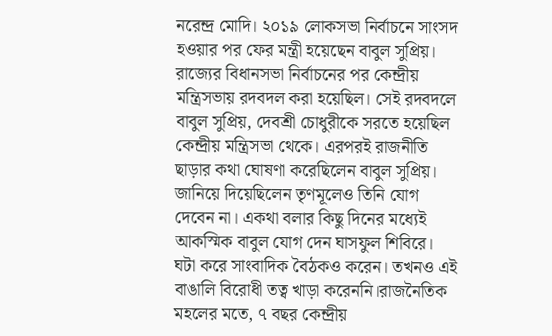নরেন্দ্র মোদি। ২০১৯ লোকসভা নির্বাচনে সাংসদ হওয়ার পর ফের মন্ত্রী হয়েছেন বাবুল সুপ্রিয়। রাজ্যের বিধানসভা নির্বাচনের পর কেন্দ্রীয় মন্ত্রিসভায় রদবদল করা হয়েছিল। সেই রদবদলে বাবুল সুপ্রিয়, দেবশ্রী চোধুরীকে সরতে হয়েছিল কেন্দ্রীয় মন্ত্রিসভা থেকে। এরপরই রাজনীতি ছাড়ার কথা ঘোষণা করেছিলেন বাবুল সুপ্রিয়। জানিয়ে দিয়েছিলেন তৃণমূলেও তিনি যোগ দেবেন না। একথা বলার কিছু দিনের মধ্যেই আকস্মিক বাবুল যোগ দেন ঘাসফুল শিবিরে। ঘটা করে সাংবাদিক বৈঠকও করেন। তখনও এই বাঙালি বিরোধী তত্ব খাড়া করেননি।রাজনৈতিক মহলের মতে, ৭ বছর কেন্দ্রীয়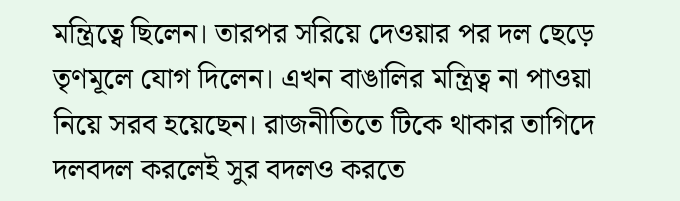মন্ত্রিত্বে ছিলেন। তারপর সরিয়ে দেওয়ার পর দল ছেড়ে তৃণমূলে যোগ দিলেন। এখন বাঙালির মন্ত্রিত্ব না পাওয়া নিয়ে সরব হয়েছেন। রাজনীতিতে টিকে থাকার তাগিদে দলবদল করলেই সুর বদলও করতে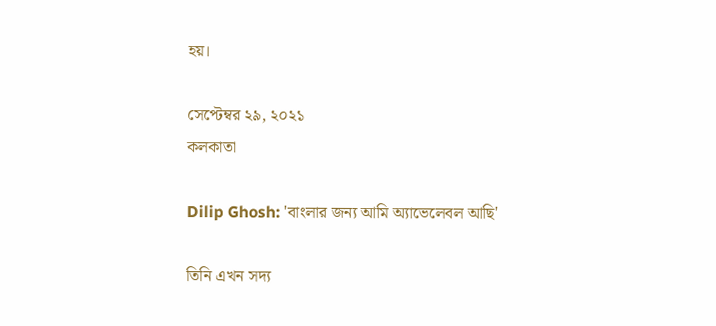হয়।

সেপ্টেম্বর ২৯, ২০২১
কলকাতা

Dilip Ghosh: 'বাংলার জন্য আমি অ্যাভেলেবল আছি'

তিনি এখন সদ্য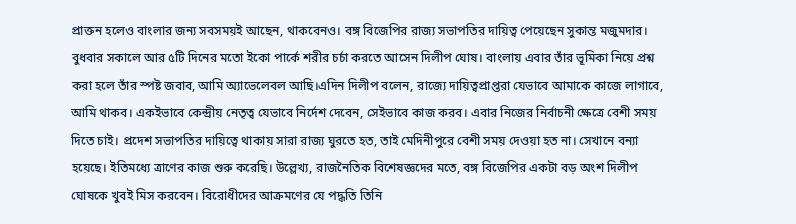প্রাক্তন হলেও বাংলার জন্য সবসময়ই আছেন, থাকবেনও। বঙ্গ বিজেপির রাজ্য সভাপতির দায়িত্ব পেয়েছেন সুকান্ত মজুমদার। বুধবার সকালে আর ৫টি দিনের মতো ইকো পার্কে শরীর চর্চা করতে আসেন দিলীপ ঘোষ। বাংলায় এবার তাঁর ভূমিকা নিয়ে প্রশ্ন করা হলে তাঁর স্পষ্ট জবাব, আমি অ্যাভেলেবল আছি।এদিন দিলীপ বলেন, রাজ্যে দায়িত্বপ্রাপ্তরা যেভাবে আমাকে কাজে লাগাবে, আমি থাকব। একইভাবে কেন্দ্রীয় নেতৃত্ব যেভাবে নির্দেশ দেবেন, সেইভাবে কাজ করব। এবার নিজের নির্বাচনী ক্ষেত্রে বেশী সময় দিতে চাই। প্রদেশ সভাপতির দায়িত্বে থাকায় সারা রাজ্য ঘুরতে হত, তাই মেদিনীপুরে বেশী সময় দেওয়া হত না। সেখানে বন্যা হয়েছে। ইতিমধ্যে ত্রাণের কাজ শুরু করেছি। উল্লেখ্য, রাজনৈতিক বিশেষজ্ঞদের মতে, বঙ্গ বিজেপির একটা বড় অংশ দিলীপ ঘোষকে খুবই মিস করবেন। বিরোধীদের আক্রমণের যে পদ্ধতি তিনি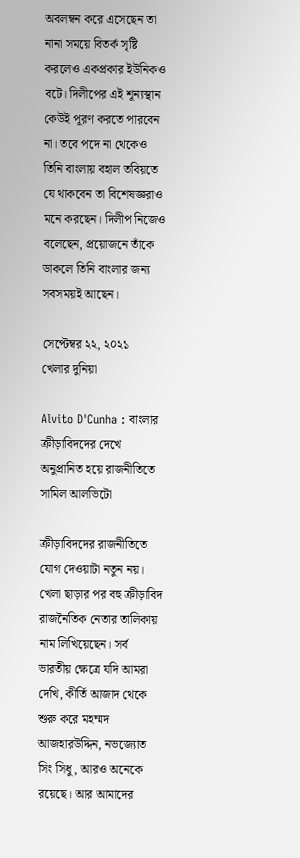অবলম্বন করে এসেছেন তা নানা সময়ে বিতর্ক সৃষ্টি করলেও একপ্রকার ইউনিকও বটে। দিলীপের এই শূন্যস্থান কেউই পূরণ করতে পারবেন না। তবে পদে না থেকেও তিনি বাংলায় বহাল তবিয়তে যে থাকবেন তা বিশেষজ্ঞরাও মনে করছেন। দিলীপ নিজেও বলেছেন, প্রয়োজনে তাঁকে ডাকলে তিনি বাংলার জন্য সবসময়ই আছেন।

সেপ্টেম্বর ২২, ২০২১
খেলার দুনিয়া

Alvito D'Cunha : বাংলার ক্রীড়াবিদদের দেখে অনুপ্রানিত হয়ে রাজনীতিতে সামিল আলভিটো‌

ক্রীড়াবিদদের রাজনীতিতে যোগ দেওয়াটা নতুন নয়। খেলা ছাড়ার পর বহু ক্রীড়াবিদ রাজনৈতিক নেতার তালিকায় নাম লিখিয়েছেন। সর্ব ভারতীয় ক্ষেত্রে যদি আমরা দেখি, কীর্তি আজাদ থেকে শুরু করে মহম্মদ আজহারউদ্দিন, নভজ্যোত সিং সিধু, আরও অনেকে রয়েছে। আর আমাদের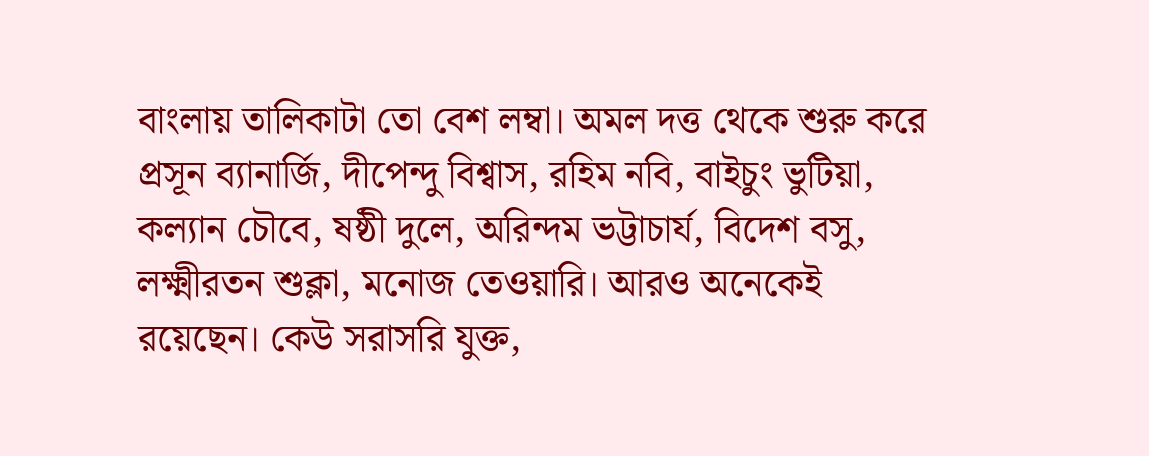বাংলায় তালিকাটা তো বেশ লম্বা। অমল দত্ত থেকে শুরু করে প্রসূন ব্যানার্জি, দীপেন্দু বিশ্বাস, রহিম নবি, বাইচুং ভুটিয়া, কল্যান চৌবে, ষষ্ঠী দুলে, অরিন্দম ভট্টাচার্য, বিদেশ বসু, লক্ষ্মীরতন শুক্লা, মনোজ তেওয়ারি। আরও অনেকেই রয়েছেন। কেউ সরাসরি যুক্ত,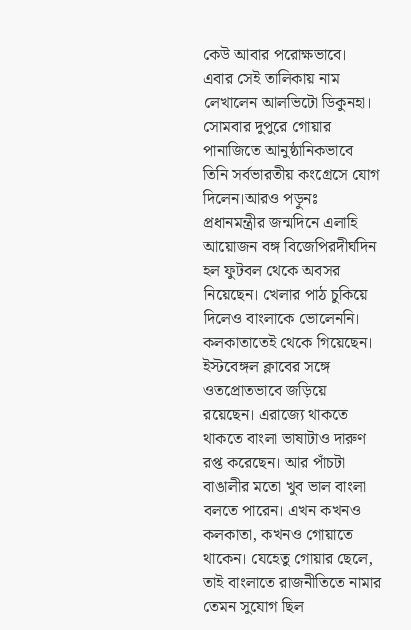কেউ আবার পরোক্ষভাবে। এবার সেই তালিকায় নাম লেখালেন আলভিটো ডিকুনহা। সোমবার দুপুরে গোয়ার পানাজিতে আনুষ্ঠানিকভাবে তিনি সর্বভারতীয় কংগ্রেসে যোগ দিলেন।আরও পড়ুনঃ প্রধানমন্ত্রীর জন্মদিনে এলাহি আয়োজন বঙ্গ বিজেপিরদীর্ঘদিন হল ফুটবল থেকে অবসর নিয়েছেন। খেলার পাঠ চুকিয়ে দিলেও বাংলাকে ভোলেননি। কলকাতাতেই থেকে গিয়েছেন। ইস্টবেঙ্গল ক্লাবের সঙ্গে ওতপ্রোতভাবে জড়িয়ে রয়েছেন। এরাজ্যে থাকতে থাকতে বাংলা ভাষাটাও দারুণ রপ্ত করেছেন। আর পাঁচটা বাঙালীর মতো খুব ভাল বাংলা বলতে পারেন। এখন কখনও কলকাতা, কখনও গোয়াতে থাকেন। যেহেতু গোয়ার ছেলে, তাই বাংলাতে রাজনীতিতে নামার তেমন সুযোগ ছিল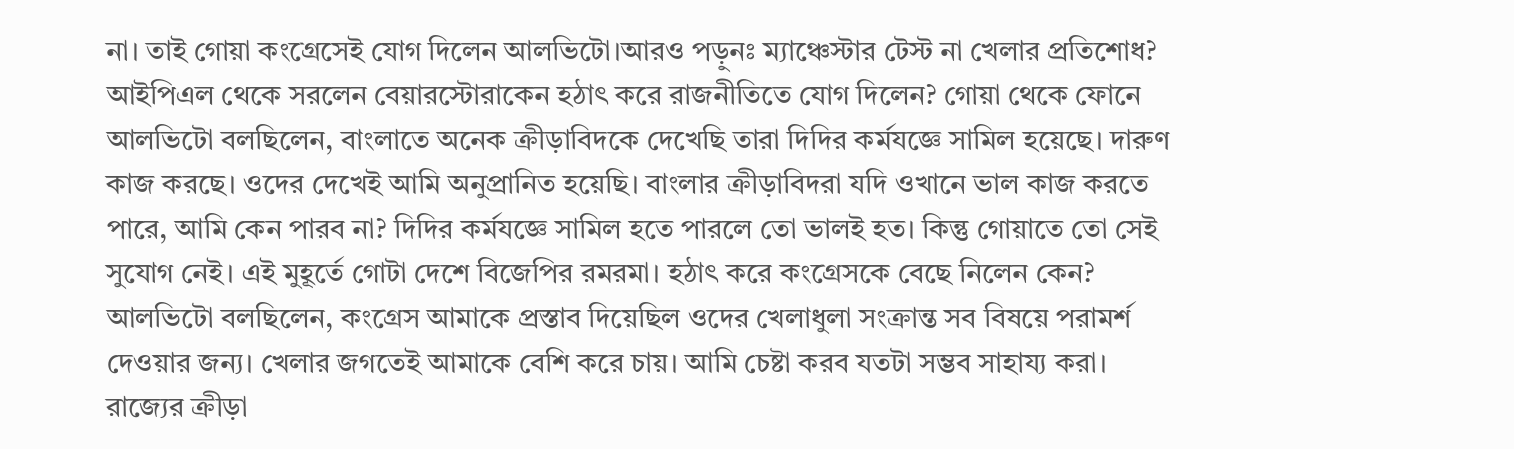না। তাই গোয়া কংগ্রেসেই যোগ দিলেন আলভিটো।আরও পড়ুনঃ ম্যাঞ্চেস্টার টেস্ট না খেলার প্রতিশোধ? আইপিএল থেকে সরলেন বেয়ারস্টোরাকেন হঠাৎ করে রাজনীতিতে যোগ দিলেন? গোয়া থেকে ফোনে আলভিটো বলছিলেন, বাংলাতে অনেক ক্রীড়াবিদকে দেখেছি তারা দিদির কর্মযজ্ঞে সামিল হয়েছে। দারুণ কাজ করছে। ওদের দেখেই আমি অনুপ্রানিত হয়েছি। বাংলার ক্রীড়াবিদরা যদি ওখানে ভাল কাজ করতে পারে, আমি কেন পারব না? দিদির কর্মযজ্ঞে সামিল হতে পারলে তো ভালই হত। কিন্তু গোয়াতে তো সেই সুযোগ নেই। এই মুহূর্তে গোটা দেশে বিজেপির রমরমা। হঠাৎ করে কংগ্রেসকে বেছে নিলেন কেন? আলভিটো বলছিলেন, কংগ্রেস আমাকে প্রস্তাব দিয়েছিল ওদের খেলাধুলা সংক্রান্ত সব বিষয়ে পরামর্শ দেওয়ার জন্য। খেলার জগতেই আমাকে বেশি করে চায়। আমি চেষ্টা করব যতটা সম্ভব সাহায্য করা। রাজ্যের ক্রীড়া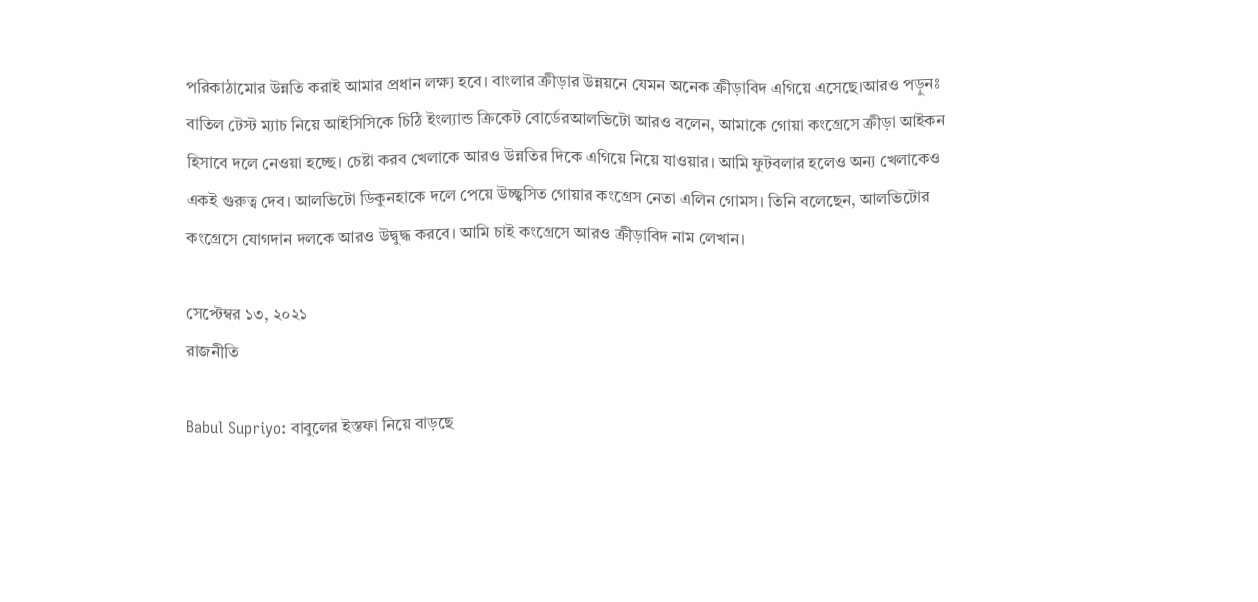পরিকাঠামোর উন্নতি করাই আমার প্রধান লক্ষ্য হবে। বাংলার ক্রীড়ার উন্নয়নে যেমন অনেক ক্রীড়াবিদ এগিয়ে এসেছে।আরও পড়ুনঃ বাতিল টেস্ট ম্যাচ নিয়ে আইসিসিকে চিঠি ইংল্যান্ড ক্রিকেট বোর্ডেরআলভিটো আরও বলেন, আমাকে গোয়া কংগ্রেসে ক্রীড়া আইকন হিসাবে দলে নেওয়া হচ্ছে। চেষ্টা করব খেলাকে আরও উন্নতির দিকে এগিয়ে নিয়ে যাওয়ার। আমি ফুটবলার হলেও অন্য খেলাকেও একই গুরুত্ব দেব। আলভিটো ডিকুনহাকে দলে পেয়ে উচ্ছ্বসিত গোয়ার কংগ্রেস নেতা এলিন গোমস। তিনি বলেছেন, আলভিটোর কংগ্রেসে যোগদান দলকে আরও উদ্বুদ্ধ করবে। আমি চাই কংগ্রেসে আরও ক্রীড়াবিদ নাম লেখান।

সেপ্টেম্বর ১৩, ২০২১
রাজনীতি

Babul Supriyo: বাবুলের ইস্তফা নিয়ে বাড়ছে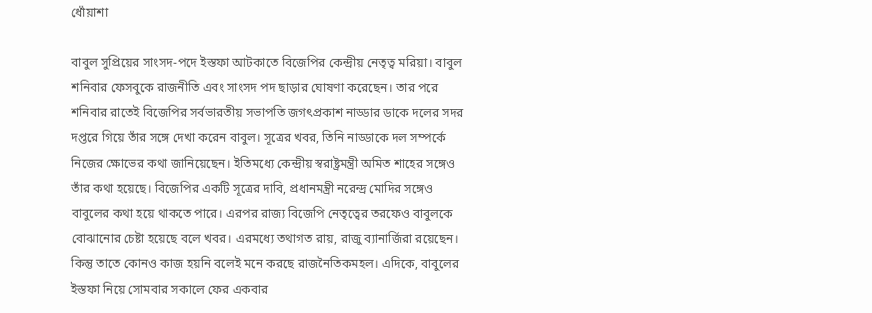ধোঁয়াশা

বাবুল সুপ্রিয়ের সাংসদ-পদে ইস্তফা আটকাতে বিজেপির কেন্দ্রীয় নেতৃত্ব মরিয়া। বাবুল শনিবার ফেসবুকে রাজনীতি এবং সাংসদ পদ ছাড়ার ঘোষণা করেছেন। তার পরে শনিবার রাতেই বিজেপির সর্বভারতীয় সভাপতি জগৎপ্রকাশ নাড্ডার ডাকে দলের সদর দপ্তরে গিয়ে তাঁর সঙ্গে দেখা করেন বাবুল। সূত্রের খবর, তিনি নাড্ডাকে দল সম্পর্কে নিজের ক্ষোভের কথা জানিয়েছেন। ইতিমধ্যে কেন্দ্রীয় স্বরাষ্ট্রমন্ত্রী অমিত শাহের সঙ্গেও তাঁর কথা হয়েছে। বিজেপির একটি সূত্রের দাবি, প্রধানমন্ত্রী নরেন্দ্র মোদির সঙ্গেও বাবুলের কথা হয়ে থাকতে পারে। এরপর রাজ্য বিজেপি নেতৃত্বের তরফেও বাবুলকে বোঝানোর চেষ্টা হয়েছে বলে খবর। এরমধ্যে তথাগত রায়, রাজু ব্যানার্জিরা রয়েছেন। কিন্তু তাতে কোনও কাজ হয়নি বলেই মনে করছে রাজনৈতিকমহল। এদিকে, বাবুলের ইস্তফা নিয়ে সোমবার সকালে ফের একবার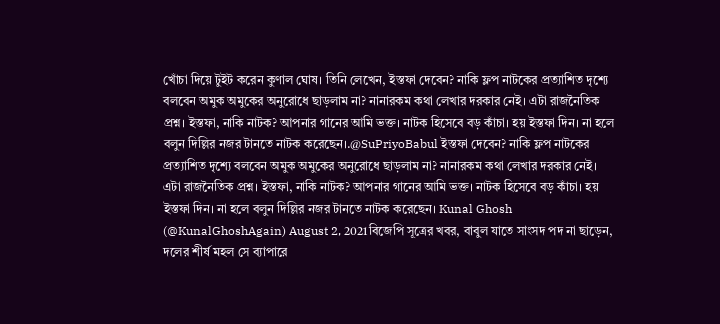খোঁচা দিয়ে টুইট করেন কুণাল ঘোষ। তিনি লেখেন, ইস্তফা দেবেন? নাকি ফ্লপ নাটকের প্রত্যাশিত দৃশ্যে বলবেন অমুক অমুকের অনুরোধে ছাড়লাম না? নানারকম কথা লেখার দরকার নেই। এটা রাজনৈতিক প্রশ্ন। ইস্তফা, নাকি নাটক? আপনার গানের আমি ভক্ত। নাটক হিসেবে বড় কাঁচা। হয় ইস্তফা দিন। না হলে বলুন দিল্লির নজর টানতে নাটক করেছেন।.@SuPriyoBabul ইস্তফা দেবেন? নাকি ফ্লপ নাটকের প্রত্যাশিত দৃশ্যে বলবেন অমুক অমুকের অনুরোধে ছাড়লাম না? নানারকম কথা লেখার দরকার নেই। এটা রাজনৈতিক প্রশ্ন। ইস্তফা, নাকি নাটক? আপনার গানের আমি ভক্ত। নাটক হিসেবে বড় কাঁচা। হয় ইস্তফা দিন। না হলে বলুন দিল্লির নজর টানতে নাটক করেছেন। Kunal Ghosh (@KunalGhoshAgain) August 2, 2021বিজেপি সূত্রের খবর, বাবুল যাতে সাংসদ পদ না ছাড়েন, দলের শীর্ষ মহল সে ব্যাপারে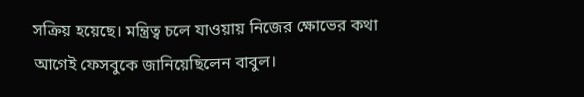সক্রিয় হয়েছে। মন্ত্রিত্ব চলে যাওয়ায় নিজের ক্ষোভের কথা আগেই ফেসবুকে জানিয়েছিলেন বাবুল।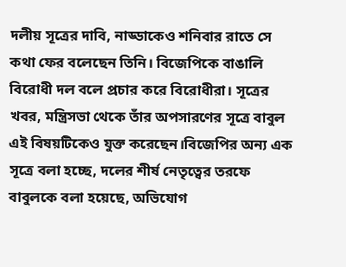দলীয় সূত্রের দাবি, নাড্ডাকেও শনিবার রাতে সে কথা ফের বলেছেন তিনি। বিজেপিকে বাঙালি বিরোধী দল বলে প্রচার করে বিরোধীরা। সূত্রের খবর, মন্ত্রিসভা থেকে তাঁর অপসারণের সূত্রে বাবুল এই বিষয়টিকেও যুক্ত করেছেন।বিজেপির অন্য এক সূত্রে বলা হচ্ছে, দলের শীর্ষ নেতৃত্বের তরফে বাবুলকে বলা হয়েছে, অভিযোগ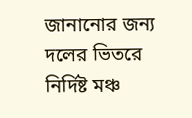জানানোর জন্য দলের ভিতরে নির্দিষ্ট মঞ্চ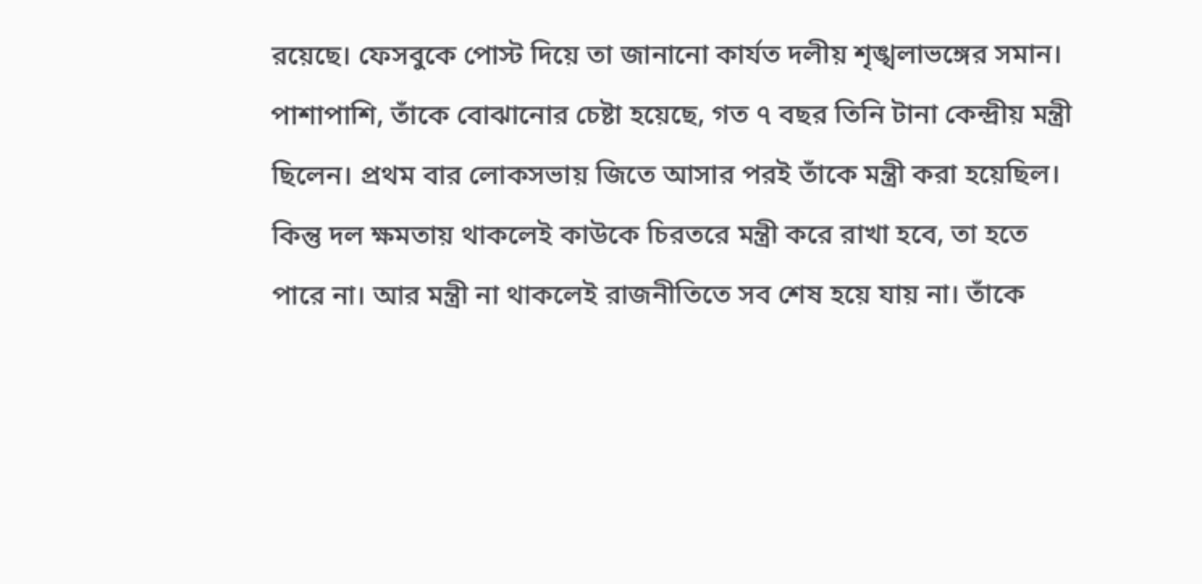রয়েছে। ফেসবুকে পোস্ট দিয়ে তা জানানো কার্যত দলীয় শৃঙ্খলাভঙ্গের সমান। পাশাপাশি, তাঁকে বোঝানোর চেষ্টা হয়েছে, গত ৭ বছর তিনি টানা কেন্দ্রীয় মন্ত্রী ছিলেন। প্রথম বার লোকসভায় জিতে আসার পরই তাঁকে মন্ত্রী করা হয়েছিল। কিন্তু দল ক্ষমতায় থাকলেই কাউকে চিরতরে মন্ত্রী করে রাখা হবে, তা হতে পারে না। আর মন্ত্রী না থাকলেই রাজনীতিতে সব শেষ হয়ে যায় না। তাঁকে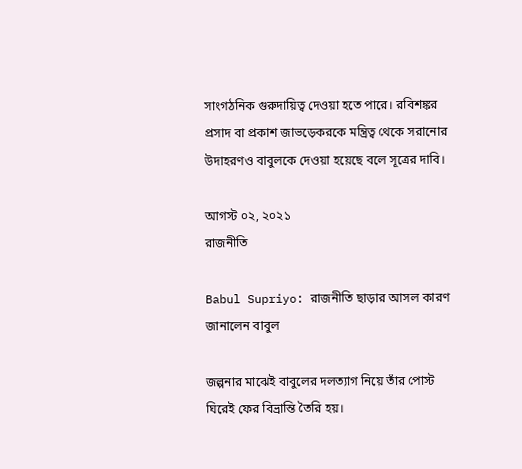সাংগঠনিক গুরুদায়িত্ব দেওয়া হতে পারে। রবিশঙ্কর প্রসাদ বা প্রকাশ জাভড়েকরকে মন্ত্রিত্ব থেকে সরানোর উদাহরণও বাবুলকে দেওয়া হয়েছে বলে সূত্রের দাবি।

আগস্ট ০২, ২০২১
রাজনীতি

Babul Supriyo: রাজনীতি ছাড়ার আসল কারণ জানালেন বাবুল

জল্পনার মাঝেই বাবুলের দলত্যাগ নিয়ে তাঁর পোস্ট ঘিরেই ফের বিভ্রান্তি তৈরি হয়।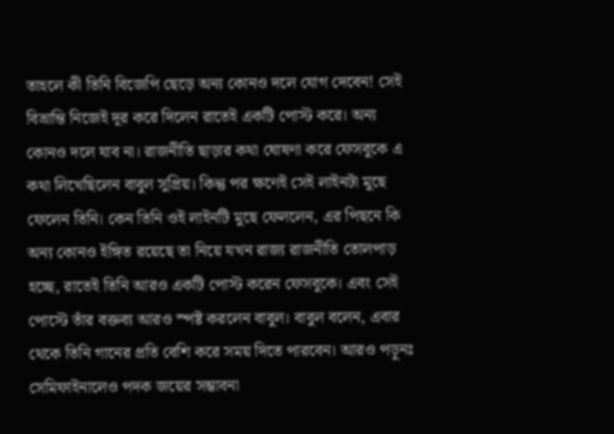তাহলে কী তিনি বিজেপি ছেড়ে অন্য কোনও দলে যোগ দেবেন! সেই বিভ্রান্তি নিজেই দূর করে দিলেন রাতেই একটি পোস্ট করে। অন্য কোনও দলে যাব না। রাজনীতি ছাড়ার কথা ঘোষণা করে ফেসবুকে এ কথা লিখেছিলেন বাবুল সুপ্রিয়। কিন্তু পর ক্ষণেই সেই লাইনটা মুছে ফেলেন তিনি। কেন তিনি ওই লাইনটি মুছে ফেললেন, এর পিছনে কি অন্য কোনও ইঙ্গিত রয়েছে তা নিয়ে যখন রাজ্য রাজনীতি তোলপাড় হচ্ছে, রাতেই তিনি আরও একটি পোস্ট করেন ফেসবুকে। এবং সেই পোস্টে তাঁর বক্তব্য আরও স্পষ্ট করলেন বাবুল। বাবুল বলেন, এবার থেকে তিনি গানের প্রতি বেশি করে সময় দিতে পারবেন। আরও পড়ুনঃ সেমিফাইনালেও পদক জয়ের সম্ভাবনা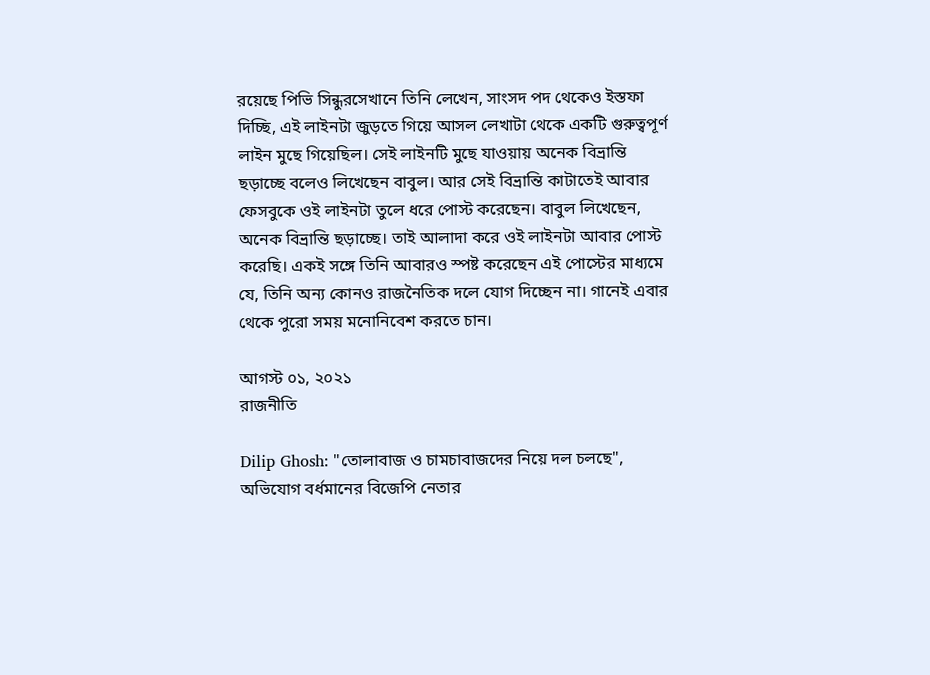রয়েছে পিভি সিন্ধুরসেখানে তিনি লেখেন, সাংসদ পদ থেকেও ইস্তফা দিচ্ছি, এই লাইনটা জুড়তে গিয়ে আসল লেখাটা থেকে একটি গুরুত্বপূর্ণ লাইন মুছে গিয়েছিল। সেই লাইনটি মুছে যাওয়ায় অনেক বিভ্রান্তি ছড়াচ্ছে বলেও লিখেছেন বাবুল। আর সেই বিভ্রান্তি কাটাতেই আবার ফেসবুকে ওই লাইনটা তুলে ধরে পোস্ট করেছেন। বাবুল লিখেছেন, অনেক বিভ্রান্তি ছড়াচ্ছে। তাই আলাদা করে ওই লাইনটা আবার পোস্ট করেছি। একই সঙ্গে তিনি আবারও স্পষ্ট করেছেন এই পোস্টের মাধ্যমে যে, তিনি অন্য কোনও রাজনৈতিক দলে যোগ দিচ্ছেন না। গানেই এবার থেকে পুরো সময় মনোনিবেশ করতে চান।

আগস্ট ০১, ২০২১
রাজনীতি

Dilip Ghosh: "তোলাবাজ ও চামচাবাজদের নিয়ে দল চলছে", অভিযোগ বর্ধমানের বিজেপি নেতার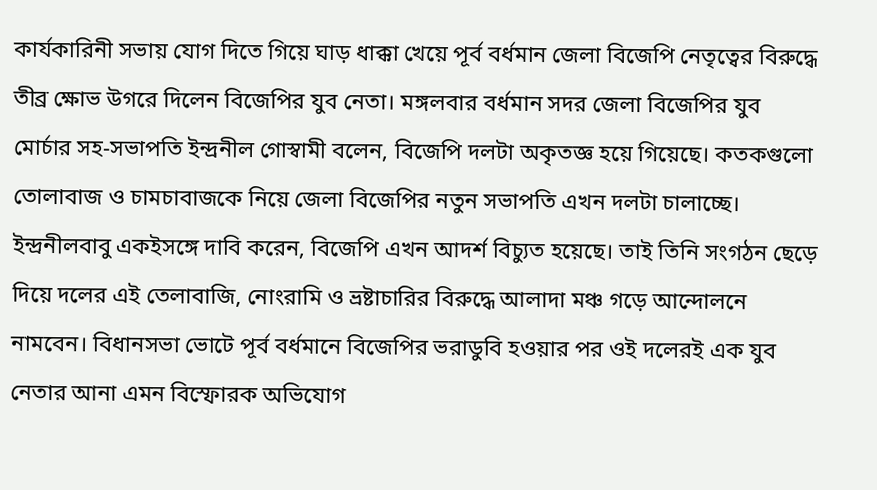কার্যকারিনী সভায় যোগ দিতে গিয়ে ঘাড় ধাক্কা খেয়ে পূর্ব বর্ধমান জেলা বিজেপি নেতৃত্বের বিরুদ্ধে তীব্র ক্ষোভ উগরে দিলেন বিজেপির যুব নেতা। মঙ্গলবার বর্ধমান সদর জেলা বিজেপির যুব মোর্চার সহ-সভাপতি ইন্দ্রনীল গোস্বামী বলেন, বিজেপি দলটা অকৃতজ্ঞ হয়ে গিয়েছে। কতকগুলো তোলাবাজ ও চামচাবাজকে নিয়ে জেলা বিজেপির নতুন সভাপতি এখন দলটা চালাচ্ছে। ইন্দ্রনীলবাবু একইসঙ্গে দাবি করেন, বিজেপি এখন আদর্শ বিচ্যুত হয়েছে। তাই তিনি সংগঠন ছেড়ে দিয়ে দলের এই তেলাবাজি, নোংরামি ও ভ্রষ্টাচারির বিরুদ্ধে আলাদা মঞ্চ গড়ে আন্দোলনে নামবেন। বিধানসভা ভোটে পূর্ব বর্ধমানে বিজেপির ভরাডুবি হওয়ার পর ওই দলেরই এক যুব নেতার আনা এমন বিস্ফোরক অভিযোগ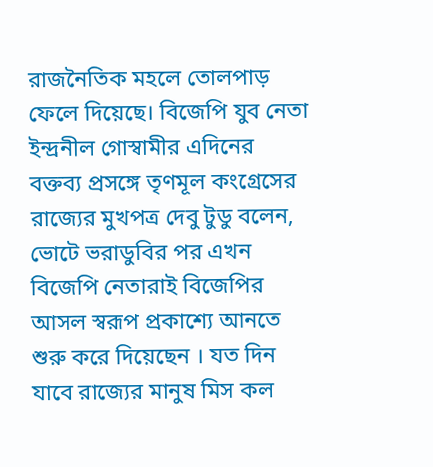রাজনৈতিক মহলে তোলপাড় ফেলে দিয়েছে। বিজেপি যুব নেতা ইন্দ্রনীল গোস্বামীর এদিনের বক্তব্য প্রসঙ্গে তৃণমূল কংগ্রেসের রাজ্যের মুখপত্র দেবু টুডু বলেন, ভোটে ভরাডুবির পর এখন বিজেপি নেতারাই বিজেপির আসল স্বরূপ প্রকাশ্যে আনতে শুরু করে দিয়েছেন । যত দিন যাবে রাজ্যের মানুষ মিস কল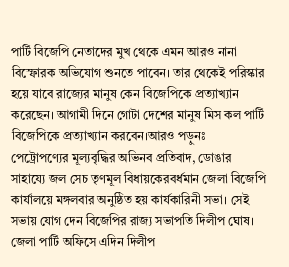পার্টি বিজেপি নেতাদের মুখ থেকে এমন আরও নানা বিস্ফোরক অভিযোগ শুনতে পাবেন। তার থেকেই পরিস্কার হয়ে যাবে রাজ্যের মানুষ কেন বিজেপিকে প্রত্যাখ্যান করেছেন। আগামী দিনে গোটা দেশের মানুষ মিস কল পার্টি বিজেপিকে প্রত্যাখ্যান করবেন।আরও পড়ুনঃ পেট্রোপণ্যের মূল্যবৃদ্ধির অভিনব প্রতিবাদ, ডোঙার সাহায্যে জল সেচ তৃণমূল বিধায়কেরবর্ধমান জেলা বিজেপি কার্যালয়ে মঙ্গলবার অনুষ্ঠিত হয় কার্যকারিনী সভা। সেই সভায় যোগ দেন বিজেপির রাজ্য সভাপতি দিলীপ ঘোষ। জেলা পার্টি অফিসে এদিন দিলীপ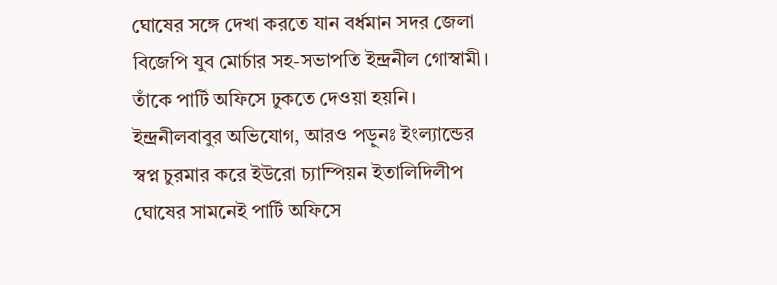ঘোষের সঙ্গে দেখা করতে যান বর্ধমান সদর জেলা বিজেপি যুব মোর্চার সহ-সভাপতি ইন্দ্রনীল গোস্বামী। তাঁকে পার্টি অফিসে ঢুকতে দেওয়া হয়নি। ইন্দ্রনীলবাবুর অভিযোগ, আরও পড়ুনঃ ইংল্যান্ডের স্বপ্ন চুরমার করে ইউরো চ্যাম্পিয়ন ইতালিদিলীপ ঘোষের সামনেই পার্টি অফিসে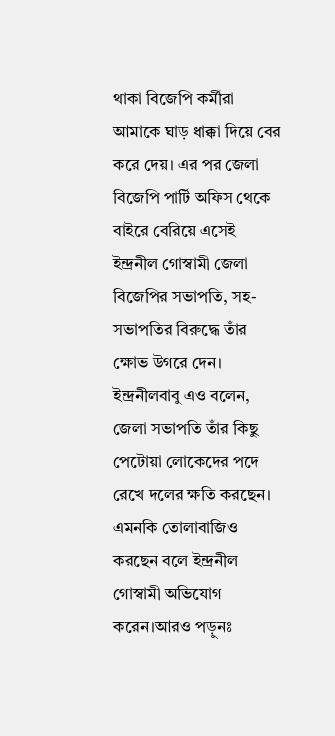থাকা বিজেপি কর্মীরা আমাকে ঘাড় ধাক্কা দিয়ে বের করে দেয়। এর পর জেলা বিজেপি পার্টি অফিস থেকে বাইরে বেরিয়ে এসেই ইন্দ্রনীল গোস্বামী জেলা বিজেপির সভাপতি, সহ- সভাপতির বিরুদ্ধে তাঁর ক্ষোভ উগরে দেন। ইন্দ্রনীলবাবু এও বলেন, জেলা সভাপতি তাঁর কিছু পেটোয়া লোকেদের পদে রেখে দলের ক্ষতি করছেন। এমনকি তোলাবাজিও করছেন বলে ইন্দ্রনীল গোস্বামী অভিযোগ করেন।আরও পড়ুনঃ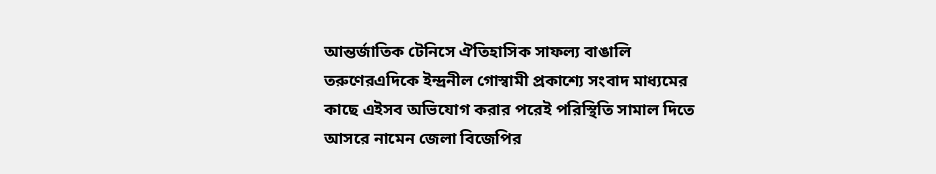আন্তর্জাতিক টেনিসে ঐতিহাসিক সাফল্য বাঙালি তরুণেরএদিকে ইন্দ্রনীল গোস্বামী প্রকাশ্যে সংবাদ মাধ্যমের কাছে এইসব অভিযোগ করার পরেই পরিস্থিতি সামাল দিতে আসরে নামেন জেলা বিজেপির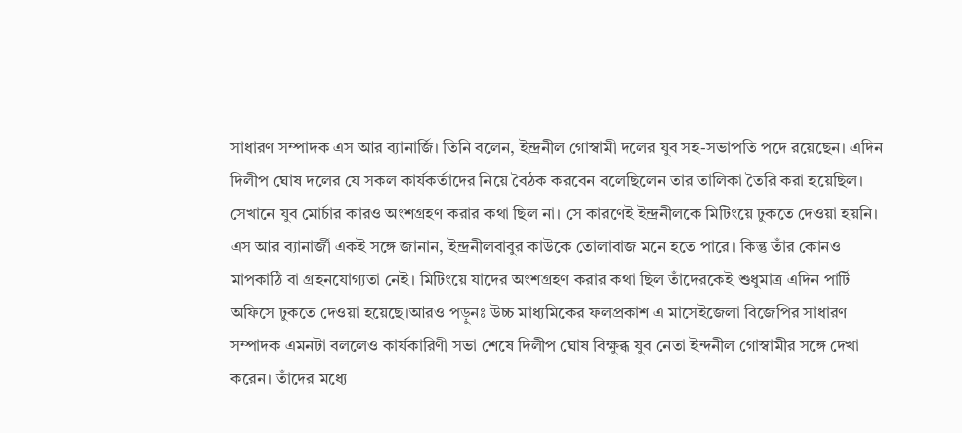সাধারণ সম্পাদক এস আর ব্যানার্জি। তিনি বলেন, ইন্দ্রনীল গোস্বামী দলের যুব সহ-সভাপতি পদে রয়েছেন। এদিন দিলীপ ঘোষ দলের যে সকল কার্যকর্তাদের নিয়ে বৈঠক করবেন বলেছিলেন তার তালিকা তৈরি করা হয়েছিল। সেখানে যুব মোর্চার কারও অংশগ্রহণ করার কথা ছিল না। সে কারণেই ইন্দ্রনীলকে মিটিংয়ে ঢুকতে দেওয়া হয়নি। এস আর ব্যানার্জী একই সঙ্গে জানান, ইন্দ্রনীলবাবুর কাউকে তোলাবাজ মনে হতে পারে। কিন্তু তাঁর কোনও মাপকাঠি বা গ্রহনযোগ্যতা নেই। মিটিংয়ে যাদের অংশগ্রহণ করার কথা ছিল তাঁদেরকেই শুধুমাত্র এদিন পার্টি অফিসে ঢুকতে দেওয়া হয়েছে।আরও পড়ুনঃ উচ্চ মাধ্যমিকের ফলপ্রকাশ এ মাসেইজেলা বিজেপির সাধারণ সম্পাদক এমনটা বললেও কার্যকারিণী সভা শেষে দিলীপ ঘোষ বিক্ষুব্ধ যুব নেতা ইন্দনীল গোস্বামীর সঙ্গে দেখা করেন। তাঁদের মধ্যে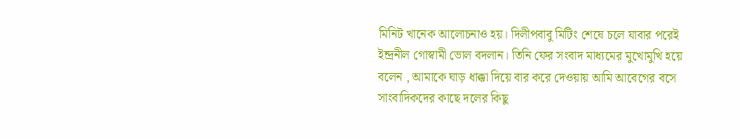মিনিট খানেক আলোচনাও হয়। দিলীপবাবু মিটিং শেষে চলে যাবার পরেই ইন্দ্রনীল গোস্বামী ভোল বদলান। তিনি ফের সংবাদ মাধ্যমের মুখোমুখি হয়ে বলেন , আমাকে ঘাড় ধাক্কা দিয়ে বার করে দেওয়ায় আমি আবেগের বসে সাংবাদিকদের কাছে দলের কিছু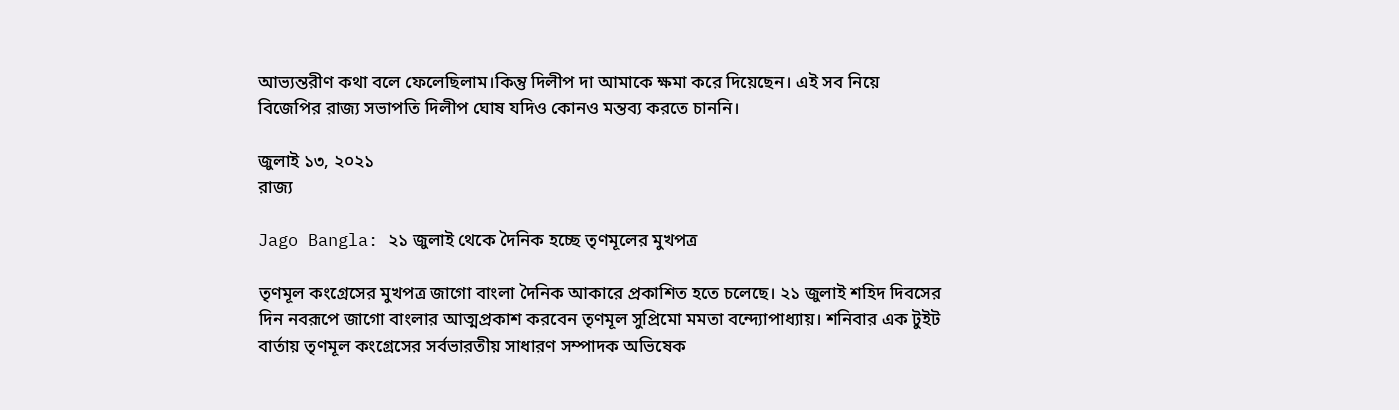আভ্যন্তরীণ কথা বলে ফেলেছিলাম।কিন্তু দিলীপ দা আমাকে ক্ষমা করে দিয়েছেন। এই সব নিয়ে বিজেপির রাজ্য সভাপতি দিলীপ ঘোষ যদিও কোনও মন্তব্য করতে চাননি।

জুলাই ১৩, ২০২১
রাজ্য

Jago Bangla: ২১ জুলাই থেকে দৈনিক হচ্ছে তৃণমূলের মুখপত্র

তৃণমূল কংগ্রেসের মুখপত্র জাগো বাংলা দৈনিক আকারে প্রকাশিত হতে চলেছে। ২১ জুলাই শহিদ দিবসের দিন নবরূপে জাগো বাংলার আত্মপ্রকাশ করবেন তৃণমূল সুপ্রিমো মমতা বন্দ্যোপাধ্যায়। শনিবার এক টুইট বার্তায় তৃণমূল কংগ্রেসের সর্বভারতীয় সাধারণ সম্পাদক অভিষেক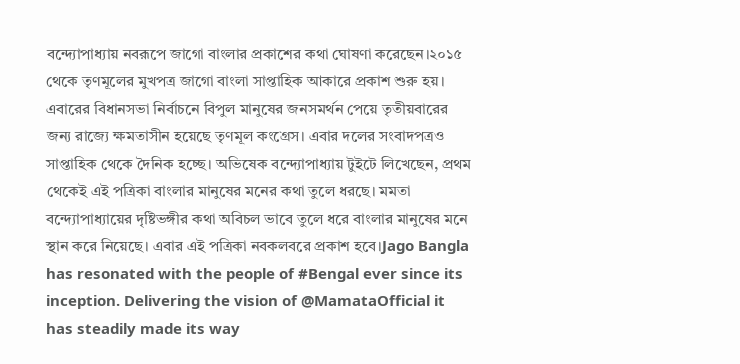বন্দ্যোপাধ্যায় নবরূপে জাগো বাংলার প্রকাশের কথা ঘোষণা করেছেন।২০১৫ থেকে তৃণমূলের মুখপত্র জাগো বাংলা সাপ্তাহিক আকারে প্রকাশ শুরু হয়। এবারের বিধানসভা নির্বাচনে বিপুল মানুষের জনসমর্থন পেয়ে তৃতীয়বারের জন্য রাজ্যে ক্ষমতাসীন হয়েছে তৃণমূল কংগ্রেস। এবার দলের সংবাদপত্রও সাপ্তাহিক থেকে দৈনিক হচ্ছে। অভিষেক বন্দ্যোপাধ্যায় টুইটে লিখেছেন, প্রথম থেকেই এই পত্রিকা বাংলার মানুষের মনের কথা তুলে ধরছে। মমতা বন্দ্যোপাধ্যায়ের দৃষ্টিভঙ্গীর কথা অবিচল ভাবে তুলে ধরে বাংলার মানুষের মনে স্থান করে নিয়েছে। এবার এই পত্রিকা নবকলবরে প্রকাশ হবে।Jago Bangla has resonated with the people of #Bengal ever since its inception. Delivering the vision of @MamataOfficial it has steadily made its way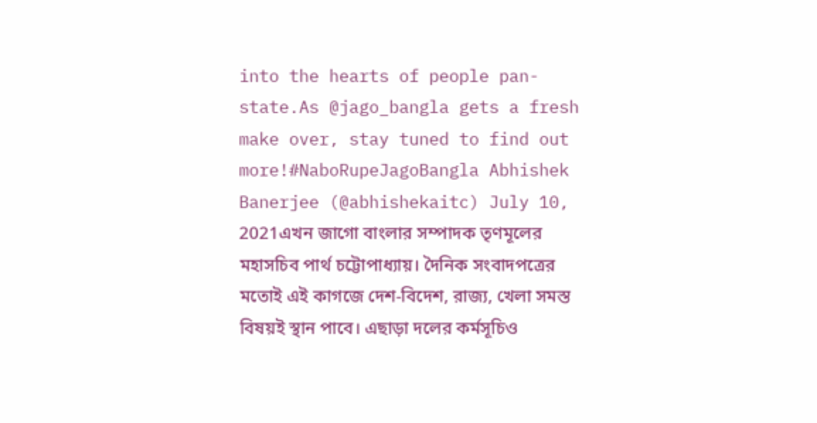into the hearts of people pan-state.As @jago_bangla gets a fresh make over, stay tuned to find out more!#NaboRupeJagoBangla Abhishek Banerjee (@abhishekaitc) July 10, 2021এখন জাগো বাংলার সম্পাদক তৃণমূলের মহাসচিব পার্থ চট্টোপাধ্যায়। দৈনিক সংবাদপত্রের মতোই এই কাগজে দেশ-বিদেশ, রাজ্য, খেলা সমস্ত বিষয়ই স্থান পাবে। এছাড়া দলের কর্মসূচিও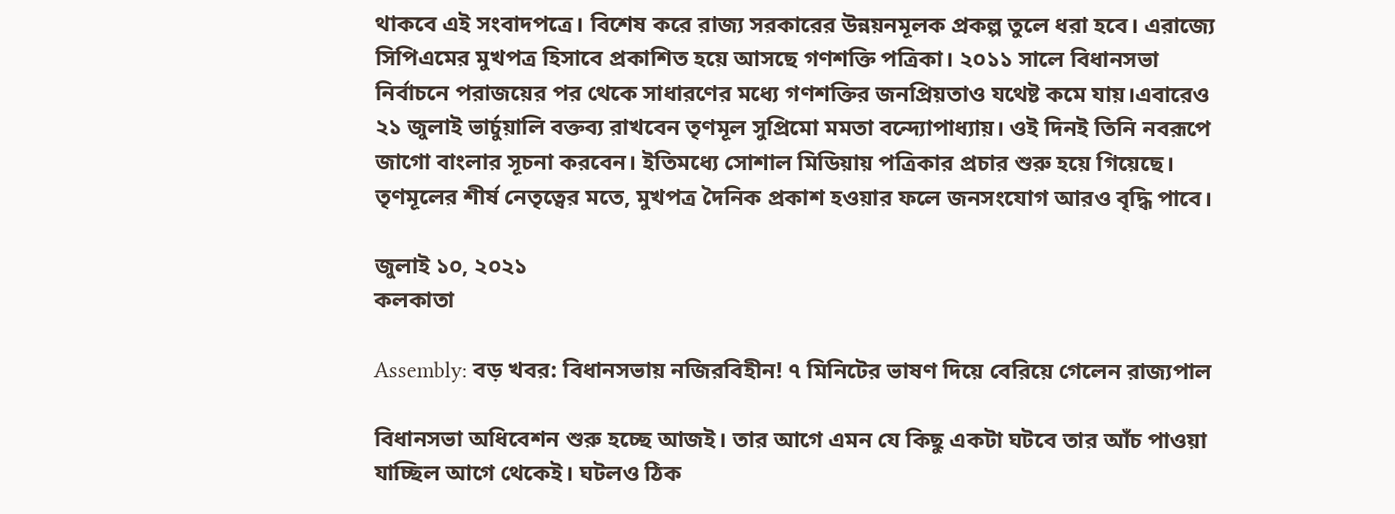থাকবে এই সংবাদপত্রে। বিশেষ করে রাজ্য সরকারের উন্নয়নমূলক প্রকল্প তুলে ধরা হবে। এরাজ্যে সিপিএমের মুখপত্র হিসাবে প্রকাশিত হয়ে আসছে গণশক্তি পত্রিকা। ২০১১ সালে বিধানসভা নির্বাচনে পরাজয়ের পর থেকে সাধারণের মধ্যে গণশক্তির জনপ্রিয়তাও যথেষ্ট কমে যায়।এবারেও ২১ জুলাই ভার্চুয়ালি বক্তব্য রাখবেন তৃণমূল সুপ্রিমো মমতা বন্দ্যোপাধ্যায়। ওই দিনই তিনি নবরূপে জাগো বাংলার সূচনা করবেন। ইতিমধ্যে সোশাল মিডিয়ায় পত্রিকার প্রচার শুরু হয়ে গিয়েছে। তৃণমূলের শীর্ষ নেতৃত্বের মতে, মুখপত্র দৈনিক প্রকাশ হওয়ার ফলে জনসংযোগ আরও বৃদ্ধি পাবে।

জুলাই ১০, ২০২১
কলকাতা

Assembly: বড় খবর: বিধানসভায় নজিরবিহীন! ৭ মিনিটের ভাষণ দিয়ে বেরিয়ে গেলেন রাজ্যপাল

বিধানসভা অধিবেশন শুরু হচ্ছে আজই। তার আগে এমন যে কিছু একটা ঘটবে তার আঁচ পাওয়া যাচ্ছিল আগে থেকেই। ঘটলও ঠিক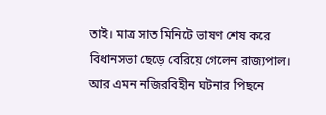তাই। মাত্র সাত মিনিটে ভাষণ শেষ করে বিধানসভা ছেড়ে বেরিয়ে গেলেন রাজ্যপাল। আর এমন নজিরবিহীন ঘটনার পিছনে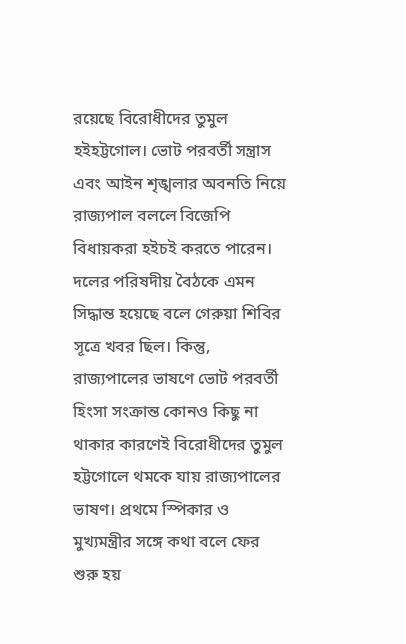রয়েছে বিরোধীদের তুমুল হইহট্টগোল। ভোট পরবর্তী সন্ত্রাস এবং আইন শৃঙ্খলার অবনতি নিয়ে রাজ্যপাল বললে বিজেপি বিধায়করা হইচই করতে পারেন। দলের পরিষদীয় বৈঠকে এমন সিদ্ধান্ত হয়েছে বলে গেরুয়া শিবির সূত্রে খবর ছিল। কিন্তু, রাজ্যপালের ভাষণে ভোট পরবর্তী হিংসা সংক্রান্ত কোনও কিছু না থাকার কারণেই বিরোধীদের তুমুল হট্টগোলে থমকে যায় রাজ্যপালের ভাষণ। প্রথমে স্পিকার ও মুখ্যমন্ত্রীর সঙ্গে কথা বলে ফের শুরু হয়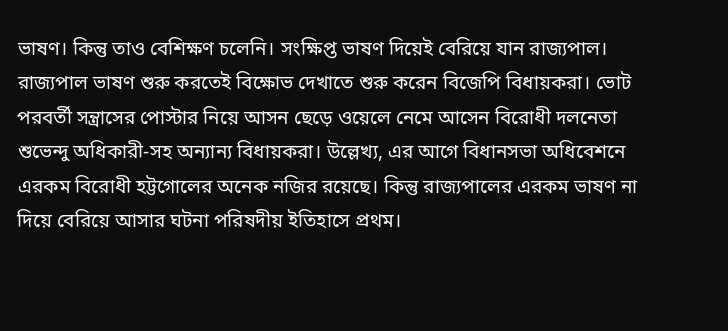ভাষণ। কিন্তু তাও বেশিক্ষণ চলেনি। সংক্ষিপ্ত ভাষণ দিয়েই বেরিয়ে যান রাজ্যপাল। রাজ্যপাল ভাষণ শুরু করতেই বিক্ষোভ দেখাতে শুরু করেন বিজেপি বিধায়করা। ভোট পরবর্তী সন্ত্রাসের পোস্টার নিয়ে আসন ছেড়ে ওয়েলে নেমে আসেন বিরোধী দলনেতা শুভেন্দু অধিকারী-সহ অন্যান্য বিধায়করা। উল্লেখ্য, এর আগে বিধানসভা অধিবেশনে এরকম বিরোধী হট্টগোলের অনেক নজির রয়েছে। কিন্তু রাজ্যপালের এরকম ভাষণ না দিয়ে বেরিয়ে আসার ঘটনা পরিষদীয় ইতিহাসে প্রথম।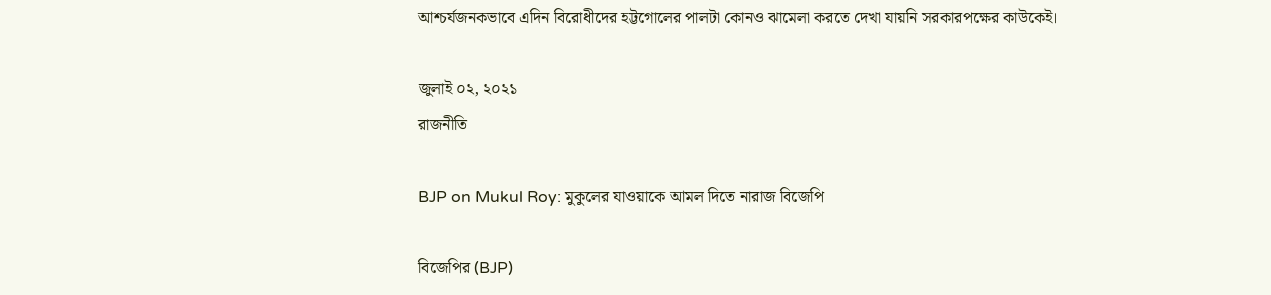আশ্চর্যজনকভাবে এদিন বিরোধীদের হট্টগোলের পালটা কোনও ঝামেলা করতে দেখা যায়নি সরকারপক্ষের কাউকেই।

জুলাই ০২, ২০২১
রাজনীতি

BJP on Mukul Roy: মুকুলের যাওয়াকে আমল দিতে নারাজ বিজেপি

বিজেপির (BJP)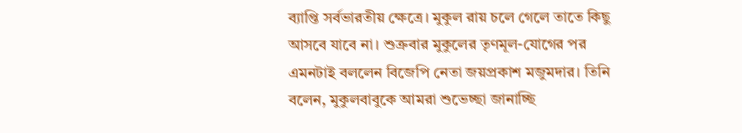ব্যাপ্তি সর্বভারতীয় ক্ষেত্রে। মুকুল রায় চলে গেলে তাতে কিছু আসবে যাবে না। শুক্রবার মুকুলের তৃণমূল-যোগের পর এমনটাই বললেন বিজেপি নেতা জয়প্রকাশ মজুমদার। তিনি বলেন, মুকুলবাবুকে আমরা শুভেচ্ছা জানাচ্ছি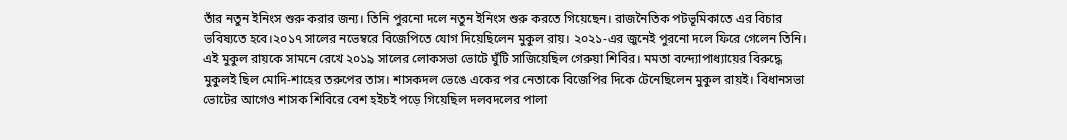তাঁর নতুন ইনিংস শুরু করার জন্য। তিনি পুরনো দলে নতুন ইনিংস শুরু করতে গিয়েছেন। রাজনৈতিক পটভূমিকাতে এর বিচার ভবিষ্যতে হবে।২০১৭ সালের নভেম্বরে বিজেপিতে যোগ দিয়েছিলেন মুকুল রায়। ২০২১-এর জুনেই পুরনো দলে ফিরে গেলেন তিনি। এই মুকুল রায়কে সামনে রেখে ২০১৯ সালের লোকসভা ভোটে ঘুঁটি সাজিয়েছিল গেরুয়া শিবির। মমতা বন্দ্যোপাধ্যায়ের বিরুদ্ধে মুকুলই ছিল মোদি-শাহের তরুপের তাস। শাসকদল ভেঙে একের পর নেতাকে বিজেপির দিকে টেনেছিলেন মুকুল রায়ই। বিধানসভা ভোটের আগেও শাসক শিবিরে বেশ হইচই পড়ে গিয়েছিল দলবদলের পালা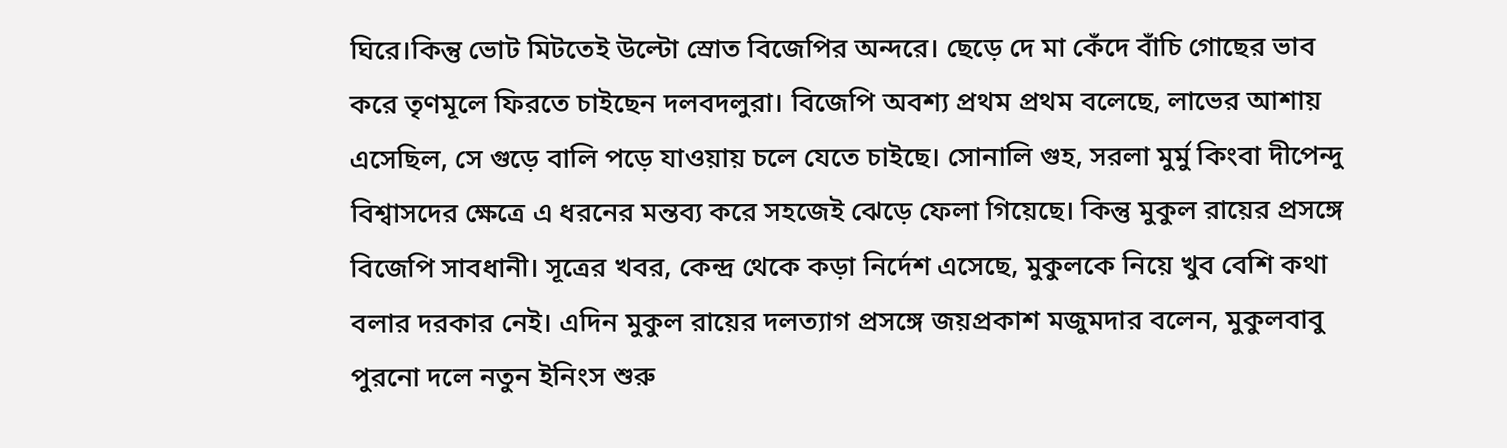ঘিরে।কিন্তু ভোট মিটতেই উল্টো স্রোত বিজেপির অন্দরে। ছেড়ে দে মা কেঁদে বাঁচি গোছের ভাব করে তৃণমূলে ফিরতে চাইছেন দলবদলুরা। বিজেপি অবশ্য প্রথম প্রথম বলেছে, লাভের আশায় এসেছিল, সে গুড়ে বালি পড়ে যাওয়ায় চলে যেতে চাইছে। সোনালি গুহ, সরলা মুর্মু কিংবা দীপেন্দু বিশ্বাসদের ক্ষেত্রে এ ধরনের মন্তব্য করে সহজেই ঝেড়ে ফেলা গিয়েছে। কিন্তু মুকুল রায়ের প্রসঙ্গে বিজেপি সাবধানী। সূত্রের খবর, কেন্দ্র থেকে কড়া নির্দেশ এসেছে, মুকুলকে নিয়ে খুব বেশি কথা বলার দরকার নেই। এদিন মুকুল রায়ের দলত্যাগ প্রসঙ্গে জয়প্রকাশ মজুমদার বলেন, মুকুলবাবু পুরনো দলে নতুন ইনিংস শুরু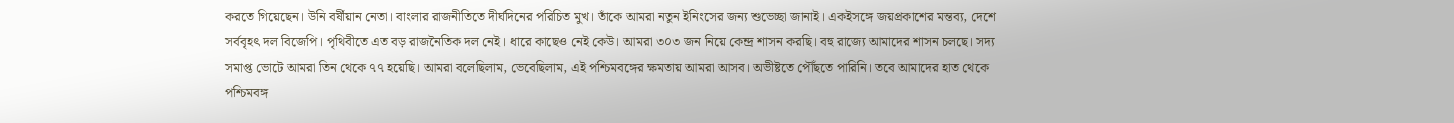করতে গিয়েছেন। উনি বর্ষীয়ান নেতা। বাংলার রাজনীতিতে দীর্ঘদিনের পরিচিত মুখ। তাঁকে আমরা নতুন ইনিংসের জন্য শুভেচ্ছা জানাই। একইসঙ্গে জয়প্রকাশের মন্তব্য, দেশে সর্ববৃহৎ দল বিজেপি। পৃথিবীতে এত বড় রাজনৈতিক দল নেই। ধারে কাছেও নেই কেউ। আমরা ৩০৩ জন নিয়ে কেন্দ্র শাসন করছি। বহু রাজ্যে আমাদের শাসন চলছে। সদ্য সমাপ্ত ভোটে আমরা তিন থেকে ৭৭ হয়েছি। আমরা বলেছিলাম, ভেবেছিলাম, এই পশ্চিমবঙ্গের ক্ষমতায় আমরা আসব। অভীষ্টতে পৌঁছতে পারিনি। তবে আমাদের হাত থেকে পশ্চিমবঙ্গ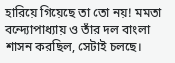হারিয়ে গিয়েছে তা তো নয়! মমতা বন্দ্যোপাধ্যায় ও তাঁর দল বাংলা শাসন করছিল, সেটাই চলছে।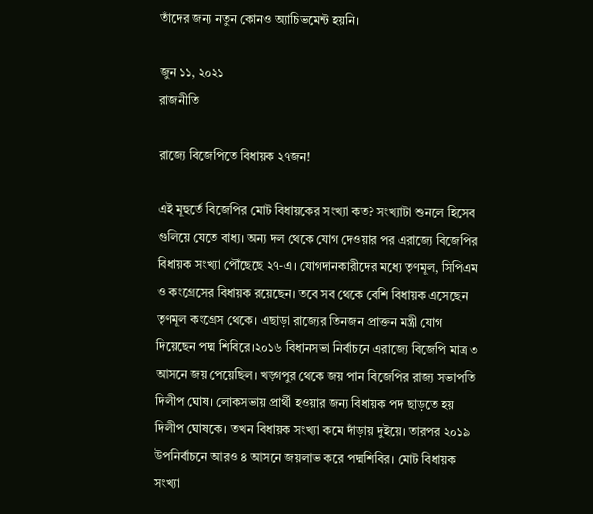তাঁদের জন্য নতুন কোনও অ্যাচিভমেন্ট হয়নি।

জুন ১১, ২০২১
রাজনীতি

রাজ্যে বিজেপিতে বিধায়ক ২৭জন!

এই মূহুর্তে বিজেপির মোট বিধায়কের সংখ্যা কত? সংখ্যাটা শুনলে হিসেব গুলিয়ে যেতে বাধ্য। অন্য দল থেকে যোগ দেওয়ার পর এরাজ্যে বিজেপির বিধায়ক সংখ্যা পৌঁছেছে ২৭-এ। যোগদানকারীদের মধ্যে তৃণমূল, সিপিএম ও কংগ্রেসের বিধায়ক রয়েছেন। তবে সব থেকে বেশি বিধায়ক এসেছেন তৃণমূল কংগ্রেস থেকে। এছাড়া রাজ্যের তিনজন প্রাক্তন মন্ত্রী যোগ দিয়েছেন পদ্ম শিবিরে।২০১৬ বিধানসভা নির্বাচনে এরাজ্যে বিজেপি মাত্র ৩ আসনে জয় পেয়েছিল। খড়্গপুর থেকে জয় পান বিজেপির রাজ্য সভাপতি দিলীপ ঘোষ। লোকসভায় প্রার্থী হওয়ার জন্য বিধায়ক পদ ছাড়তে হয় দিলীপ ঘোষকে। তখন বিধায়ক সংখ্যা কমে দাঁড়ায় দুইয়ে। তারপর ২০১৯ উপনির্বাচনে আরও ৪ আসনে জয়লাভ করে পদ্মশিবির। মোট বিধায়ক সংখ্যা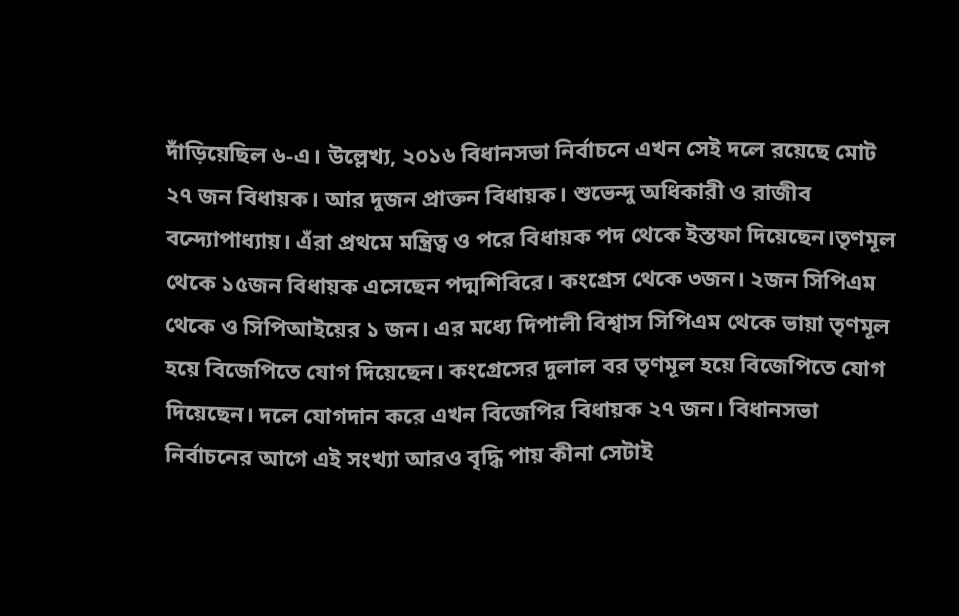দাঁড়িয়েছিল ৬-এ। উল্লেখ্য, ২০১৬ বিধানসভা নির্বাচনে এখন সেই দলে রয়েছে মোট ২৭ জন বিধায়ক। আর দুজন প্রাক্তন বিধায়ক। শুভেন্দু অধিকারী ও রাজীব বন্দ্যোপাধ্যায়। এঁরা প্রথমে মন্ত্রিত্ব ও পরে বিধায়ক পদ থেকে ইস্তফা দিয়েছেন।তৃণমূল থেকে ১৫জন বিধায়ক এসেছেন পদ্মশিবিরে। কংগ্রেস থেকে ৩জন। ২জন সিপিএম থেকে ও সিপিআইয়ের ১ জন। এর মধ্যে দিপালী বিশ্বাস সিপিএম থেকে ভায়া তৃণমূল হয়ে বিজেপিতে যোগ দিয়েছেন। কংগ্রেসের দুলাল বর তৃণমূল হয়ে বিজেপিতে যোগ দিয়েছেন। দলে যোগদান করে এখন বিজেপির বিধায়ক ২৭ জন। বিধানসভা নির্বাচনের আগে এই সংখ্যা আরও বৃদ্ধি পায় কীনা সেটাই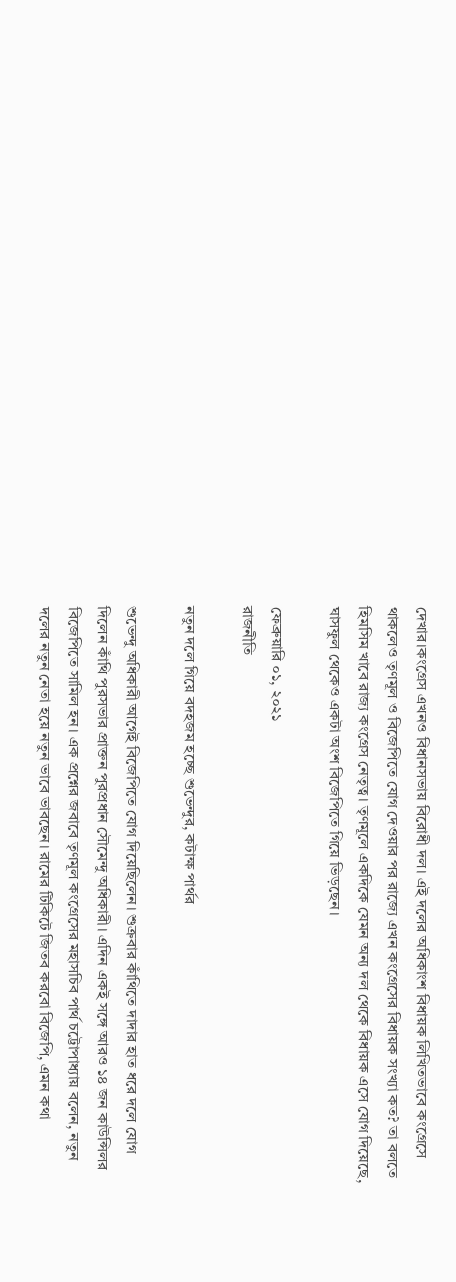দেখার।কংগ্রেস এখনও বিধানসভায় বিরোধী দল। এই দলের অধিকাংশ বিধায়ক লিখিতভাবে কংগ্রেসে থাকলেও তৃণমূল ও বিজেপিতে যোগ দেওয়ার পর রাজ্যে এখন কংগ্রেসের বিধায়ক সংখ্যা কত? তা বলতে হিমসিম খাবে রাজ্য কংগ্রেস নেতৃত্ব। তৃণমূলে একদিকে যেমন অন্য দল থেকে বিধায়ক এসে যোগ দিয়েছে, ঘাসফুল থেকেও একটা অংশ বিজেপিতে গিয়ে ভিড়ছেন।

ফেব্রুয়ারি ০১, ২০২১
রাজনীতি

নতুন দলে গিয়ে বদহজম হচ্ছে শুভেন্দুর, কটাক্ষ পার্থর

শুভেন্দু অধিকারী আগেই বিজেপিতে যোগ দিয়েছিলেন। শুক্রবার কাঁথিতে দাদার হাত ধরে দলে যোগ দিলেন কাঁথি পুরসভার প্রাক্তন পুরপ্রধান সৌমেন্দু অধিকারী। এদিন একই সঙ্গে আরও ১৪ জন কাউন্সিলর বিজেপিতে সামিল হন। এক প্রশ্নের জবাবে তৃণমূল কংগ্রেসের মহাসচিব পার্থ চট্টোপাধ্যায় বলেন, নতুন দলের নতুন নেতা হয়ে নতুন ভাবে ভাবছেন। রামের টিকিটে জিতব করবো বিজেপি, এমন কথা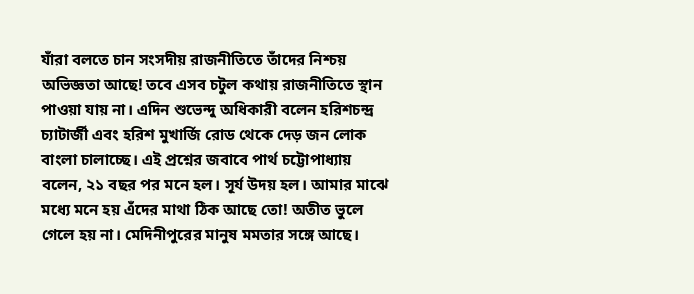যাঁরা বলতে চান সংসদীয় রাজনীতিতে তাঁদের নিশ্চয় অভিজ্ঞতা আছে! তবে এসব চটুল কথায় রাজনীতিতে স্থান পাওয়া যায় না। এদিন শুভেন্দু অধিকারী বলেন হরিশচন্দ্র চ্যাটার্জী এবং হরিশ মুখার্জি রোড থেকে দেড় জন লোক বাংলা চালাচ্ছে। এই প্রশ্নের জবাবে পার্থ চট্টোপাধ্যায় বলেন, ২১ বছর পর মনে হল। সূর্য উদয় হল। আমার মাঝে মধ্যে মনে হয় এঁদের মাথা ঠিক আছে তো! অতীত ভুলে গেলে হয় না। মেদিনীপুরের মানুষ মমতার সঙ্গে আছে।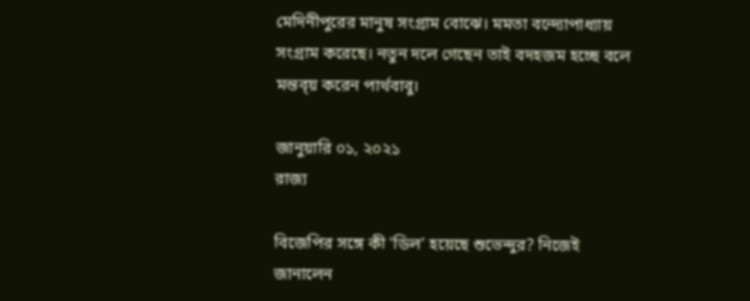মেদিনীপুরের মানুষ সংগ্রাম বোঝে। মমতা বন্দ্যোপাধ্যায় সংগ্রাম করেছে। নতুন দলে গেছেন তাই বদহজম হচ্ছে বলে মন্তব্য় করেন পার্থবাবু।

জানুয়ারি ০১, ২০২১
রাজ্য

বিজেপির সঙ্গে কী 'ডিল' হয়েছে শুভেন্দুর? নিজেই জানালেন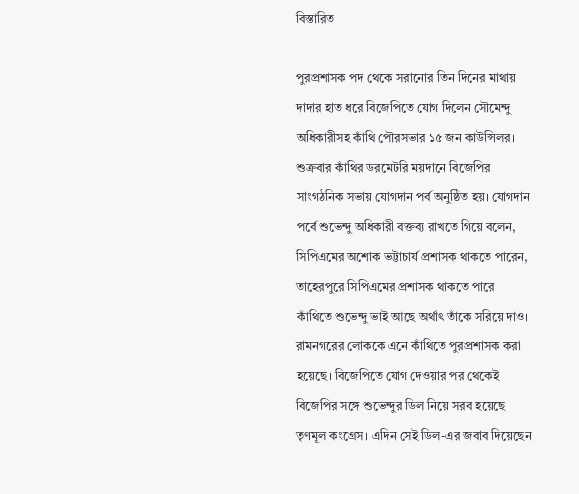বিস্তারিত

পুরপ্রশাসক পদ থেকে সরানোর তিন দিনের মাথায় দাদার হাত ধরে বিজেপিতে যোগ দিলেন সৌমেন্দু অধিকারীসহ কাঁথি পৌরসভার ১৫ জন কাউন্সিলর। শুক্রবার কাঁথির ডরমেটরি ময়দানে বিজেপির সাংগঠনিক সভায় যোগদান পর্ব অনুষ্ঠিত হয়। যোগদান পর্বে শুভেন্দু অধিকারী বক্তব্য রাখতে গিয়ে বলেন, সিপিএমের অশোক ভট্টাচার্য প্রশাসক থাকতে পারেন, তাহেরপুরে সিপিএমের প্রশাসক থাকতে পারে কাঁথিতে শুভেন্দু ভাই আছে অর্থাৎ তাঁকে সরিয়ে দাও। রামনগরের লোককে এনে কাঁথিতে পুরপ্রশাসক করা হয়েছে। বিজেপিতে যোগ দেওয়ার পর থেকেই বিজেপির সঙ্গে শুভেন্দুর ডিল নিয়ে সরব হয়েছে তৃণমূল কংগ্রেস। এদিন সেই ডিল-এর জবাব দিয়েছেন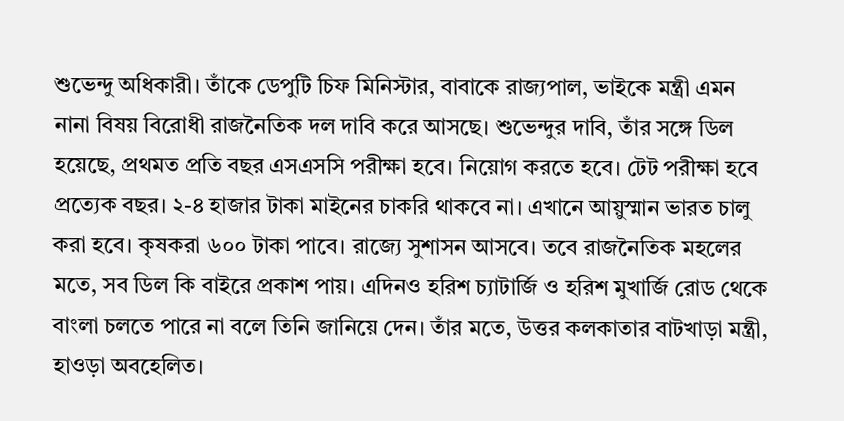শুভেন্দু অধিকারী। তাঁকে ডেপুটি চিফ মিনিস্টার, বাবাকে রাজ্যপাল, ভাইকে মন্ত্রী এমন নানা বিষয় বিরোধী রাজনৈতিক দল দাবি করে আসছে। শুভেন্দুর দাবি, তাঁর সঙ্গে ডিল হয়েছে, প্রথমত প্রতি বছর এসএসসি পরীক্ষা হবে। নিয়োগ করতে হবে। টেট পরীক্ষা হবে প্রত্যেক বছর। ২-৪ হাজার টাকা মাইনের চাকরি থাকবে না। এখানে আয়ুস্মান ভারত চালু করা হবে। কৃষকরা ৬০০ টাকা পাবে। রাজ্যে সুশাসন আসবে। তবে রাজনৈতিক মহলের মতে, সব ডিল কি বাইরে প্রকাশ পায়। এদিনও হরিশ চ্যাটার্জি ও হরিশ মুখার্জি রোড থেকে বাংলা চলতে পারে না বলে তিনি জানিয়ে দেন। তাঁর মতে, উত্তর কলকাতার বাটখাড়া মন্ত্রী, হাওড়া অবহেলিত।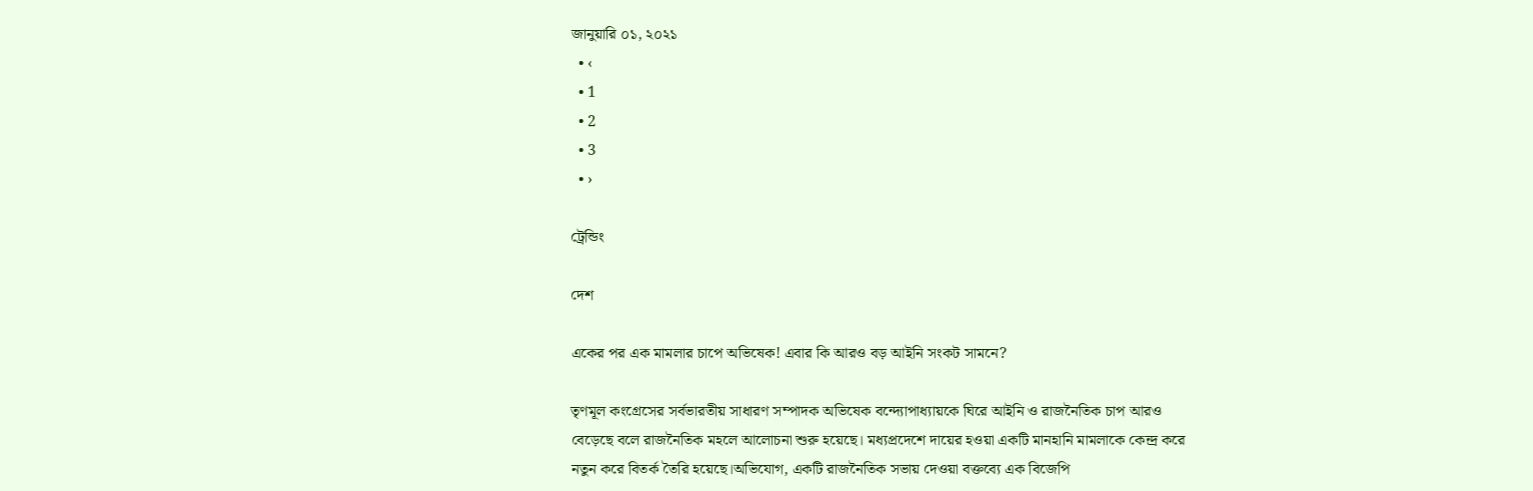জানুয়ারি ০১, ২০২১
  • ‹
  • 1
  • 2
  • 3
  • ›

ট্রেন্ডিং

দেশ

একের পর এক মামলার চাপে অভিষেক! এবার কি আরও বড় আইনি সংকট সামনে?

তৃণমূল কংগ্রেসের সর্বভারতীয় সাধারণ সম্পাদক অভিষেক বন্দ্যোপাধ্যায়কে ঘিরে আইনি ও রাজনৈতিক চাপ আরও বেড়েছে বলে রাজনৈতিক মহলে আলোচনা শুরু হয়েছে। মধ্যপ্রদেশে দায়ের হওয়া একটি মানহানি মামলাকে কেন্দ্র করে নতুন করে বিতর্ক তৈরি হয়েছে।অভিযোগ, একটি রাজনৈতিক সভায় দেওয়া বক্তব্যে এক বিজেপি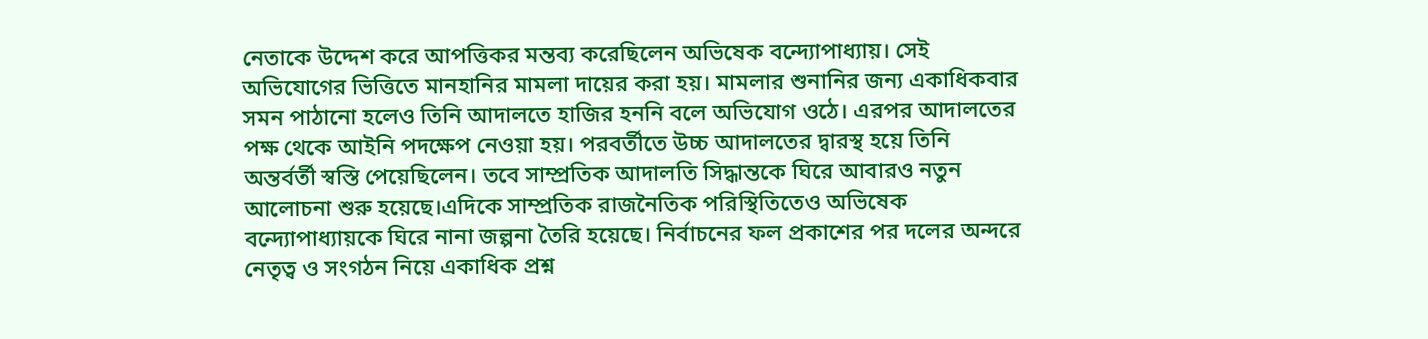নেতাকে উদ্দেশ করে আপত্তিকর মন্তব্য করেছিলেন অভিষেক বন্দ্যোপাধ্যায়। সেই অভিযোগের ভিত্তিতে মানহানির মামলা দায়ের করা হয়। মামলার শুনানির জন্য একাধিকবার সমন পাঠানো হলেও তিনি আদালতে হাজির হননি বলে অভিযোগ ওঠে। এরপর আদালতের পক্ষ থেকে আইনি পদক্ষেপ নেওয়া হয়। পরবর্তীতে উচ্চ আদালতের দ্বারস্থ হয়ে তিনি অন্তর্বর্তী স্বস্তি পেয়েছিলেন। তবে সাম্প্রতিক আদালতি সিদ্ধান্তকে ঘিরে আবারও নতুন আলোচনা শুরু হয়েছে।এদিকে সাম্প্রতিক রাজনৈতিক পরিস্থিতিতেও অভিষেক বন্দ্যোপাধ্যায়কে ঘিরে নানা জল্পনা তৈরি হয়েছে। নির্বাচনের ফল প্রকাশের পর দলের অন্দরে নেতৃত্ব ও সংগঠন নিয়ে একাধিক প্রশ্ন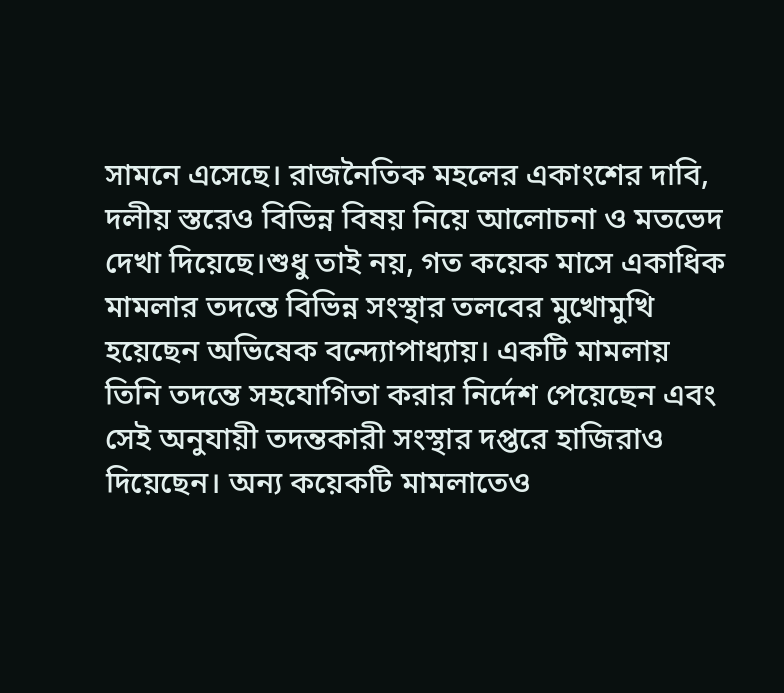সামনে এসেছে। রাজনৈতিক মহলের একাংশের দাবি, দলীয় স্তরেও বিভিন্ন বিষয় নিয়ে আলোচনা ও মতভেদ দেখা দিয়েছে।শুধু তাই নয়, গত কয়েক মাসে একাধিক মামলার তদন্তে বিভিন্ন সংস্থার তলবের মুখোমুখি হয়েছেন অভিষেক বন্দ্যোপাধ্যায়। একটি মামলায় তিনি তদন্তে সহযোগিতা করার নির্দেশ পেয়েছেন এবং সেই অনুযায়ী তদন্তকারী সংস্থার দপ্তরে হাজিরাও দিয়েছেন। অন্য কয়েকটি মামলাতেও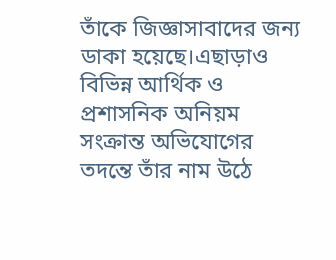তাঁকে জিজ্ঞাসাবাদের জন্য ডাকা হয়েছে।এছাড়াও বিভিন্ন আর্থিক ও প্রশাসনিক অনিয়ম সংক্রান্ত অভিযোগের তদন্তে তাঁর নাম উঠে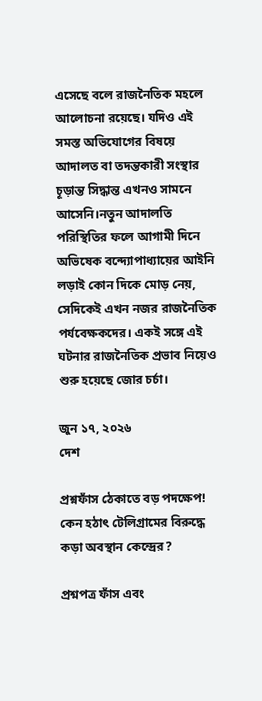এসেছে বলে রাজনৈতিক মহলে আলোচনা রয়েছে। যদিও এই সমস্ত অভিযোগের বিষয়ে আদালত বা তদন্তকারী সংস্থার চূড়ান্ত সিদ্ধান্ত এখনও সামনে আসেনি।নতুন আদালতি পরিস্থিতির ফলে আগামী দিনে অভিষেক বন্দ্যোপাধ্যায়ের আইনি লড়াই কোন দিকে মোড় নেয়, সেদিকেই এখন নজর রাজনৈতিক পর্যবেক্ষকদের। একই সঙ্গে এই ঘটনার রাজনৈতিক প্রভাব নিয়েও শুরু হয়েছে জোর চর্চা।

জুন ১৭, ২০২৬
দেশ

প্রশ্নফাঁস ঠেকাতে বড় পদক্ষেপ! কেন হঠাৎ টেলিগ্রামের বিরুদ্ধে কড়া অবস্থান কেন্দ্রের?

প্রশ্নপত্র ফাঁস এবং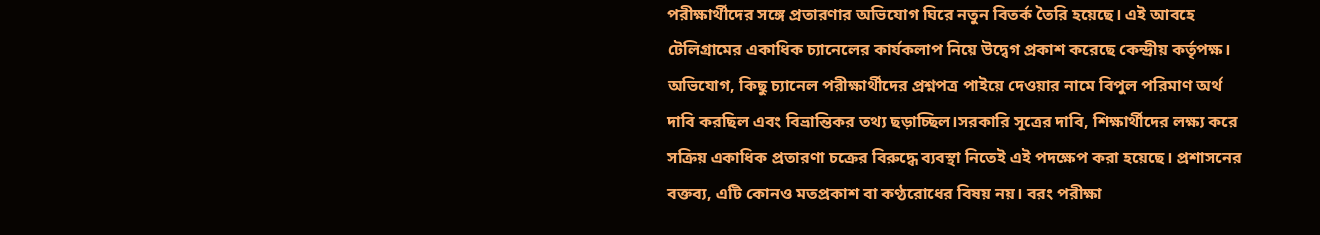পরীক্ষার্থীদের সঙ্গে প্রতারণার অভিযোগ ঘিরে নতুন বিতর্ক তৈরি হয়েছে। এই আবহে টেলিগ্রামের একাধিক চ্যানেলের কার্যকলাপ নিয়ে উদ্বেগ প্রকাশ করেছে কেন্দ্রীয় কর্তৃপক্ষ। অভিযোগ, কিছু চ্যানেল পরীক্ষার্থীদের প্রশ্নপত্র পাইয়ে দেওয়ার নামে বিপুল পরিমাণ অর্থ দাবি করছিল এবং বিভ্রান্তিকর তথ্য ছড়াচ্ছিল।সরকারি সূত্রের দাবি, শিক্ষার্থীদের লক্ষ্য করে সক্রিয় একাধিক প্রতারণা চক্রের বিরুদ্ধে ব্যবস্থা নিতেই এই পদক্ষেপ করা হয়েছে। প্রশাসনের বক্তব্য, এটি কোনও মতপ্রকাশ বা কণ্ঠরোধের বিষয় নয়। বরং পরীক্ষা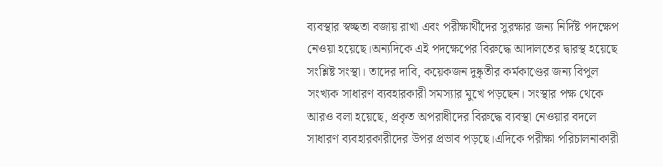ব্যবস্থার স্বচ্ছতা বজায় রাখা এবং পরীক্ষার্থীদের সুরক্ষার জন্য নির্দিষ্ট পদক্ষেপ নেওয়া হয়েছে।অন্যদিকে এই পদক্ষেপের বিরুদ্ধে আদালতের দ্বারস্থ হয়েছে সংশ্লিষ্ট সংস্থা। তাদের দাবি, কয়েকজন দুষ্কৃতীর কর্মকাণ্ডের জন্য বিপুল সংখ্যক সাধারণ ব্যবহারকারী সমস্যার মুখে পড়ছেন। সংস্থার পক্ষ থেকে আরও বলা হয়েছে, প্রকৃত অপরাধীদের বিরুদ্ধে ব্যবস্থা নেওয়ার বদলে সাধারণ ব্যবহারকারীদের উপর প্রভাব পড়ছে।এদিকে পরীক্ষা পরিচালনাকারী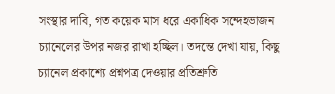সংস্থার দাবি, গত কয়েক মাস ধরে একাধিক সন্দেহভাজন চ্যানেলের উপর নজর রাখা হচ্ছিল। তদন্তে দেখা যায়, কিছু চ্যানেল প্রকাশ্যে প্রশ্নপত্র দেওয়ার প্রতিশ্রুতি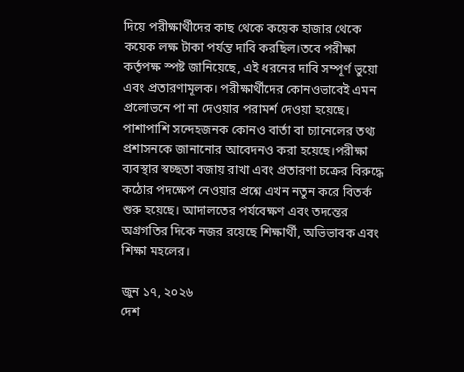দিয়ে পরীক্ষার্থীদের কাছ থেকে কয়েক হাজার থেকে কয়েক লক্ষ টাকা পর্যন্ত দাবি করছিল।তবে পরীক্ষা কর্তৃপক্ষ স্পষ্ট জানিয়েছে, এই ধরনের দাবি সম্পূর্ণ ভুয়ো এবং প্রতারণামূলক। পরীক্ষার্থীদের কোনওভাবেই এমন প্রলোভনে পা না দেওয়ার পরামর্শ দেওয়া হয়েছে। পাশাপাশি সন্দেহজনক কোনও বার্তা বা চ্যানেলের তথ্য প্রশাসনকে জানানোর আবেদনও করা হয়েছে।পরীক্ষা ব্যবস্থার স্বচ্ছতা বজায় রাখা এবং প্রতারণা চক্রের বিরুদ্ধে কঠোর পদক্ষেপ নেওয়ার প্রশ্নে এখন নতুন করে বিতর্ক শুরু হয়েছে। আদালতের পর্যবেক্ষণ এবং তদন্তের অগ্রগতির দিকে নজর রয়েছে শিক্ষার্থী, অভিভাবক এবং শিক্ষা মহলের।

জুন ১৭, ২০২৬
দেশ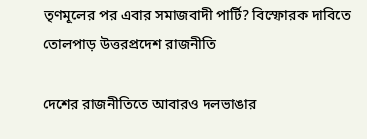তৃণমূলের পর এবার সমাজবাদী পার্টি? বিস্ফোরক দাবিতে তোলপাড় উত্তরপ্রদেশ রাজনীতি

দেশের রাজনীতিতে আবারও দলভাঙার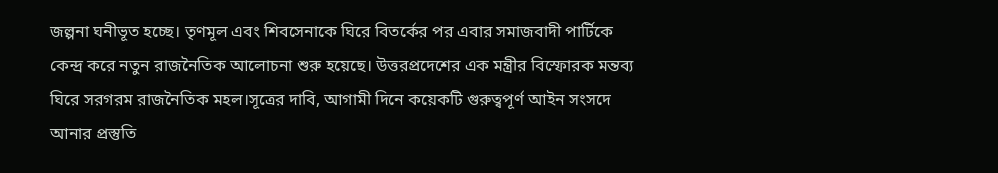জল্পনা ঘনীভূত হচ্ছে। তৃণমূল এবং শিবসেনাকে ঘিরে বিতর্কের পর এবার সমাজবাদী পার্টিকে কেন্দ্র করে নতুন রাজনৈতিক আলোচনা শুরু হয়েছে। উত্তরপ্রদেশের এক মন্ত্রীর বিস্ফোরক মন্তব্য ঘিরে সরগরম রাজনৈতিক মহল।সূত্রের দাবি, আগামী দিনে কয়েকটি গুরুত্বপূর্ণ আইন সংসদে আনার প্রস্তুতি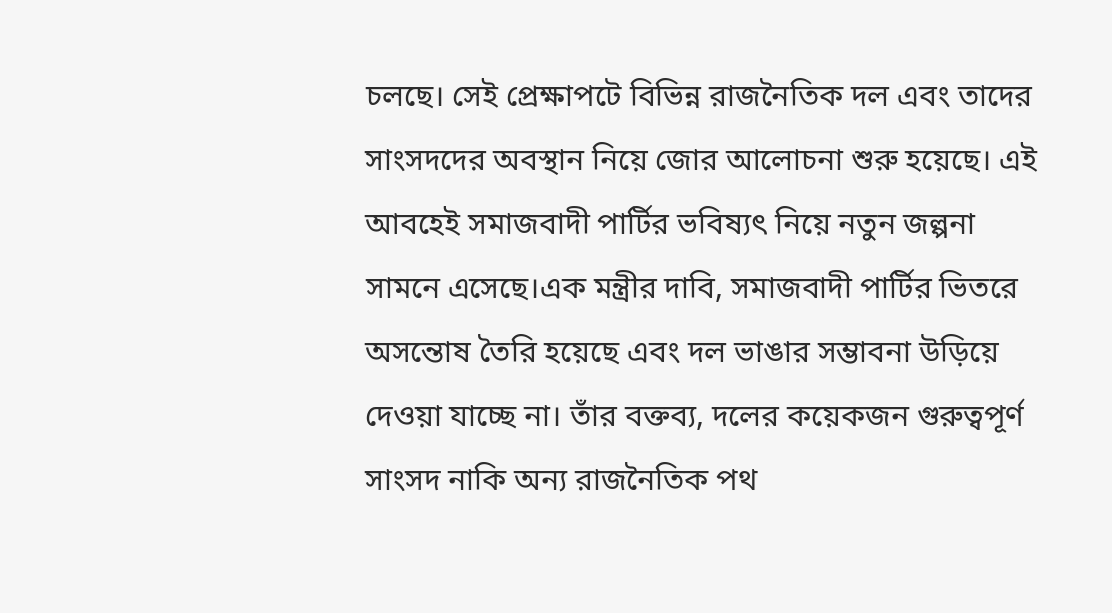চলছে। সেই প্রেক্ষাপটে বিভিন্ন রাজনৈতিক দল এবং তাদের সাংসদদের অবস্থান নিয়ে জোর আলোচনা শুরু হয়েছে। এই আবহেই সমাজবাদী পার্টির ভবিষ্যৎ নিয়ে নতুন জল্পনা সামনে এসেছে।এক মন্ত্রীর দাবি, সমাজবাদী পার্টির ভিতরে অসন্তোষ তৈরি হয়েছে এবং দল ভাঙার সম্ভাবনা উড়িয়ে দেওয়া যাচ্ছে না। তাঁর বক্তব্য, দলের কয়েকজন গুরুত্বপূর্ণ সাংসদ নাকি অন্য রাজনৈতিক পথ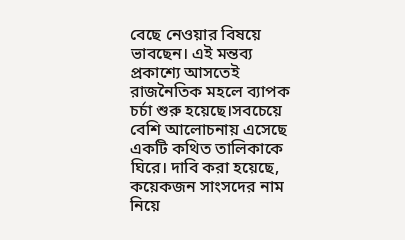বেছে নেওয়ার বিষয়ে ভাবছেন। এই মন্তব্য প্রকাশ্যে আসতেই রাজনৈতিক মহলে ব্যাপক চর্চা শুরু হয়েছে।সবচেয়ে বেশি আলোচনায় এসেছে একটি কথিত তালিকাকে ঘিরে। দাবি করা হয়েছে, কয়েকজন সাংসদের নাম নিয়ে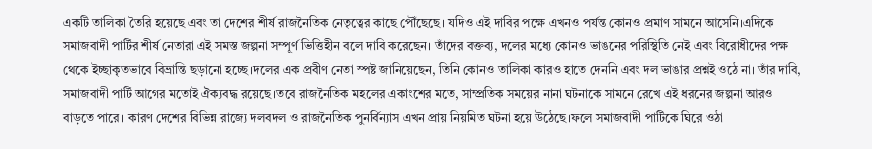একটি তালিকা তৈরি হয়েছে এবং তা দেশের শীর্ষ রাজনৈতিক নেতৃত্বের কাছে পৌঁছেছে। যদিও এই দাবির পক্ষে এখনও পর্যন্ত কোনও প্রমাণ সামনে আসেনি।এদিকে সমাজবাদী পার্টির শীর্ষ নেতারা এই সমস্ত জল্পনা সম্পূর্ণ ভিত্তিহীন বলে দাবি করেছেন। তাঁদের বক্তব্য, দলের মধ্যে কোনও ভাঙনের পরিস্থিতি নেই এবং বিরোধীদের পক্ষ থেকে ইচ্ছাকৃতভাবে বিভ্রান্তি ছড়ানো হচ্ছে।দলের এক প্রবীণ নেতা স্পষ্ট জানিয়েছেন, তিনি কোনও তালিকা কারও হাতে দেননি এবং দল ভাঙার প্রশ্নই ওঠে না। তাঁর দাবি, সমাজবাদী পার্টি আগের মতোই ঐক্যবদ্ধ রয়েছে।তবে রাজনৈতিক মহলের একাংশের মতে, সাম্প্রতিক সময়ের নানা ঘটনাকে সামনে রেখে এই ধরনের জল্পনা আরও বাড়তে পারে। কারণ দেশের বিভিন্ন রাজ্যে দলবদল ও রাজনৈতিক পুনর্বিন্যাস এখন প্রায় নিয়মিত ঘটনা হয়ে উঠেছে।ফলে সমাজবাদী পার্টিকে ঘিরে ওঠা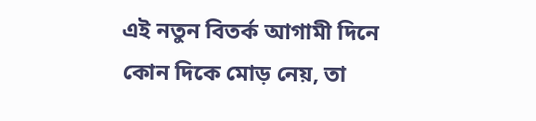এই নতুন বিতর্ক আগামী দিনে কোন দিকে মোড় নেয়, তা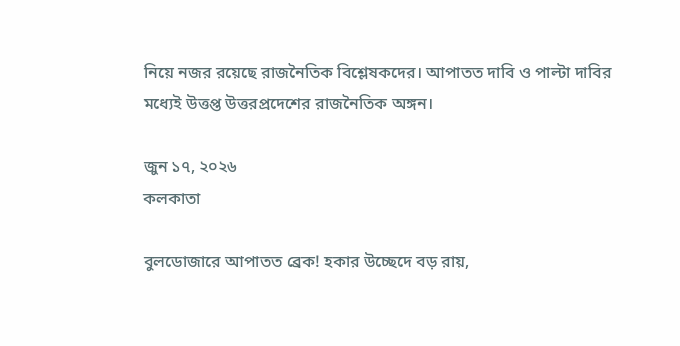নিয়ে নজর রয়েছে রাজনৈতিক বিশ্লেষকদের। আপাতত দাবি ও পাল্টা দাবির মধ্যেই উত্তপ্ত উত্তরপ্রদেশের রাজনৈতিক অঙ্গন।

জুন ১৭, ২০২৬
কলকাতা

বুলডোজারে আপাতত ব্রেক! হকার উচ্ছেদে বড় রায়,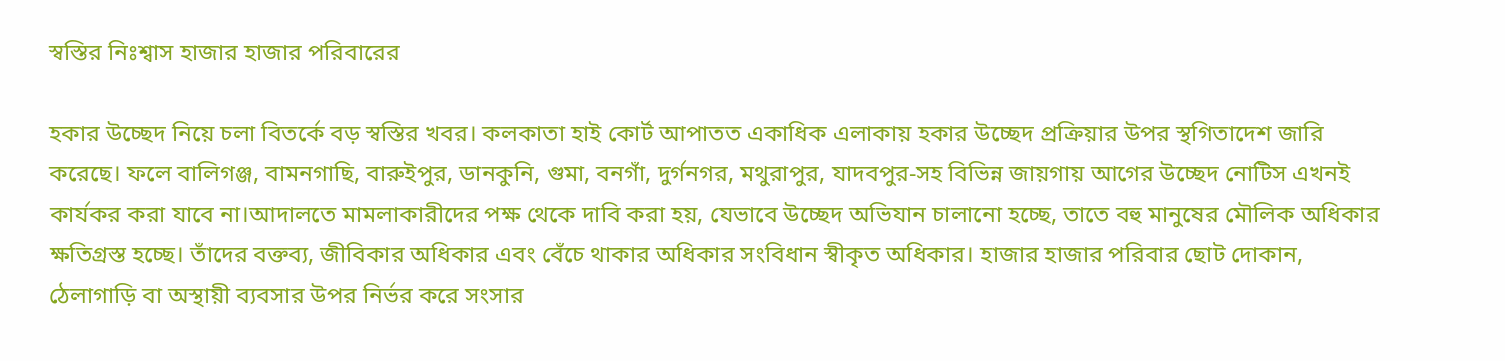স্বস্তির নিঃশ্বাস হাজার হাজার পরিবারের

হকার উচ্ছেদ নিয়ে চলা বিতর্কে বড় স্বস্তির খবর। কলকাতা হাই কোর্ট আপাতত একাধিক এলাকায় হকার উচ্ছেদ প্রক্রিয়ার উপর স্থগিতাদেশ জারি করেছে। ফলে বালিগঞ্জ, বামনগাছি, বারুইপুর, ডানকুনি, গুমা, বনগাঁ, দুর্গনগর, মথুরাপুর, যাদবপুর-সহ বিভিন্ন জায়গায় আগের উচ্ছেদ নোটিস এখনই কার্যকর করা যাবে না।আদালতে মামলাকারীদের পক্ষ থেকে দাবি করা হয়, যেভাবে উচ্ছেদ অভিযান চালানো হচ্ছে, তাতে বহু মানুষের মৌলিক অধিকার ক্ষতিগ্রস্ত হচ্ছে। তাঁদের বক্তব্য, জীবিকার অধিকার এবং বেঁচে থাকার অধিকার সংবিধান স্বীকৃত অধিকার। হাজার হাজার পরিবার ছোট দোকান, ঠেলাগাড়ি বা অস্থায়ী ব্যবসার উপর নির্ভর করে সংসার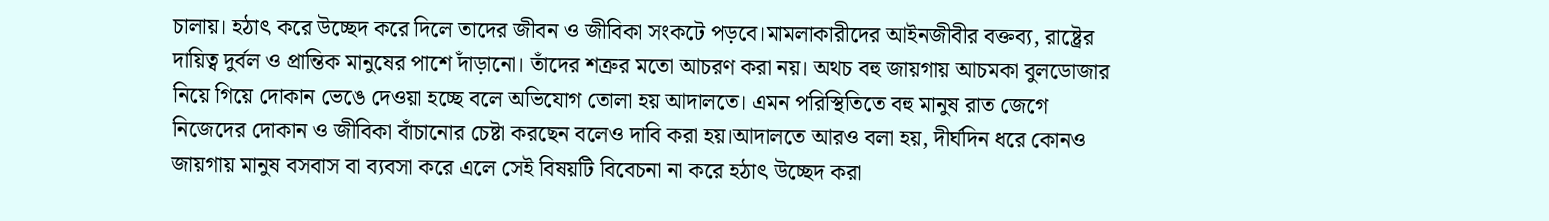চালায়। হঠাৎ করে উচ্ছেদ করে দিলে তাদের জীবন ও জীবিকা সংকটে পড়বে।মামলাকারীদের আইনজীবীর বক্তব্য, রাষ্ট্রের দায়িত্ব দুর্বল ও প্রান্তিক মানুষের পাশে দাঁড়ানো। তাঁদের শত্রুর মতো আচরণ করা নয়। অথচ বহু জায়গায় আচমকা বুলডোজার নিয়ে গিয়ে দোকান ভেঙে দেওয়া হচ্ছে বলে অভিযোগ তোলা হয় আদালতে। এমন পরিস্থিতিতে বহু মানুষ রাত জেগে নিজেদের দোকান ও জীবিকা বাঁচানোর চেষ্টা করছেন বলেও দাবি করা হয়।আদালতে আরও বলা হয়, দীর্ঘদিন ধরে কোনও জায়গায় মানুষ বসবাস বা ব্যবসা করে এলে সেই বিষয়টি বিবেচনা না করে হঠাৎ উচ্ছেদ করা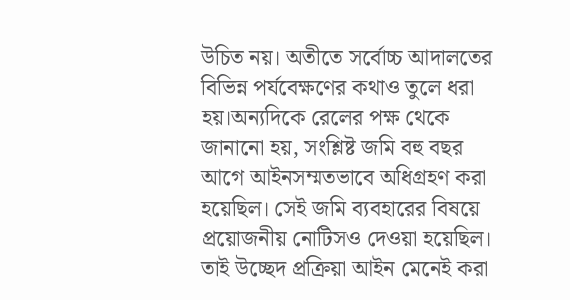উচিত নয়। অতীতে সর্বোচ্চ আদালতের বিভিন্ন পর্যবেক্ষণের কথাও তুলে ধরা হয়।অন্যদিকে রেলের পক্ষ থেকে জানানো হয়, সংশ্লিষ্ট জমি বহু বছর আগে আইনসম্মতভাবে অধিগ্রহণ করা হয়েছিল। সেই জমি ব্যবহারের বিষয়ে প্রয়োজনীয় নোটিসও দেওয়া হয়েছিল। তাই উচ্ছেদ প্রক্রিয়া আইন মেনেই করা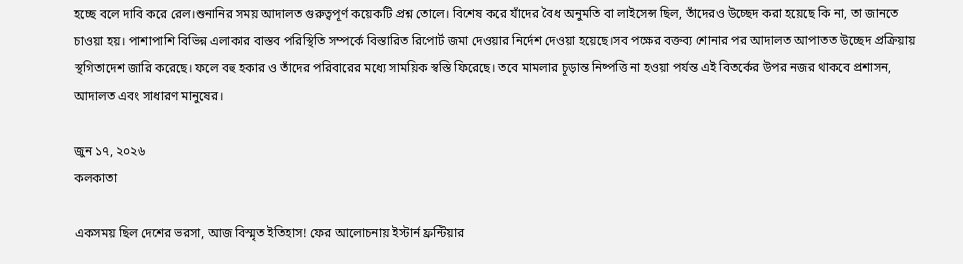হচ্ছে বলে দাবি করে রেল।শুনানির সময় আদালত গুরুত্বপূর্ণ কয়েকটি প্রশ্ন তোলে। বিশেষ করে যাঁদের বৈধ অনুমতি বা লাইসেন্স ছিল, তাঁদেরও উচ্ছেদ করা হয়েছে কি না, তা জানতে চাওয়া হয়। পাশাপাশি বিভিন্ন এলাকার বাস্তব পরিস্থিতি সম্পর্কে বিস্তারিত রিপোর্ট জমা দেওয়ার নির্দেশ দেওয়া হয়েছে।সব পক্ষের বক্তব্য শোনার পর আদালত আপাতত উচ্ছেদ প্রক্রিয়ায় স্থগিতাদেশ জারি করেছে। ফলে বহু হকার ও তাঁদের পরিবারের মধ্যে সাময়িক স্বস্তি ফিরেছে। তবে মামলার চূড়ান্ত নিষ্পত্তি না হওয়া পর্যন্ত এই বিতর্কের উপর নজর থাকবে প্রশাসন, আদালত এবং সাধারণ মানুষের।

জুন ১৭, ২০২৬
কলকাতা

একসময় ছিল দেশের ভরসা, আজ বিস্মৃত ইতিহাস! ফের আলোচনায় ইস্টার্ন ফ্রন্টিয়ার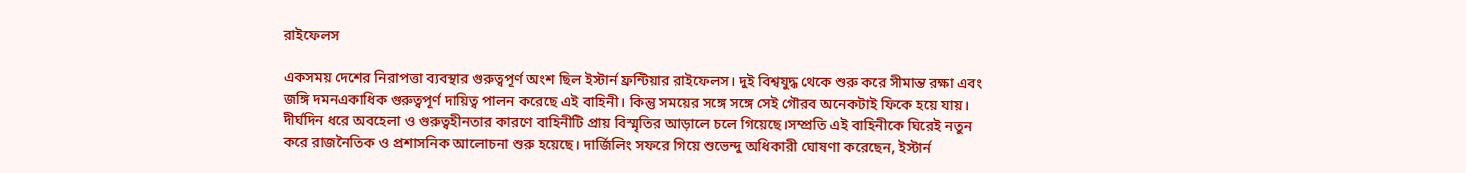রাইফেলস

একসময় দেশের নিরাপত্তা ব্যবস্থার গুরুত্বপূর্ণ অংশ ছিল ইস্টার্ন ফ্রন্টিয়ার রাইফেলস। দুই বিশ্বযুদ্ধ থেকে শুরু করে সীমান্ত রক্ষা এবং জঙ্গি দমনএকাধিক গুরুত্বপূর্ণ দায়িত্ব পালন করেছে এই বাহিনী। কিন্তু সময়ের সঙ্গে সঙ্গে সেই গৌরব অনেকটাই ফিকে হয়ে যায়। দীর্ঘদিন ধরে অবহেলা ও গুরুত্বহীনতার কারণে বাহিনীটি প্রায় বিস্মৃতির আড়ালে চলে গিয়েছে।সম্প্রতি এই বাহিনীকে ঘিরেই নতুন করে রাজনৈতিক ও প্রশাসনিক আলোচনা শুরু হয়েছে। দার্জিলিং সফরে গিয়ে শুভেন্দু অধিকারী ঘোষণা করেছেন, ইস্টার্ন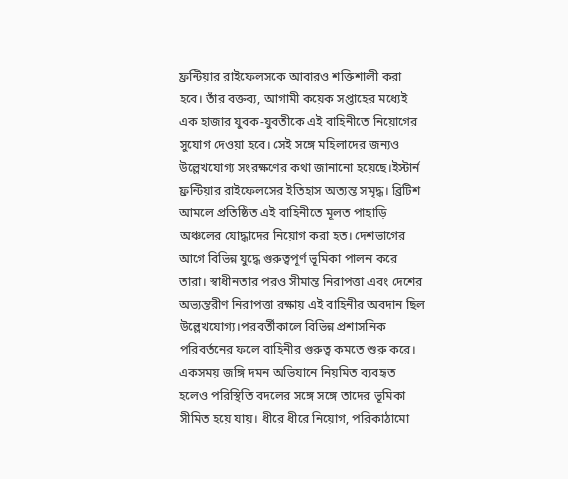ফ্রন্টিয়ার রাইফেলসকে আবারও শক্তিশালী করা হবে। তাঁর বক্তব্য, আগামী কয়েক সপ্তাহের মধ্যেই এক হাজার যুবক-যুবতীকে এই বাহিনীতে নিয়োগের সুযোগ দেওয়া হবে। সেই সঙ্গে মহিলাদের জন্যও উল্লেখযোগ্য সংরক্ষণের কথা জানানো হয়েছে।ইস্টার্ন ফ্রন্টিয়ার রাইফেলসের ইতিহাস অত্যন্ত সমৃদ্ধ। ব্রিটিশ আমলে প্রতিষ্ঠিত এই বাহিনীতে মূলত পাহাড়ি অঞ্চলের যোদ্ধাদের নিয়োগ করা হত। দেশভাগের আগে বিভিন্ন যুদ্ধে গুরুত্বপূর্ণ ভূমিকা পালন করে তারা। স্বাধীনতার পরও সীমান্ত নিরাপত্তা এবং দেশের অভ্যন্তরীণ নিরাপত্তা রক্ষায় এই বাহিনীর অবদান ছিল উল্লেখযোগ্য।পরবর্তীকালে বিভিন্ন প্রশাসনিক পরিবর্তনের ফলে বাহিনীর গুরুত্ব কমতে শুরু করে। একসময় জঙ্গি দমন অভিযানে নিয়মিত ব্যবহৃত হলেও পরিস্থিতি বদলের সঙ্গে সঙ্গে তাদের ভূমিকা সীমিত হয়ে যায়। ধীরে ধীরে নিয়োগ, পরিকাঠামো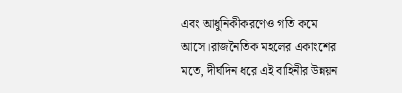এবং আধুনিকীকরণেও গতি কমে আসে।রাজনৈতিক মহলের একাংশের মতে, দীর্ঘদিন ধরে এই বাহিনীর উন্নয়ন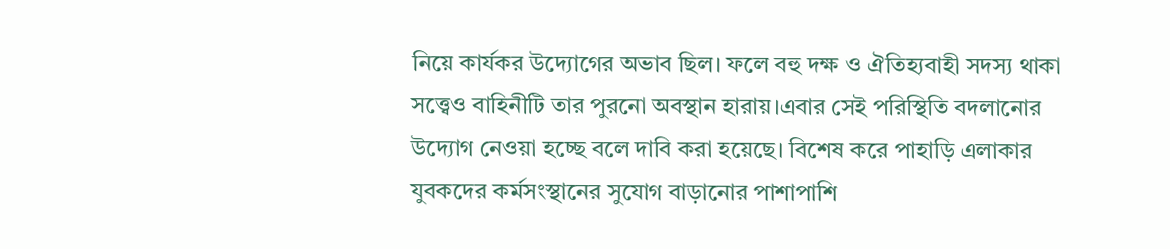নিয়ে কার্যকর উদ্যোগের অভাব ছিল। ফলে বহু দক্ষ ও ঐতিহ্যবাহী সদস্য থাকা সত্ত্বেও বাহিনীটি তার পুরনো অবস্থান হারায়।এবার সেই পরিস্থিতি বদলানোর উদ্যোগ নেওয়া হচ্ছে বলে দাবি করা হয়েছে। বিশেষ করে পাহাড়ি এলাকার যুবকদের কর্মসংস্থানের সুযোগ বাড়ানোর পাশাপাশি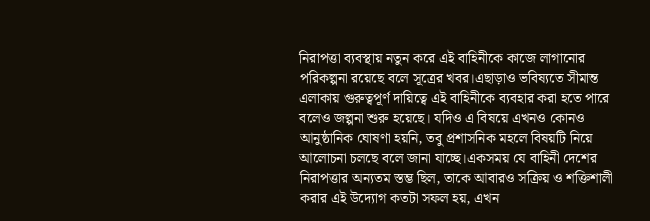নিরাপত্তা ব্যবস্থায় নতুন করে এই বাহিনীকে কাজে লাগানোর পরিকল্পনা রয়েছে বলে সূত্রের খবর।এছাড়াও ভবিষ্যতে সীমান্ত এলাকায় গুরুত্বপূর্ণ দায়িত্বে এই বাহিনীকে ব্যবহার করা হতে পারে বলেও জল্পনা শুরু হয়েছে। যদিও এ বিষয়ে এখনও কোনও আনুষ্ঠানিক ঘোষণা হয়নি, তবু প্রশাসনিক মহলে বিষয়টি নিয়ে আলোচনা চলছে বলে জানা যাচ্ছে।একসময় যে বাহিনী দেশের নিরাপত্তার অন্যতম স্তম্ভ ছিল, তাকে আবারও সক্রিয় ও শক্তিশালী করার এই উদ্যোগ কতটা সফল হয়, এখন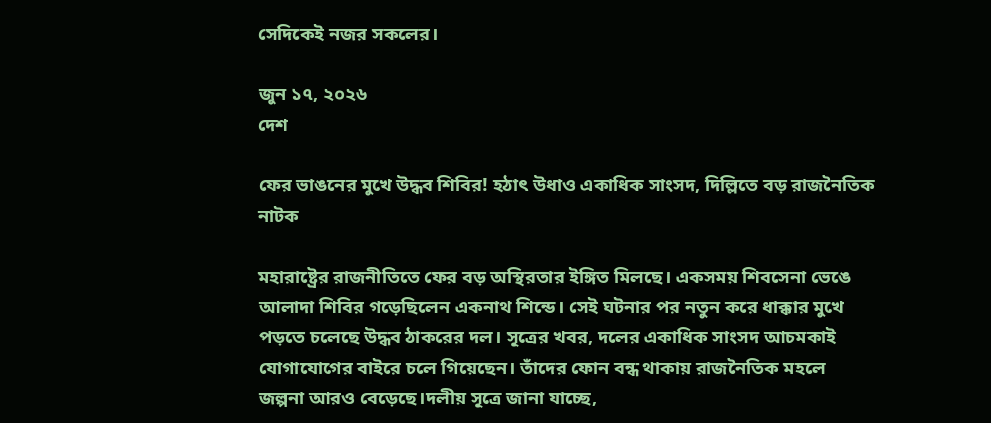সেদিকেই নজর সকলের।

জুন ১৭, ২০২৬
দেশ

ফের ভাঙনের মুখে উদ্ধব শিবির! হঠাৎ উধাও একাধিক সাংসদ, দিল্লিতে বড় রাজনৈতিক নাটক

মহারাষ্ট্রের রাজনীতিতে ফের বড় অস্থিরতার ইঙ্গিত মিলছে। একসময় শিবসেনা ভেঙে আলাদা শিবির গড়েছিলেন একনাথ শিন্ডে। সেই ঘটনার পর নতুন করে ধাক্কার মুখে পড়তে চলেছে উদ্ধব ঠাকরের দল। সূত্রের খবর, দলের একাধিক সাংসদ আচমকাই যোগাযোগের বাইরে চলে গিয়েছেন। তাঁদের ফোন বন্ধ থাকায় রাজনৈতিক মহলে জল্পনা আরও বেড়েছে।দলীয় সূত্রে জানা যাচ্ছে,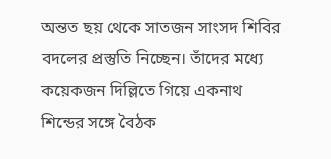অন্তত ছয় থেকে সাতজন সাংসদ শিবির বদলের প্রস্তুতি নিচ্ছেন। তাঁদের মধ্যে কয়েকজন দিল্লিতে গিয়ে একনাথ শিন্ডের সঙ্গে বৈঠক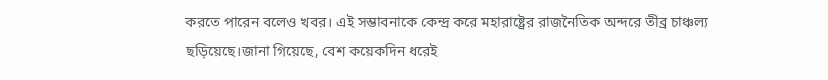করতে পারেন বলেও খবর। এই সম্ভাবনাকে কেন্দ্র করে মহারাষ্ট্রের রাজনৈতিক অন্দরে তীব্র চাঞ্চল্য ছড়িয়েছে।জানা গিয়েছে, বেশ কয়েকদিন ধরেই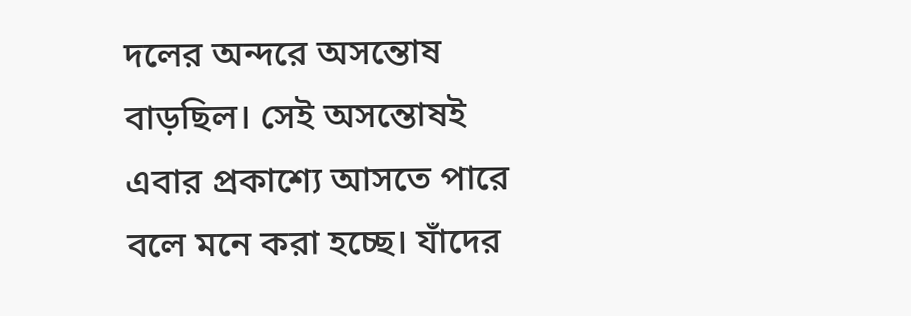দলের অন্দরে অসন্তোষ বাড়ছিল। সেই অসন্তোষই এবার প্রকাশ্যে আসতে পারে বলে মনে করা হচ্ছে। যাঁদের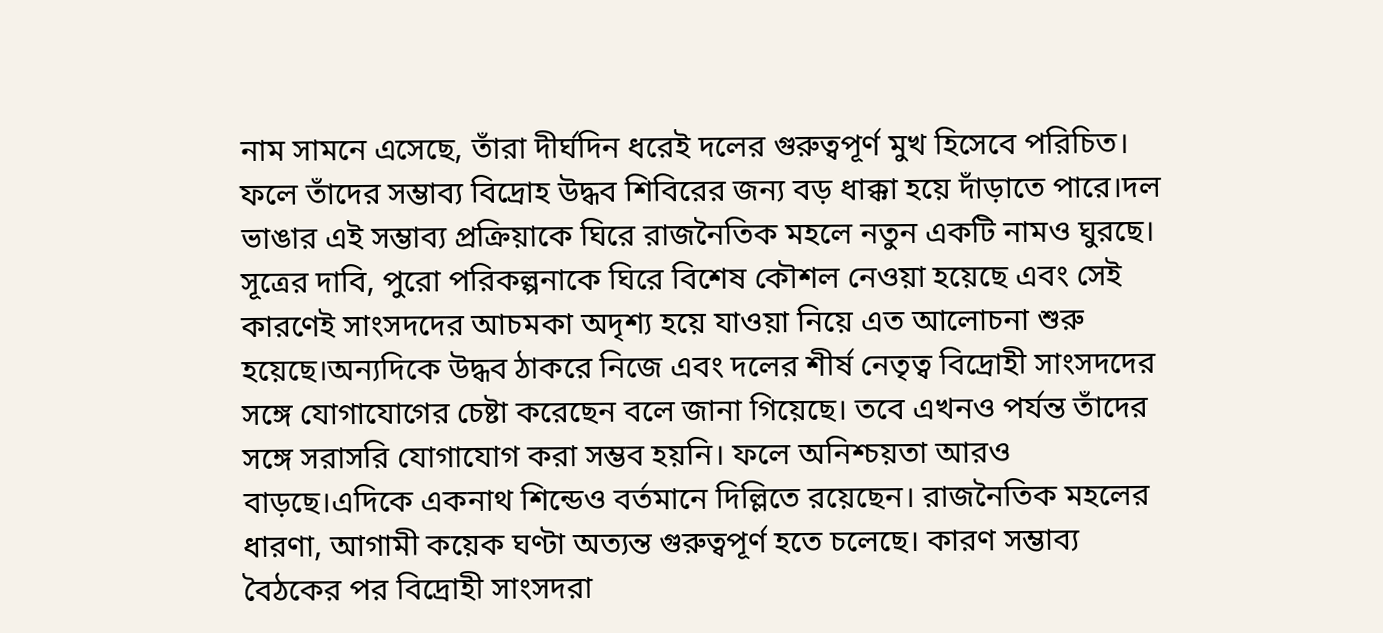নাম সামনে এসেছে, তাঁরা দীর্ঘদিন ধরেই দলের গুরুত্বপূর্ণ মুখ হিসেবে পরিচিত। ফলে তাঁদের সম্ভাব্য বিদ্রোহ উদ্ধব শিবিরের জন্য বড় ধাক্কা হয়ে দাঁড়াতে পারে।দল ভাঙার এই সম্ভাব্য প্রক্রিয়াকে ঘিরে রাজনৈতিক মহলে নতুন একটি নামও ঘুরছে। সূত্রের দাবি, পুরো পরিকল্পনাকে ঘিরে বিশেষ কৌশল নেওয়া হয়েছে এবং সেই কারণেই সাংসদদের আচমকা অদৃশ্য হয়ে যাওয়া নিয়ে এত আলোচনা শুরু হয়েছে।অন্যদিকে উদ্ধব ঠাকরে নিজে এবং দলের শীর্ষ নেতৃত্ব বিদ্রোহী সাংসদদের সঙ্গে যোগাযোগের চেষ্টা করেছেন বলে জানা গিয়েছে। তবে এখনও পর্যন্ত তাঁদের সঙ্গে সরাসরি যোগাযোগ করা সম্ভব হয়নি। ফলে অনিশ্চয়তা আরও বাড়ছে।এদিকে একনাথ শিন্ডেও বর্তমানে দিল্লিতে রয়েছেন। রাজনৈতিক মহলের ধারণা, আগামী কয়েক ঘণ্টা অত্যন্ত গুরুত্বপূর্ণ হতে চলেছে। কারণ সম্ভাব্য বৈঠকের পর বিদ্রোহী সাংসদরা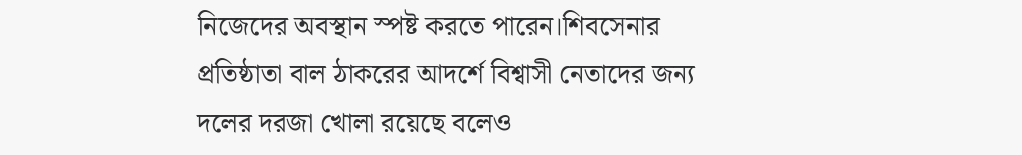নিজেদের অবস্থান স্পষ্ট করতে পারেন।শিবসেনার প্রতিষ্ঠাতা বাল ঠাকরের আদর্শে বিশ্বাসী নেতাদের জন্য দলের দরজা খোলা রয়েছে বলেও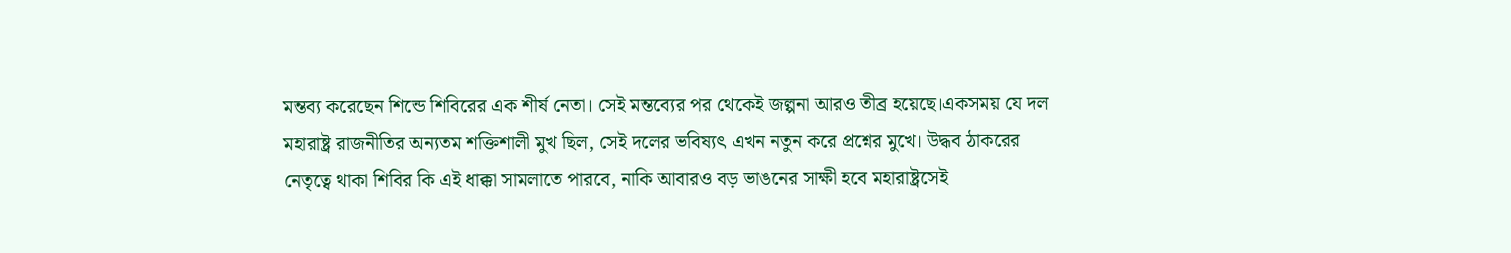মন্তব্য করেছেন শিন্ডে শিবিরের এক শীর্ষ নেতা। সেই মন্তব্যের পর থেকেই জল্পনা আরও তীব্র হয়েছে।একসময় যে দল মহারাষ্ট্র রাজনীতির অন্যতম শক্তিশালী মুখ ছিল, সেই দলের ভবিষ্যৎ এখন নতুন করে প্রশ্নের মুখে। উদ্ধব ঠাকরের নেতৃত্বে থাকা শিবির কি এই ধাক্কা সামলাতে পারবে, নাকি আবারও বড় ভাঙনের সাক্ষী হবে মহারাষ্ট্রসেই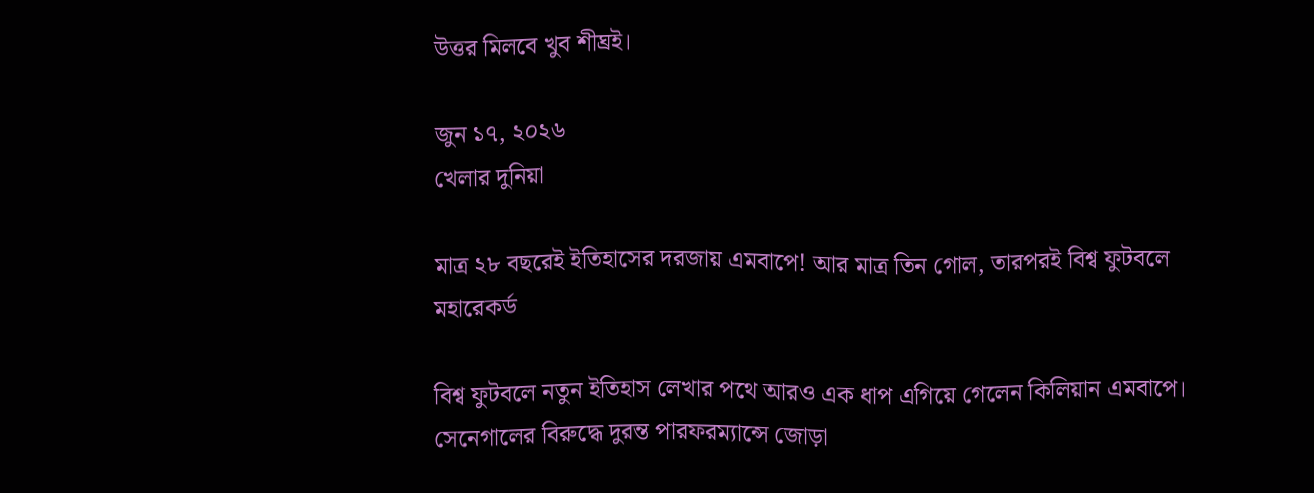উত্তর মিলবে খুব শীঘ্রই।

জুন ১৭, ২০২৬
খেলার দুনিয়া

মাত্র ২৮ বছরেই ইতিহাসের দরজায় এমবাপে! আর মাত্র তিন গোল, তারপরই বিশ্ব ফুটবলে মহারেকর্ড

বিশ্ব ফুটবলে নতুন ইতিহাস লেখার পথে আরও এক ধাপ এগিয়ে গেলেন কিলিয়ান এমবাপে। সেনেগালের বিরুদ্ধে দুরন্ত পারফরম্যান্সে জোড়া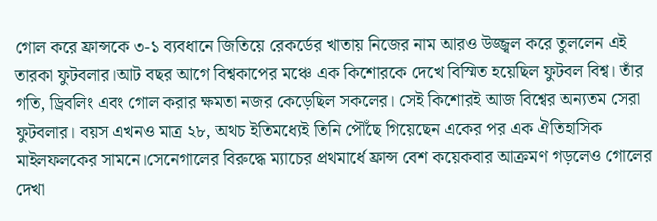গোল করে ফ্রান্সকে ৩-১ ব্যবধানে জিতিয়ে রেকর্ডের খাতায় নিজের নাম আরও উজ্জ্বল করে তুললেন এই তারকা ফুটবলার।আট বছর আগে বিশ্বকাপের মঞ্চে এক কিশোরকে দেখে বিস্মিত হয়েছিল ফুটবল বিশ্ব। তাঁর গতি, ড্রিবলিং এবং গোল করার ক্ষমতা নজর কেড়েছিল সকলের। সেই কিশোরই আজ বিশ্বের অন্যতম সেরা ফুটবলার। বয়স এখনও মাত্র ২৮, অথচ ইতিমধ্যেই তিনি পৌঁছে গিয়েছেন একের পর এক ঐতিহাসিক মাইলফলকের সামনে।সেনেগালের বিরুদ্ধে ম্যাচের প্রথমার্ধে ফ্রান্স বেশ কয়েকবার আক্রমণ গড়লেও গোলের দেখা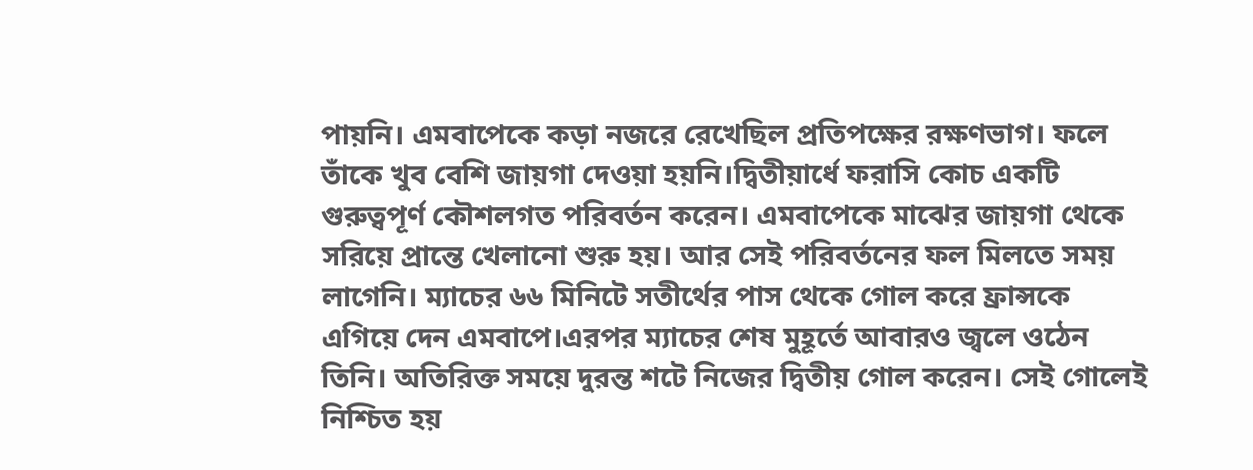পায়নি। এমবাপেকে কড়া নজরে রেখেছিল প্রতিপক্ষের রক্ষণভাগ। ফলে তাঁকে খুব বেশি জায়গা দেওয়া হয়নি।দ্বিতীয়ার্ধে ফরাসি কোচ একটি গুরুত্বপূর্ণ কৌশলগত পরিবর্তন করেন। এমবাপেকে মাঝের জায়গা থেকে সরিয়ে প্রান্তে খেলানো শুরু হয়। আর সেই পরিবর্তনের ফল মিলতে সময় লাগেনি। ম্যাচের ৬৬ মিনিটে সতীর্থের পাস থেকে গোল করে ফ্রান্সকে এগিয়ে দেন এমবাপে।এরপর ম্যাচের শেষ মুহূর্তে আবারও জ্বলে ওঠেন তিনি। অতিরিক্ত সময়ে দুরন্ত শটে নিজের দ্বিতীয় গোল করেন। সেই গোলেই নিশ্চিত হয়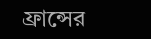ফ্রান্সের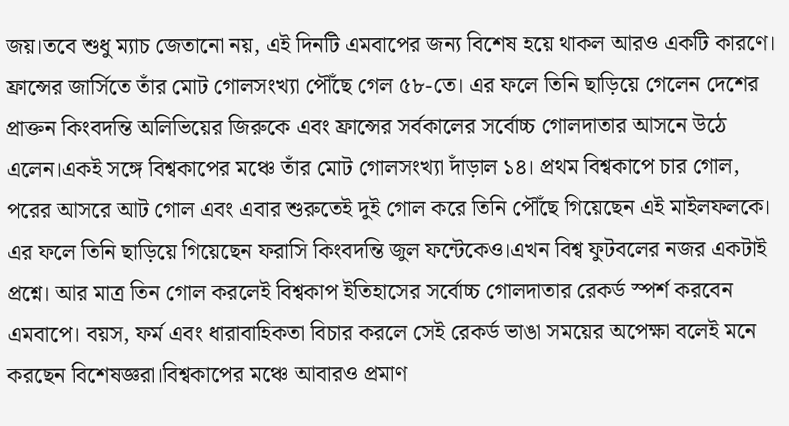জয়।তবে শুধু ম্যাচ জেতানো নয়, এই দিনটি এমবাপের জন্য বিশেষ হয়ে থাকল আরও একটি কারণে। ফ্রান্সের জার্সিতে তাঁর মোট গোলসংখ্যা পৌঁছে গেল ৫৮-তে। এর ফলে তিনি ছাড়িয়ে গেলেন দেশের প্রাক্তন কিংবদন্তি অলিভিয়ের জিরুকে এবং ফ্রান্সের সর্বকালের সর্বোচ্চ গোলদাতার আসনে উঠে এলেন।একই সঙ্গে বিশ্বকাপের মঞ্চে তাঁর মোট গোলসংখ্যা দাঁড়াল ১৪। প্রথম বিশ্বকাপে চার গোল, পরের আসরে আট গোল এবং এবার শুরুতেই দুই গোল করে তিনি পৌঁছে গিয়েছেন এই মাইলফলকে। এর ফলে তিনি ছাড়িয়ে গিয়েছেন ফরাসি কিংবদন্তি জুল ফন্টেকেও।এখন বিশ্ব ফুটবলের নজর একটাই প্রশ্নে। আর মাত্র তিন গোল করলেই বিশ্বকাপ ইতিহাসের সর্বোচ্চ গোলদাতার রেকর্ড স্পর্শ করবেন এমবাপে। বয়স, ফর্ম এবং ধারাবাহিকতা বিচার করলে সেই রেকর্ড ভাঙা সময়ের অপেক্ষা বলেই মনে করছেন বিশেষজ্ঞরা।বিশ্বকাপের মঞ্চে আবারও প্রমাণ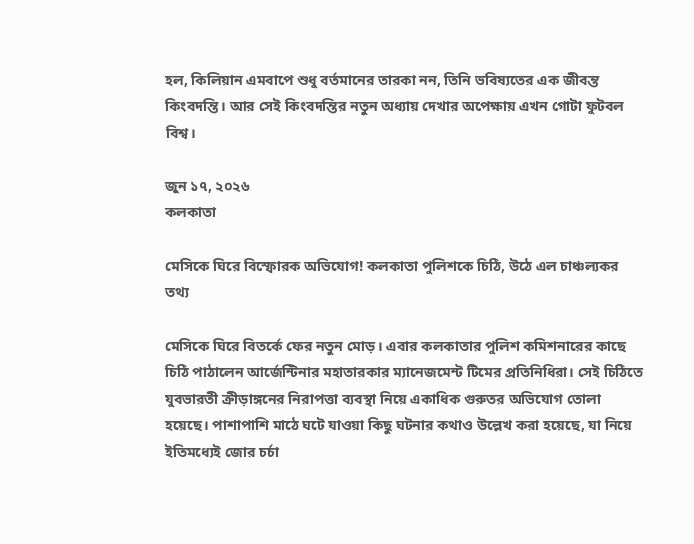হল, কিলিয়ান এমবাপে শুধু বর্তমানের তারকা নন, তিনি ভবিষ্যতের এক জীবন্ত কিংবদন্তি। আর সেই কিংবদন্তির নতুন অধ্যায় দেখার অপেক্ষায় এখন গোটা ফুটবল বিশ্ব।

জুন ১৭, ২০২৬
কলকাতা

মেসিকে ঘিরে বিস্ফোরক অভিযোগ! কলকাতা পুলিশকে চিঠি, উঠে এল চাঞ্চল্যকর তথ্য

মেসিকে ঘিরে বিতর্কে ফের নতুন মোড়। এবার কলকাতার পুলিশ কমিশনারের কাছে চিঠি পাঠালেন আর্জেন্টিনার মহাতারকার ম্যানেজমেন্ট টিমের প্রতিনিধিরা। সেই চিঠিতে যুবভারতী ক্রীড়াঙ্গনের নিরাপত্তা ব্যবস্থা নিয়ে একাধিক গুরুতর অভিযোগ তোলা হয়েছে। পাশাপাশি মাঠে ঘটে যাওয়া কিছু ঘটনার কথাও উল্লেখ করা হয়েছে, যা নিয়ে ইতিমধ্যেই জোর চর্চা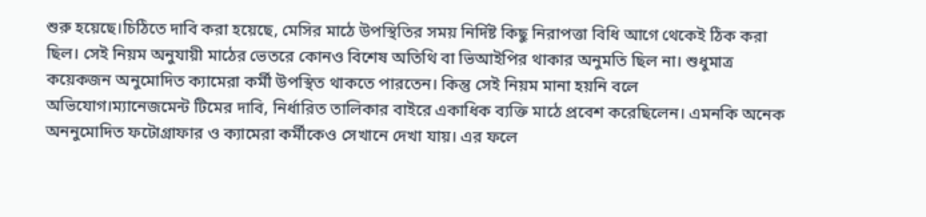শুরু হয়েছে।চিঠিতে দাবি করা হয়েছে, মেসির মাঠে উপস্থিতির সময় নির্দিষ্ট কিছু নিরাপত্তা বিধি আগে থেকেই ঠিক করা ছিল। সেই নিয়ম অনুযায়ী মাঠের ভেতরে কোনও বিশেষ অতিথি বা ভিআইপির থাকার অনুমতি ছিল না। শুধুমাত্র কয়েকজন অনুমোদিত ক্যামেরা কর্মী উপস্থিত থাকতে পারতেন। কিন্তু সেই নিয়ম মানা হয়নি বলে অভিযোগ।ম্যানেজমেন্ট টিমের দাবি, নির্ধারিত তালিকার বাইরে একাধিক ব্যক্তি মাঠে প্রবেশ করেছিলেন। এমনকি অনেক অননুমোদিত ফটোগ্রাফার ও ক্যামেরা কর্মীকেও সেখানে দেখা যায়। এর ফলে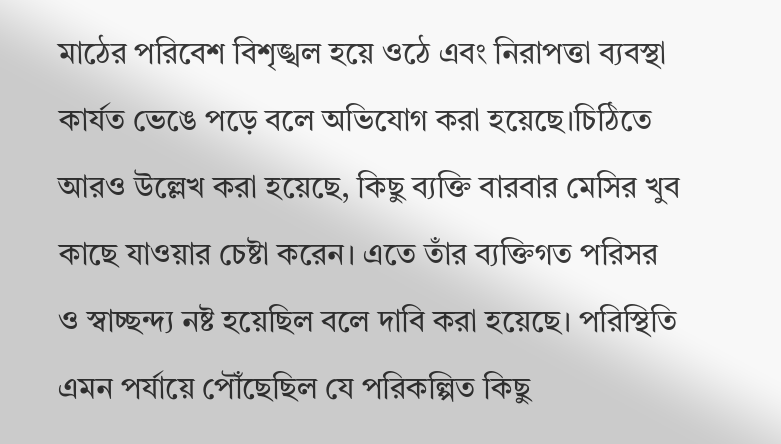মাঠের পরিবেশ বিশৃঙ্খল হয়ে ওঠে এবং নিরাপত্তা ব্যবস্থা কার্যত ভেঙে পড়ে বলে অভিযোগ করা হয়েছে।চিঠিতে আরও উল্লেখ করা হয়েছে, কিছু ব্যক্তি বারবার মেসির খুব কাছে যাওয়ার চেষ্টা করেন। এতে তাঁর ব্যক্তিগত পরিসর ও স্বাচ্ছন্দ্য নষ্ট হয়েছিল বলে দাবি করা হয়েছে। পরিস্থিতি এমন পর্যায়ে পৌঁছেছিল যে পরিকল্পিত কিছু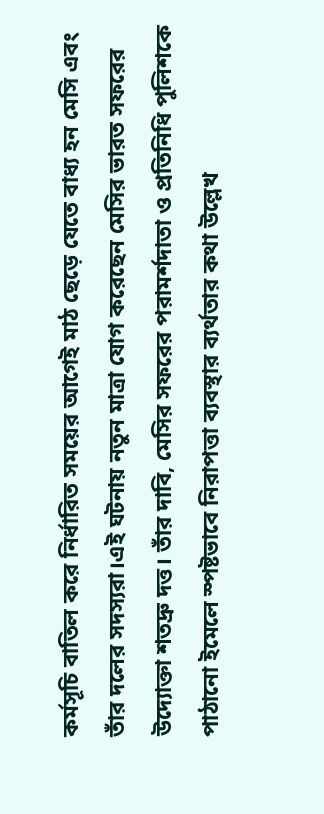কর্মসূচি বাতিল করে নির্ধারিত সময়ের আগেই মাঠ ছেড়ে যেতে বাধ্য হন মেসি এবং তাঁর দলের সদস্যরা।এই ঘটনায় নতুন মাত্রা যোগ করেছেন মেসির ভারত সফরের উদ্যোক্তা শতদ্রু দত্ত। তাঁর দাবি, মেসির সফরের পরামর্শদাতা ও প্রতিনিধি পুলিশকে পাঠানো ইমেলে স্পষ্টভাবে নিরাপত্তা ব্যবস্থার ব্যর্থতার কথা উল্লেখ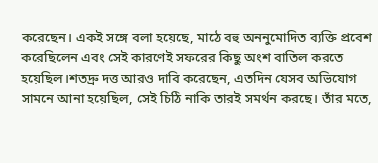করেছেন। একই সঙ্গে বলা হয়েছে, মাঠে বহু অননুমোদিত ব্যক্তি প্রবেশ করেছিলেন এবং সেই কারণেই সফরের কিছু অংশ বাতিল করতে হয়েছিল।শতদ্রু দত্ত আরও দাবি করেছেন, এতদিন যেসব অভিযোগ সামনে আনা হয়েছিল, সেই চিঠি নাকি তারই সমর্থন করছে। তাঁর মতে,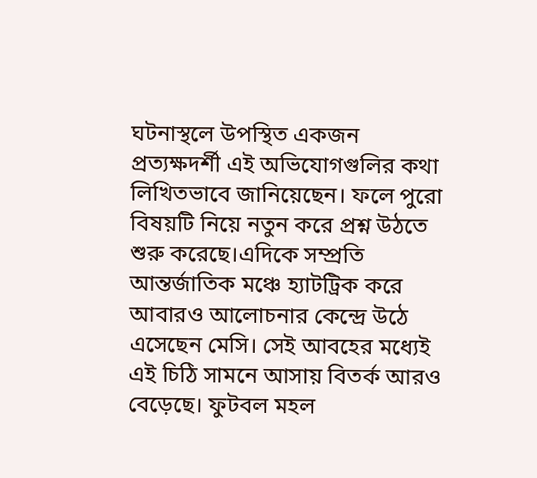ঘটনাস্থলে উপস্থিত একজন প্রত্যক্ষদর্শী এই অভিযোগগুলির কথা লিখিতভাবে জানিয়েছেন। ফলে পুরো বিষয়টি নিয়ে নতুন করে প্রশ্ন উঠতে শুরু করেছে।এদিকে সম্প্রতি আন্তর্জাতিক মঞ্চে হ্যাটট্রিক করে আবারও আলোচনার কেন্দ্রে উঠে এসেছেন মেসি। সেই আবহের মধ্যেই এই চিঠি সামনে আসায় বিতর্ক আরও বেড়েছে। ফুটবল মহল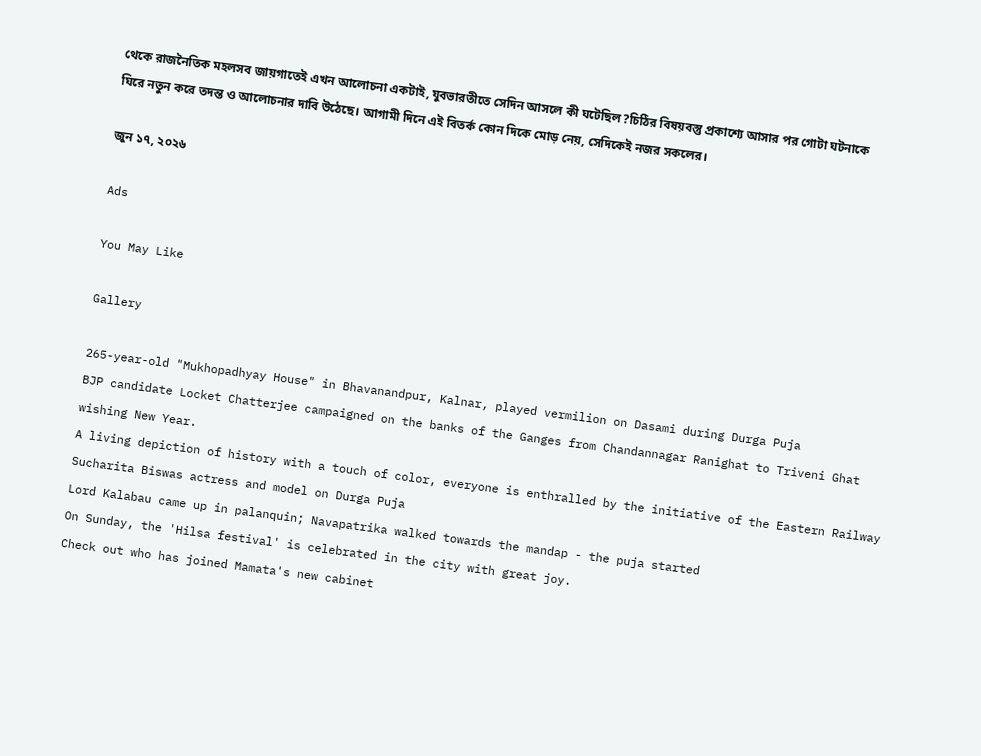থেকে রাজনৈতিক মহলসব জায়গাতেই এখন আলোচনা একটাই, যুবভারতীতে সেদিন আসলে কী ঘটেছিল?চিঠির বিষয়বস্তু প্রকাশ্যে আসার পর গোটা ঘটনাকে ঘিরে নতুন করে তদন্ত ও আলোচনার দাবি উঠেছে। আগামী দিনে এই বিতর্ক কোন দিকে মোড় নেয়, সেদিকেই নজর সকলের।

জুন ১৭, ২০২৬

Ads

You May Like

Gallery

265-year-old "Mukhopadhyay House" in Bhavanandpur, Kalnar, played vermilion on Dasami during Durga Puja
BJP candidate Locket Chatterjee campaigned on the banks of the Ganges from Chandannagar Ranighat to Triveni Ghat wishing New Year.
A living depiction of history with a touch of color, everyone is enthralled by the initiative of the Eastern Railway
Sucharita Biswas actress and model on Durga Puja
Lord Kalabau came up in palanquin; Navapatrika walked towards the mandap - the puja started
On Sunday, the 'Hilsa festival' is celebrated in the city with great joy.
Check out who has joined Mamata's new cabinet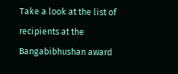Take a look at the list of recipients at the Bangabibhushan award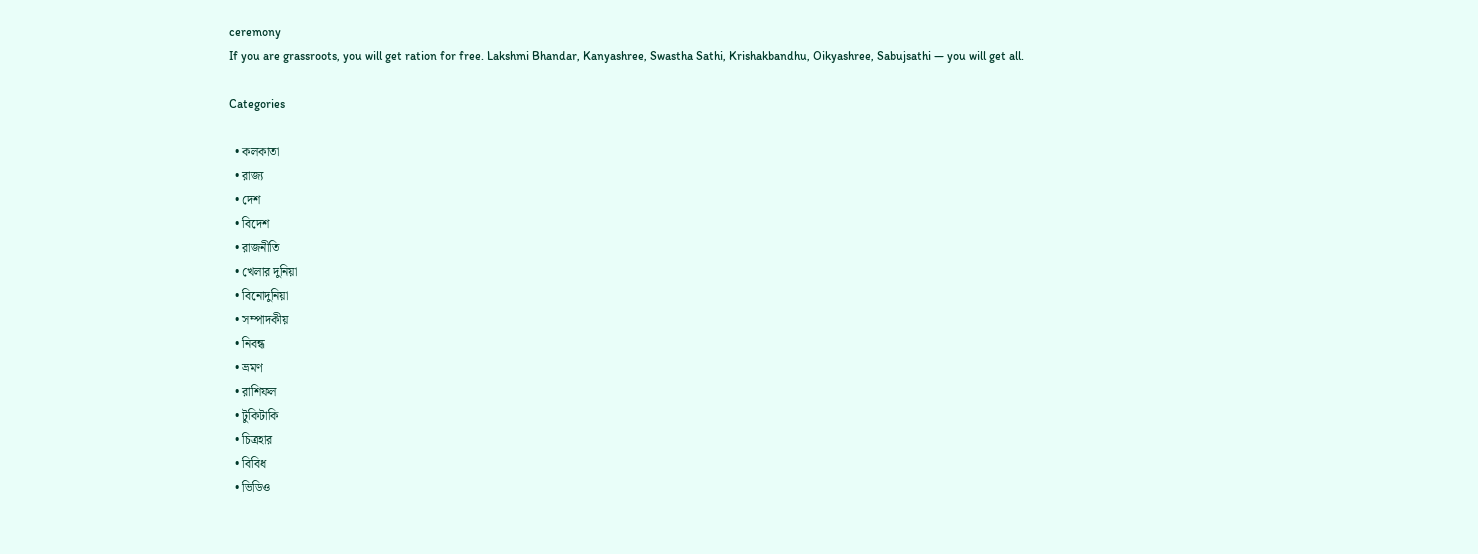ceremony
If you are grassroots, you will get ration for free. Lakshmi Bhandar, Kanyashree, Swastha Sathi, Krishakbandhu, Oikyashree, Sabujsathi — you will get all.

Categories

  • কলকাতা
  • রাজ্য
  • দেশ
  • বিদেশ
  • রাজনীতি
  • খেলার দুনিয়া
  • বিনোদুনিয়া
  • সম্পাদকীয়
  • নিবন্ধ
  • ভ্রমণ
  • রাশিফল
  • টুকিটাকি
  • চিত্রহার
  • বিবিধ
  • ভিডিও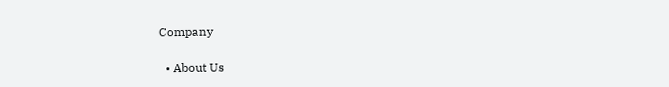Company

  • About Us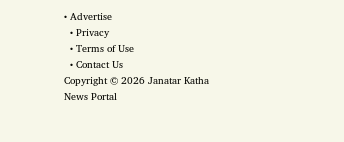• Advertise
  • Privacy
  • Terms of Use
  • Contact Us
Copyright © 2026 Janatar Katha News Portal